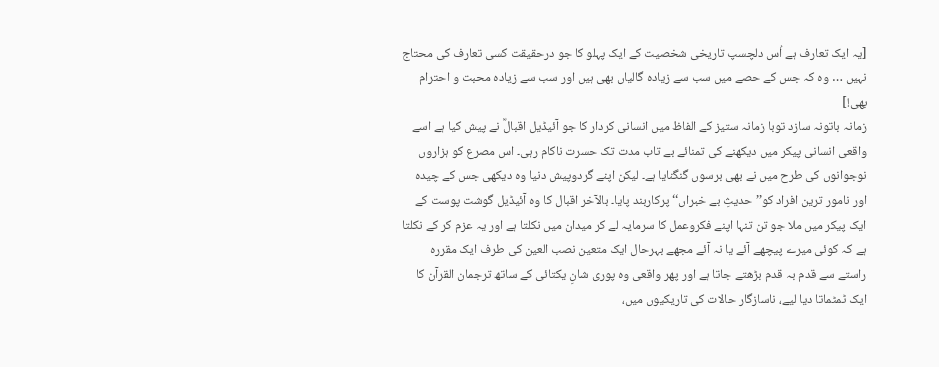[یہ ایک تعارف ہے اُس دلچسپ تاریخی شخصیت کے ایک پہلو کا جو درحقیقت کسی تعارف کی محتاج نہیں … وہ کہ جس کے حصے میں سب سے زیادہ گالیاں بھی ہیں اور سب سے زیادہ محبت و احترام بھی!]
زمانہ باتونہ سازد توبا زمانہ ستیز کے الفاظ میں انسانی کردار کا جو آئیڈیل اقبالؒ نے پیش کیا ہے اسے واقعی انسانی پیکر میں دیکھنے کی تمنائے بے تاب مدت تک حسرت ناکام رہی۔ اس مصرع کو ہزاروں نوجوانوں کی طرح میں نے بھی برسوں گنگنایا ہے۔ لیکن اپنے گردوپیش دنیا وہ دیکھی جس کے چیدہ اور نامور ترین افراد کو’’حدیثِ بے خبراں‘‘ پرکاربند پایا۔ بالآخر اقبال کا وہ آئیڈیل گوشت پوست کے ایک پیکر میں ملا جو تن تنہا اپنے فکروعمل کا سرمایہ لے کر میدان میں نکلتا ہے اور یہ عزم کر کے نکلتا ہے کہ کوئی میرے پیچھے آئے یا نہ آئے مجھے بہرحال ایک متعین نصب العین کی طرف ایک مقررہ راستے سے قدم بہ قدم بڑھتے جاتا ہے اور پھر واقعی وہ پوری شانِ یکتائی کے ساتھ ترجمان القرآن کا ایک ٹمٹماتا دیا لیے، ناسازگار حالات کی تاریکیوں میں،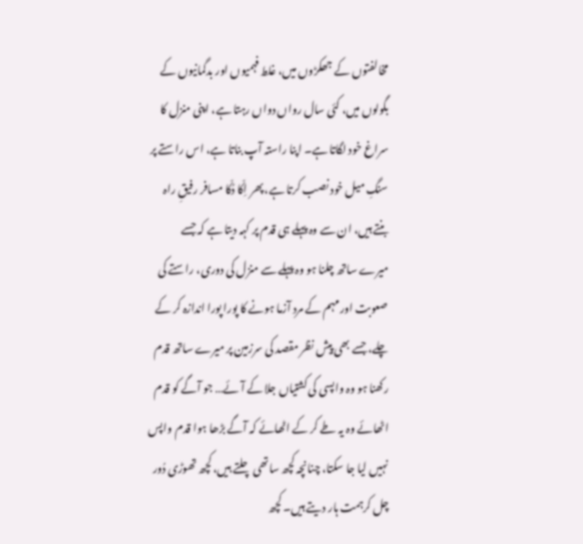مخالفتوں کے جھکڑوں میں، غلط فہمیوں اور بدگمانیوں کے بگولوں میں، کئی سال رواں دواں رہتا ہے، اپنی منزل کا سراغ خود لگاتا ہے۔ اپنا راستہ آپ بناتا ہے، اس راستے پر سنگِ میل خود نصب کرتا ہے، پھر اِکّا دُکّا مسافر رفیقِ راہ بنتے ہیں، ان سے وہ پہلے ہی قدم پر کہہ دیتا ہے کہ جسے میرے ساتھ چلنا ہو وہ پہلے سے منزل کی دوری، راستے کی صعوبت اور مہم کے مرد آزما ہونے کا پورا پورا اندازہ کر کے چلے، جسے بھی پیش نظر مقصد کی سرزمین پر میرے ساتھ قدم رکھنا ہو وہ واپسی کی کشتیاں جلا کے آئے… جو آگے کو قدم اٹھائے وہ یہ طے کر کے اٹھائے کہ آگے بڑھا ہوا قدم واپس نہیں لیا جا سکتا، چنانچہ کچھ ساتھی چلتے ہیں، کچھ تھوڑی دُور چل کرہمت ہار دیتے ہیں۔ کچھ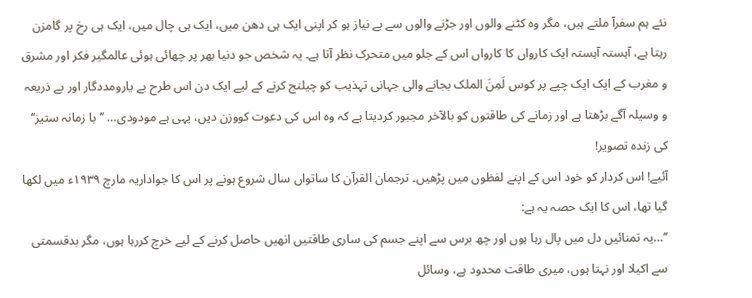نئے ہم سفرآ ملتے ہیں، مگر وہ کٹنے والوں اور جڑنے والوں سے بے نیاز ہو کر اپنی ایک ہی دھن میں، ایک ہی چال میں، ایک ہی رخ پر گامزن رہتا ہے، آہستہ آہستہ ایک کارواں کا کارواں اس کے جلو میں متحرک نظر آتا ہے۔ یہ شخص جو دنیا بھر پر چھائی ہوئی عالمگیر فکر اور مشرق و مغرب کے ایک ایک چپے پر کوس لَمِنَ الملک بجانے والی جہانی تہذیب کو چیلنج کرنے کے لیے ایک دن اس طرح بے یارومددگار اور بے ذریعہ و وسیلہ آگے بڑھتا ہے اور زمانے کی طاقتوں کو بالآخر مجبور کردیتا ہے کہ وہ اس کی دعوت کووزن دیں، یہی ہے مودودی… ’’با زمانہ ستیز‘‘ کی زندہ تصویر!
آئیے! اس کردار کو خود اس کے اپنے لفظوں میں پڑھیں۔ ترجمان القرآن کا ساتواں سال شروع ہونے پر اس کا جواداریہ مارچ ۱۹۳۹ء میں لکھا گیا تھا، اس کا ایک حصہ یہ ہے:
’’…یہ تمنائیں دل میں پال رہا ہوں اور چھ برس سے اپنے جسم کی ساری طاقتیں انھیں حاصل کرنے کے لیے خرچ کررہا ہوں، مگر بدقسمتی سے اکیلا اور نہتا ہوں، میری طاقت محدود ہے، وسائل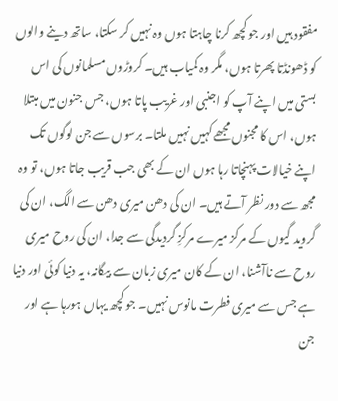مفقود ہیں اور جو کچھ کرنا چاہتا ہوں وہ نہیں کر سکتا، ساتھ دینے والوں کو ڈھونڈتا پھرتا ہوں، مگر وہ کمیاب ہیں۔ کروڑوں مسلمانوں کی اس بستی میں اپنے آپ کو اجنبی اور غریب پاتا ہوں، جس جنون میں مبتلا ہوں، اس کا مجنوں مجھے کہیں نہیں ملتا۔ برسوں سے جن لوگوں تک اپنے خیالات پہنچاتا رہا ہوں ان کے بھی جب قریب جاتا ہوں، تو وہ مجھ سے دور نظر آتے ہیں۔ ان کی دھن میری دھن سے الگ، ان کی گروید گیوں کے مرکز میرے مرکزِ گردیدگی سے جدا، ان کی روح میری روح سے ناآشنا، ان کے کان میری زبان سے بیگانہ، یہ دنیا کوئی اور دنیا ہے جس سے میری فطرت مانوس نہیں۔ جو کچھ یہاں ہورہا ہے اور جن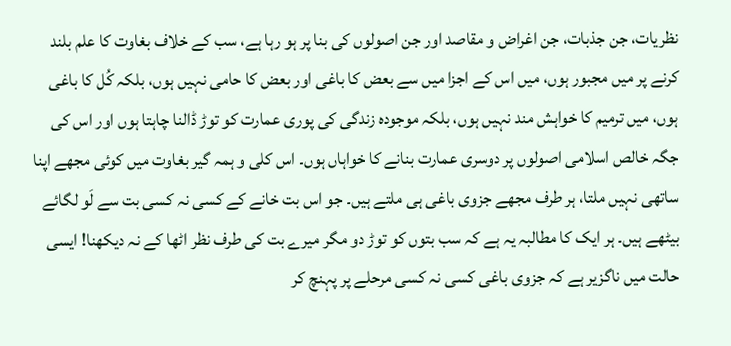نظریات، جن جذبات، جن اغراض و مقاصد اور جن اصولوں کی بنا پر ہو رہا ہے، سب کے خلاف بغاوت کا علم بلند کرنے پر میں مجبور ہوں، میں اس کے اجزا میں سے بعض کا باغی اور بعض کا حامی نہیں ہوں، بلکہ کُل کا باغی ہوں، میں ترمیم کا خواہش مند نہیں ہوں، بلکہ موجودہ زندگی کی پوری عمارت کو توڑ ڈالنا چاہتا ہوں اور اس کی جگہ خالص اسلامی اصولوں پر دوسری عمارت بنانے کا خواہاں ہوں۔ اس کلی و ہمہ گیر بغاوت میں کوئی مجھے اپنا ساتھی نہیں ملتا، ہر طرف مجھے جزوی باغی ہی ملتے ہیں۔ جو اس بت خانے کے کسی نہ کسی بت سے لَو لگائے بیٹھے ہیں۔ ہر ایک کا مطالبہ یہ ہے کہ سب بتوں کو توڑ دو مگر میرے بت کی طرف نظر اٹھا کے نہ دیکھنا! ایسی حالت میں ناگزیر ہے کہ جزوی باغی کسی نہ کسی مرحلے پر پہنچ کر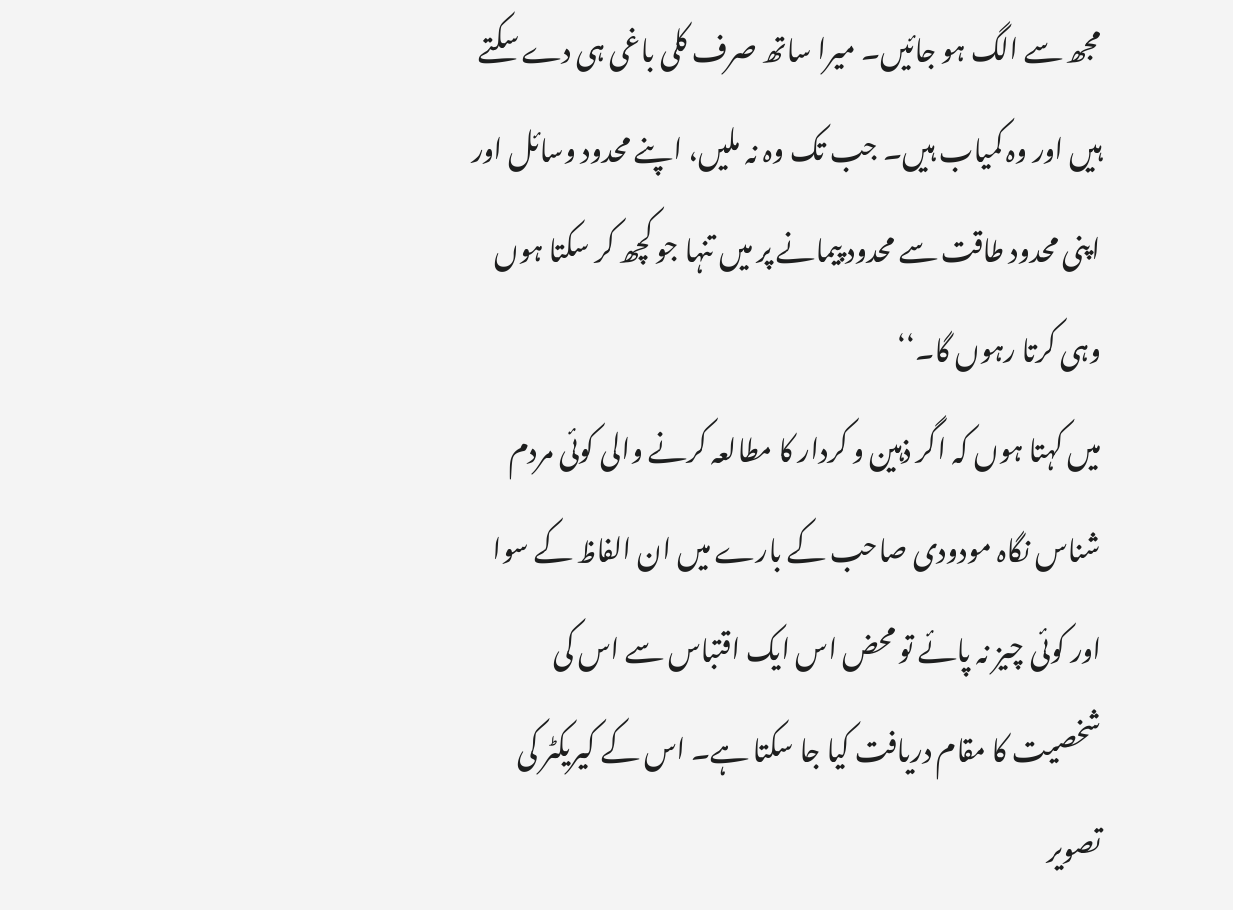مجھ سے الگ ہو جائیں۔ میرا ساتھ صرف کلی باغی ہی دے سکتے ہیں اور وہ کمیاب ہیں۔ جب تک وہ نہ ملیں، اپنے محدود وسائل اور اپنی محدود طاقت سے محدود پیمانے پر میں تنہا جو کچھ کر سکتا ہوں وہی کرتا رہوں گا۔‘‘
میں کہتا ہوں کہ اگر ذہین و کردار کا مطالعہ کرنے والی کوئی مردم شناس نگاہ مودودی صاحب کے بارے میں ان الفاظ کے سوا اور کوئی چیز نہ پائے تو محض اس ایک اقتباس سے اس کی شخصیت کا مقام دریافت کیا جا سکتا ہے۔ اس کے کیریکٹر کی تصویر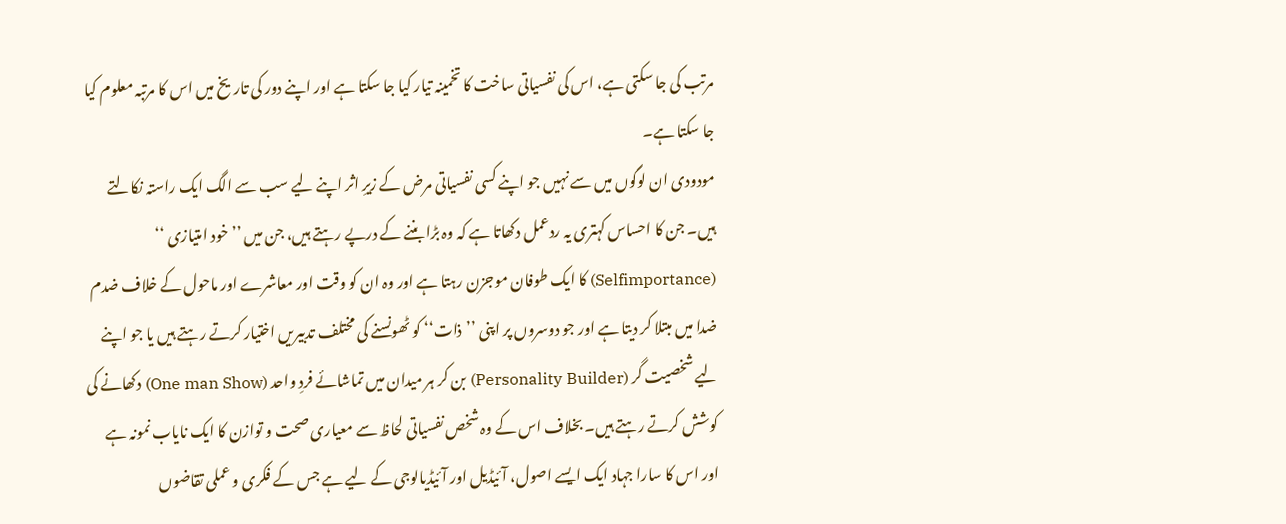مرتب کی جا سکتی ہے، اس کی نفسیاتی ساخت کا تخمینہ تیار کیا جا سکتا ہے اور اپنے دور کی تاریخ میں اس کا مرتبہ معلوم کیا جا سکتا ہے۔
مودودی ان لوگوں میں سے نہیں جو اپنے کسی نفسیاتی مرض کے زیرِ اثر اپنے لیے سب سے الگ ایک راستہ نکالتے ہیں۔ جن کا احساس کہتری یہ ردعمل دکھاتا ہے کہ وہ بڑا بننے کے درپے رہتے ہیں، جن میں ’’خود امتیازی ‘‘ (Selfimportance) کا ایک طوفان موجزن رہتا ہے اور وہ ان کو وقت اور معاشرے اور ماحول کے خلاف ضدم ضدا میں مبتلا کر دیتا ہے اور جو دوسروں پر اپنی ’’ذات‘‘ کو ٹھونسنے کی مختلف تدبیریں اختیار کرتے رہتے ہیں یا جو اپنے لیے شخصیت گر (Personality Builder) بن کر ہر میدان میں تماشائے فردِ واحد (One man Show) دکھانے کی کوشش کرتے رہتے ہیں۔ بخلاف اس کے وہ شخص نفسیاتی لحاظ سے معیاری صحت و توازن کا ایک نایاب نمونہ ہے اور اس کا سارا جہاد ایک ایسے اصول، آئیڈیل اور آئیڈیالوجی کے لیے ہے جس کے فکری و عملی تقاضوں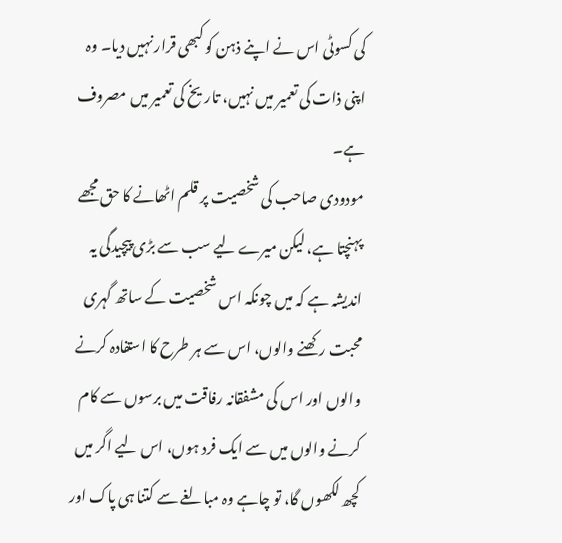کی کسوٹی اس نے اپنے ذہن کو کبھی قرار نہیں دیا۔ وہ اپنی ذات کی تعمیر میں نہیں، تاریخ کی تعمیر میں مصروف ہے۔
مودودی صاحب کی شخصیت پر قلم اٹھانے کا حق مجھے پہنچتا ہے، لیکن میرے لیے سب سے بڑی پیچیدگی یہ اندیشہ ہے کہ میں چونکہ اس شخصیت کے ساتھ گہری محبت رکھنے والوں، اس سے ہر طرح کا استفادہ کرنے والوں اور اس کی مشفقانہ رفاقت میں برسوں سے کام کرنے والوں میں سے ایک فرد ہوں، اس لیے اگر میں کچھ لکھوں گا، تو چاہے وہ مبالغے سے کتنا ہی پاک اور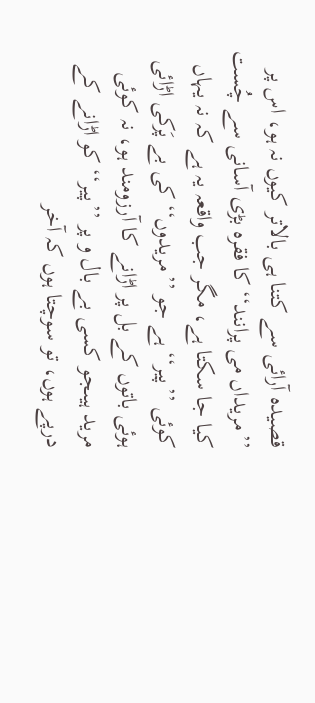قصیدہ آرائی سے کتنا ہی بالاتر کیوں نہ ہو، اس پر ’’مریداں می پرانند‘‘ کا فقرہ بڑی آسانی سے چُست کیا جا سکتا ہے، مگر جب واقعہ یہ ہے کہ نہ یہاں کوئی ’’پیر‘‘ ہے جو ’’مریدوں‘‘ کی بے پَرکی اڑائی ہوئی باتوں کے بل پر اڑانے کا آرزومند ہو، نہ کوئی مرید ہیںجو کسی بے بال و پر ’’پیر‘‘ کو اڑانے کے درپے ہوں، تو سوچتا ہوں کہ آخر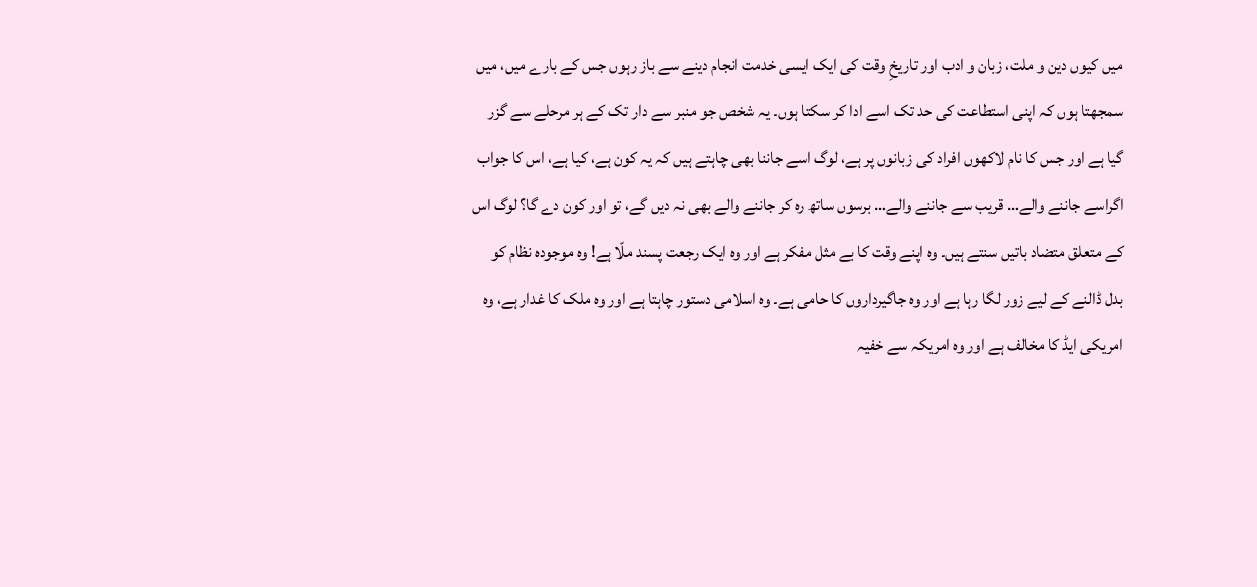میں کیوں دین و ملت، زبان و ادب اور تاریخِ وقت کی ایک ایسی خدمت انجام دینے سے باز رہوں جس کے بارے میں، میں سمجھتا ہوں کہ اپنی استطاعت کی حد تک اسے ادا کر سکتا ہوں۔ یہ شخص جو منبر سے دار تک کے ہر مرحلے سے گزر گیا ہے اور جس کا نام لاکھوں افراد کی زبانوں پر ہے، لوگ اسے جاننا بھی چاہتے ہیں کہ یہ کون ہے، کیا ہے، اس کا جواب اگراسے جاننے والے… قریب سے جاننے والے… برسوں ساتھ رہ کر جاننے والے بھی نہ دیں گے، تو اور کون دے گا؟ لوگ اس کے متعلق متضاد باتیں سنتے ہیں۔ وہ اپنے وقت کا بے مثل مفکر ہے اور وہ ایک رجعت پسند ملّا ہے! وہ موجودہ نظام کو بدل ڈالنے کے لیے زور لگا رہا ہے اور وہ جاگیرداروں کا حامی ہے۔ وہ اسلامی دستور چاہتا ہے اور وہ ملک کا غدار ہے، وہ امریکی ایڈ کا مخالف ہے اور وہ امریکہ سے خفیہ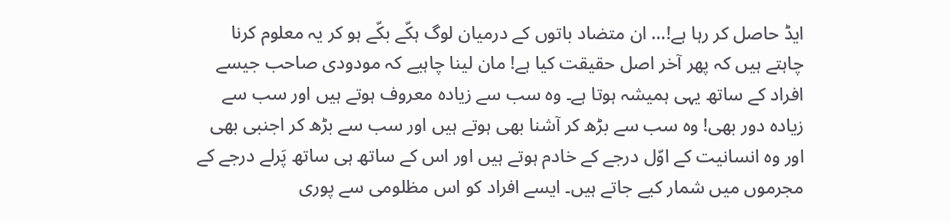ایڈ حاصل کر رہا ہے!… ان متضاد باتوں کے درمیان لوگ ہکّے بکّے ہو کر یہ معلوم کرنا چاہتے ہیں کہ پھر آخر اصل حقیقت کیا ہے! مان لینا چاہیے کہ مودودی صاحب جیسے افراد کے ساتھ یہی ہمیشہ ہوتا ہے۔ وہ سب سے زیادہ معروف ہوتے ہیں اور سب سے زیادہ دور بھی! وہ سب سے بڑھ کر آشنا بھی ہوتے ہیں اور سب سے بڑھ کر اجنبی بھی اور وہ انسانیت کے اوّل درجے کے خادم ہوتے ہیں اور اس کے ساتھ ہی ساتھ پَرلے درجے کے مجرموں میں شمار کیے جاتے ہیں۔ ایسے افراد کو اس مظلومی سے پوری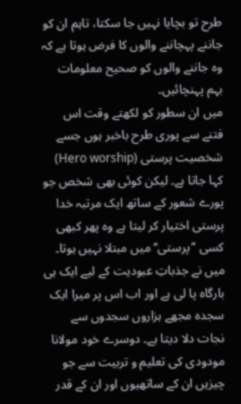طرح تو بچایا نہیں جا سکتا، تاہم ان کو جاننے پہچاننے والوں کا فرض ہوتا ہے کہ وہ جاننے والوں کو صحیح معلومات بہم پہنچائیں۔
میں ان سطور کو لکھتے وقت اس فتنے سے پوری طرح باخبر ہوں جسے شخصیت پرستی (Hero worship) کہا جاتا ہے۔ لیکن کوئی بھی شخص جو پورے شعور کے ساتھ ایک مرتبہ خدا پرستی اختیار کر لیتا ہے وہ پھر کبھی کسی ’’پرستی‘‘ میں مبتلا نہیں ہوتا۔ میں نے جذباتِ عبودیت کے لیے ایک ہی بارگاہ پا لی ہے اور اب اس پر میرا ایک سجدہ مجھے ہزاروں سجدوں سے نجات دلا دیتا ہے۔ دوسرے خود مولانا مودودی کی تعلیم و تربیت سے جو چیزیں ان کے ساتھیوں اور ان کے قدر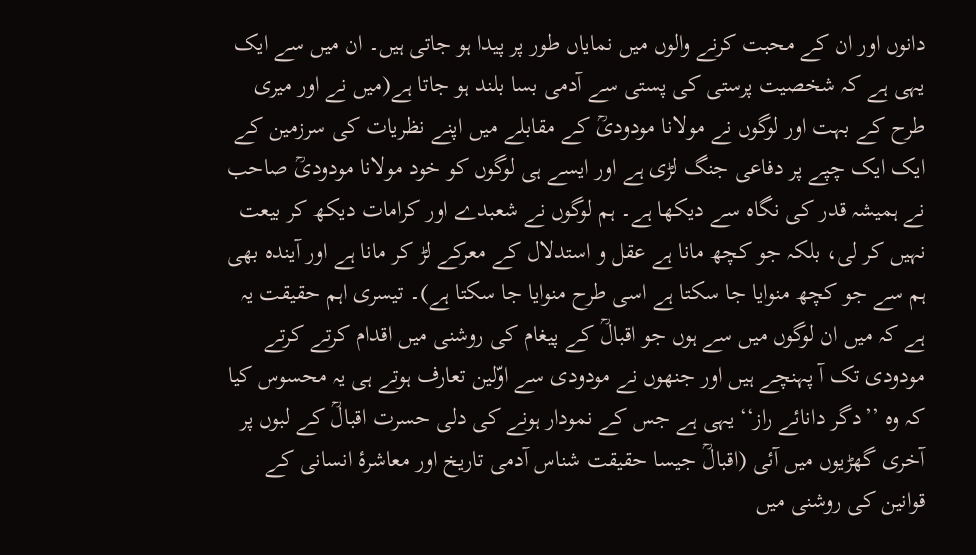دانوں اور ان کے محبت کرنے والوں میں نمایاں طور پر پیدا ہو جاتی ہیں۔ ان میں سے ایک یہی ہے کہ شخصیت پرستی کی پستی سے آدمی بسا بلند ہو جاتا ہے(میں نے اور میری طرح کے بہت اور لوگوں نے مولانا مودودیؒ کے مقابلے میں اپنے نظریات کی سرزمین کے ایک ایک چپے پر دفاعی جنگ لڑی ہے اور ایسے ہی لوگوں کو خود مولانا مودودیؒ صاحب نے ہمیشہ قدر کی نگاہ سے دیکھا ہے۔ ہم لوگوں نے شعبدے اور کرامات دیکھ کر بیعت نہیں کر لی، بلکہ جو کچھ مانا ہے عقل و استدلال کے معرکے لڑ کر مانا ہے اور آیندہ بھی ہم سے جو کچھ منوایا جا سکتا ہے اسی طرح منوایا جا سکتا ہے)۔ تیسری اہم حقیقت یہ ہے کہ میں ان لوگوں میں سے ہوں جو اقبالؒ کے پیغام کی روشنی میں اقدام کرتے کرتے مودودی تک آ پہنچے ہیں اور جنھوں نے مودودی سے اوّلین تعارف ہوتے ہی یہ محسوس کیا کہ وہ ’’دگر دانائے راز‘‘ یہی ہے جس کے نمودار ہونے کی دلی حسرت اقبالؒ کے لبوں پر آخری گھڑیوں میں آئی (اقبالؒ جیسا حقیقت شناس آدمی تاریخ اور معاشرۂ انسانی کے قوانین کی روشنی میں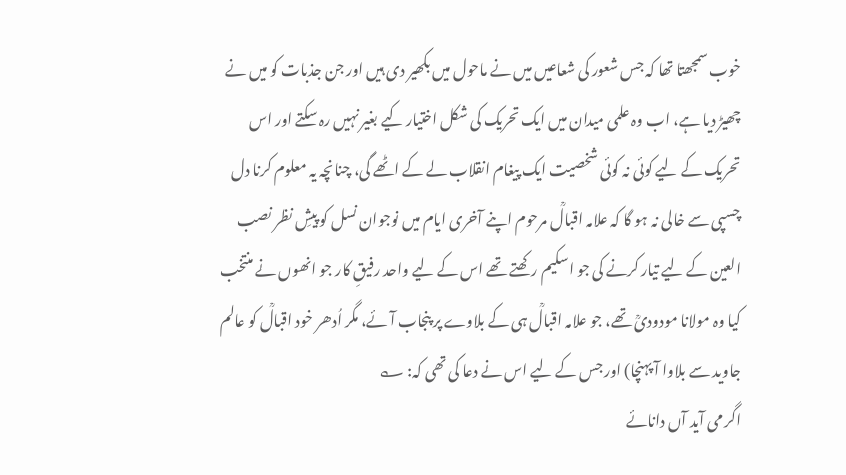خوب سمجھتا تھا کہ جس شعور کی شعاعیں میں نے ماحول میں بکھیر دی ہیں اور جن جذبات کو میں نے چھیڑ دیا ہے، اب وہ علمی میدان میں ایک تحریک کی شکل اختیار کیے بغیر نہیں رہ سکتے اور اس تحریک کے لیے کوئی نہ کوئی شخصیت ایک پیغام انقلاب لے کے اٹھے گی، چنانچہ یہ معلوم کرنا دل چسپی سے خالی نہ ہو گا کہ علامہ اقبالؒ مرحوم اپنے آخری ایام میں نوجوان نسل کو پیشِ نظر نصب العین کے لیے تیار کرنے کی جو اسکیم رکھتے تھے اس کے لیے واحد رفیقِ کار جو انھوں نے منتخب کیا وہ مولانا مودودیؒ تھے، جو علامہ اقبالؒ ہی کے بلاوے پر پنجاب آئے، مگر اُدھر خود اقبالؒ کو عالم جاوید سے بلاوا آ پہنچا) اور جس کے لیے اس نے دعا کی تھی کہ: ؎
اگر می آید آں دانائے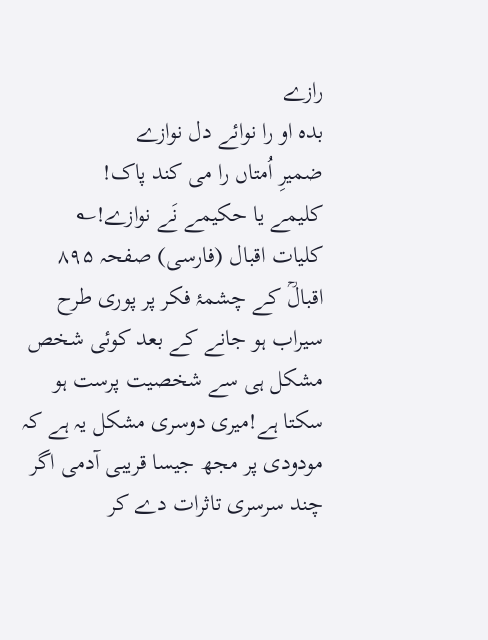رازے
بدہ او را نوائے دل نوازے
ضمیرِ اُمتاں را می کند پاک!
کلیمے یا حکیمے نَے نوازے!؎
کلیات اقبال (فارسی) صفحہ ۸۹۵
اقبالؒ کے چشمۂ فکر پر پوری طرح سیراب ہو جانے کے بعد کوئی شخص مشکل ہی سے شخصیت پرست ہو سکتا ہے!میری دوسری مشکل یہ ہے کہ مودودی پر مجھ جیسا قریبی آدمی اگر چند سرسری تاثرات دے کر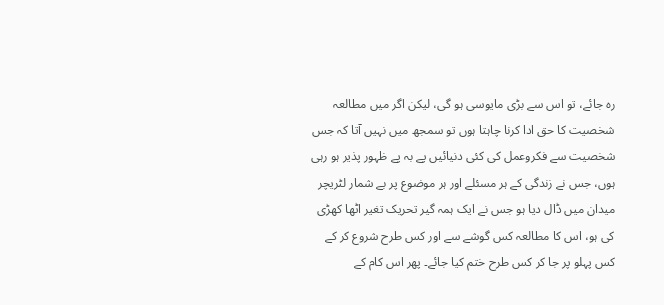رہ جائے، تو اس سے بڑی مایوسی ہو گی، لیکن اگر میں مطالعہ شخصیت کا حق ادا کرنا چاہتا ہوں تو سمجھ میں نہیں آتا کہ جس شخصیت سے فکروعمل کی کئی دنیائیں پے بہ پے ظہور پذیر ہو رہی ہوں، جس نے زندگی کے ہر مسئلے اور ہر موضوع پر بے شمار لٹریچر میدان میں ڈال دیا ہو جس نے ایک ہمہ گیر تحریک تغیر اٹھا کھڑی کی ہو، اس کا مطالعہ کس گوشے سے اور کس طرح شروع کر کے کس پہلو پر جا کر کس طرح ختم کیا جائے۔ پھر اس کام کے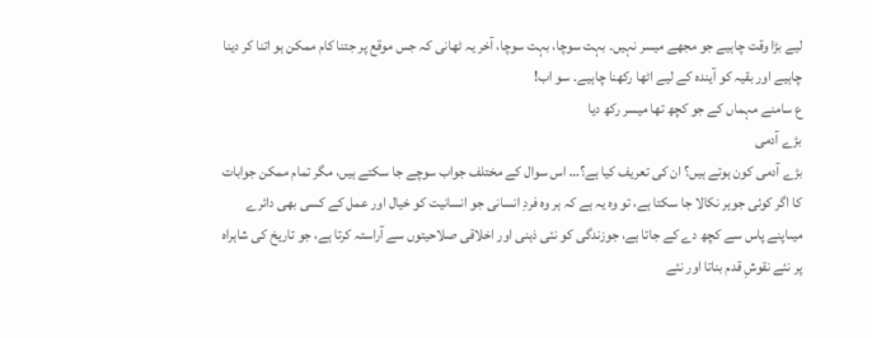لیے بڑا وقت چاہیے جو مجھے میسر نہیں۔ بہت سوچا، بہت سوچا، آخر یہ ٹھانی کہ جس موقع پر جتنا کام ممکن ہو اتنا کر دینا چاہیے اور بقیہ کو آیندہ کے لیے اٹھا رکھنا چاہیے۔ سو اب!
ع سامنے مہماں کے جو کچھ تھا میسر رکھ دیا
بڑے آدمی
بڑے آدمی کون ہوتے ہیں؟ ان کی تعریف کیا ہے؟… اس سوال کے مختلف جواب سوچے جا سکتے ہیں، مگر تمام ممکن جوابات کا اگر کوئی جوہر نکالا جا سکتا ہے، تو وہ یہ ہے کہ ہر وہ فردِ انسانی جو انسانیت کو خیال اور عمل کے کسی بھی دائرے میںاپنے پاس سے کچھ دے کے جاتا ہے، جوزندگی کو نئی ذہنی اور اخلاقی صلاحیتوں سے آراستہ کرتا ہے، جو تاریخ کی شاہراہ پر نئے نقوشِ قدم بناتا اور نئے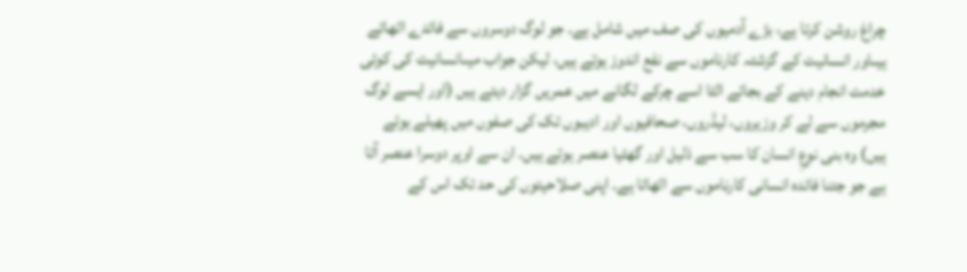چراغ روشن کرتا ہے، بڑے آدمیوں کی صف میں شامل ہے۔ جو لوگ دوسروں سے فائدے اٹھاتے ہیںاور انسانیت کے گزشتہ کارناموں سے نفع اندوز ہوتے ہیں، لیکن جواب میںانسانیت کی کوئی خدمت انجام دینے کے بجائے الٹا اسے چرکے لگانے میں عمریں گزار دیتے ہیں (اور ایسے لوگ مجرموں سے لے کر وزیروں، لیڈروں، صحافیوں اور ادیبوں تک کی صفوں میں پھیلے ہوئے ہیں) وہ بنی نوعِ انسان کا سب سے ذلیل اور گھٹیا عنصر ہوتے ہیں۔ ان سے اوپر دوسرا عنصر آتا ہے جو جتنا فائدہ انسانی کارناموں سے اٹھاتا ہے۔ اپنی صلاحیتوں کی حد تک اس کے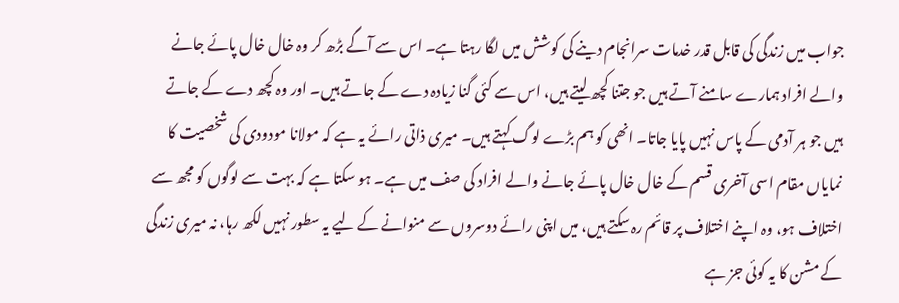جواب میں زندگی کی قابل قدر خدمات سرانجام دینے کی کوشش میں لگا رہتا ہے۔ اس سے آگے بڑھ کر وہ خال خال پائے جانے والے افراد ہمارے سامنے آتے ہیں جو جتنا کچھ لیتے ہیں، اس سے کئی گنا زیادہ دے کے جاتے ہیں۔ اور وہ کچھ دے کے جاتے ہیں جو ہر آدمی کے پاس نہیں پایا جاتا۔ انھی کو ہم بڑے لوگ کہتے ہیں۔ میری ذاتی رائے یہ ہے کہ مولانا مودودی کی شخصیت کا نمایاں مقام اسی آخری قسم کے خال خال پائے جانے والے افراد کی صف میں ہے۔ ہو سکتا ہے کہ بہت سے لوگوں کو مجھ سے اختلاف ہو، وہ اپنے اختلاف پر قائم رہ سکتے ہیں، میں اپنی رائے دوسروں سے منوانے کے لیے یہ سطور نہیں لکھ رہا، نہ میری زندگی کے مشن کا یہ کوئی جز ہے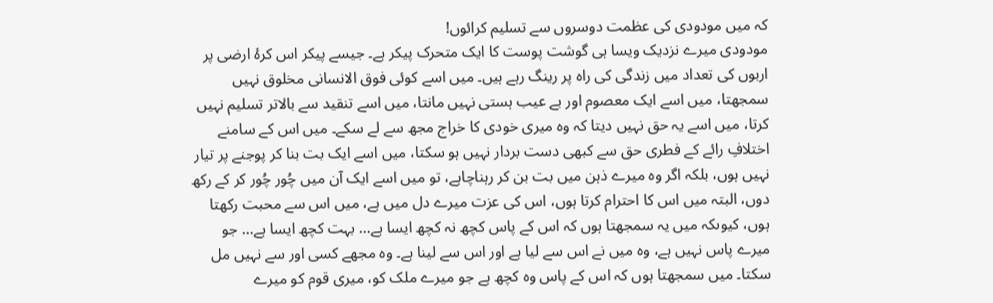کہ میں مودودی کی عظمت دوسروں سے تسلیم کرائوں!
مودودی میرے نزدیک ویسا ہی گوشت پوست کا ایک متحرک پیکر ہے۔ جیسے پیکر اس کرۂ ارضی پر اربوں کی تعداد میں زندگی کی راہ پر رینگ رہے ہیں۔ میں اسے کوئی فوق الانسانی مخلوق نہیں سمجھتا، میں اسے ایک معصوم اور بے عیب ہستی نہیں مانتا، میں اسے تنقید سے بالاتر تسلیم نہیں کرتا، میں اسے یہ حق نہیں دیتا کہ وہ میری خودی کا خراج مجھ سے لے سکے۔ میں اس کے سامنے اختلافِ رائے کے فطری حق سے کبھی دست بردار نہیں ہو سکتا، میں اسے ایک بت بنا کر پوجنے پر تیار نہیں ہوں، بلکہ اگر وہ میرے ذہن میں بت بن کر رہناچاہے، تو میں اسے ایک آن میں چُور چُور کر کے رکھ دوں، البتہ میں اس کا احترام کرتا ہوں، اس کی عزت میرے دل میں ہے، میں اس سے محبت رکھتا ہوں، کیوںکہ میں یہ سمجھتا ہوں کہ اس کے پاس کچھ نہ کچھ ایسا ہے… بہت کچھ ایسا ہے… جو میرے پاس نہیں ہے، وہ میں نے اس سے لیا ہے اور اس سے لینا ہے۔ وہ مجھے کسی اور سے نہیں مل سکتا۔ میں سمجھتا ہوں کہ اس کے پاس وہ کچھ ہے جو میرے ملک کو، میری قوم کو میرے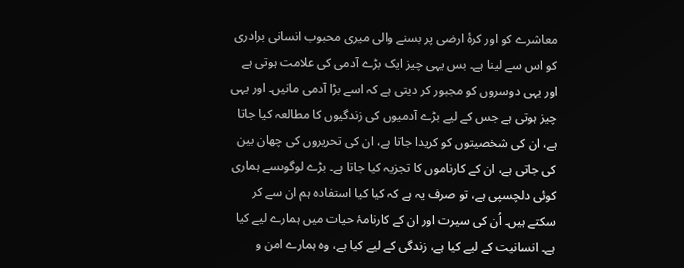معاشرے کو اور کرۂ ارضی پر بسنے والی میری محبوب انسانی برادری کو اس سے لینا ہے۔ بس یہی چیز ایک بڑے آدمی کی علامت ہوتی ہے اور یہی دوسروں کو مجبور کر دیتی ہے کہ اسے بڑا آدمی مانیں۔ اور یہی چیز ہوتی ہے جس کے لیے بڑے آدمیوں کی زندگیوں کا مطالعہ کیا جاتا ہے، ان کی شخصیتوں کو کریدا جاتا ہے، ان کی تحریروں کی چھان بین کی جاتی ہے، ان کے کارناموں کا تجزیہ کیا جاتا ہے۔ بڑے لوگوںسے ہماری کوئی دلچسپی ہے، تو صرف یہ ہے کہ کیا کیا استفادہ ہم ان سے کر سکتے ہیں۔ اُن کی سیرت اور ان کے کارنامۂ حیات میں ہمارے لیے کیا ہے۔ انسانیت کے لیے کیا ہے، زندگی کے لیے کیا ہے، وہ ہمارے امن و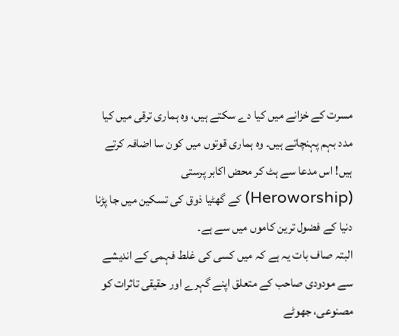مسرت کے خزانے میں کیا دے سکتے ہیں، وہ ہماری ترقی میں کیا مدد بہم پہنچاتے ہیں۔ وہ ہماری قوتوں میں کون سا اضافہ کرتے ہیں! اس مدعا سے ہٹ کر محض اکابر پرستی (Heroworship) کے گھٹیا ذوق کی تسکین میں جا پڑنا دنیا کے فضول ترین کاموں میں سے ہے۔
البتہ صاف بات یہ ہے کہ میں کسی کی غلط فہمی کے اندیشے سے مودودی صاحب کے متعلق اپنے گہرے اور حقیقی تاثرات کو مصنوعی، جھوٹے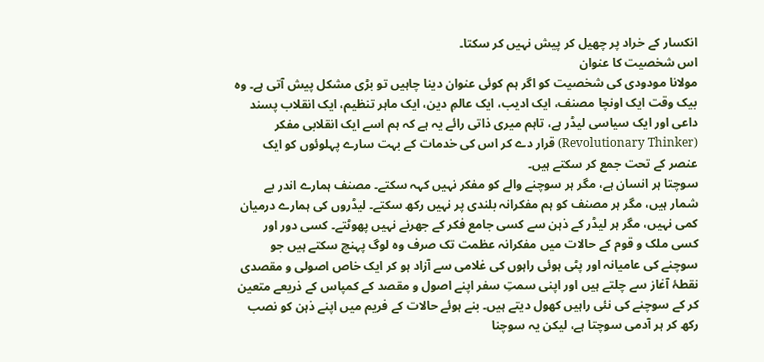انکسار کے خراد پر چھیل کر پیش نہیں کر سکتا۔
اس شخصیت کا عنوان
مولانا مودودی کی شخصیت کو اگر ہم کوئی عنوان دینا چاہیں تو بڑی مشکل پیش آتی ہے۔ وہ بیک وقت ایک اونچا مصنف، ایک ادیب، ایک عالمِ دین، ایک ماہر تنظیم، ایک انقلاب پسند داعی اور ایک سیاسی لیڈر ہے، تاہم میری ذاتی رائے یہ ہے کہ ہم اسے ایک انقلابی مفکر (Revolutionary Thinker) قرار دے کر اس کی خدمات کے بہت سارے پہلوئوں کو ایک عنصر کے تحت جمع کر سکتے ہیں۔
سوچتا ہر انسان ہے، مگر ہر سوچنے والے کو مفکر نہیں کہہ سکتے۔ مصنف ہمارے اندر بے شمار ہیں، مگر ہر مصنف کو ہم مفکرانہ بلندی پر نہیں رکھ سکتے۔ لیڈروں کی ہمارے درمیان کمی نہیں، مگر ہر لیڈر کے ذہن سے کسی جامع فکر کے جھرنے نہیں پھوٹتے۔ کسی دور اور کسی ملک و قوم کے حالات میں مفکرانہ عظمت تک صرف وہ لوگ پہنچ سکتے ہیں جو سوچنے کی عامیانہ اور پٹی ہوئی راہوں کی غلامی سے آزاد ہو کر ایک خاص اصولی و مقصدی نقطۂ آغاز سے چلتے ہیں اور اپنی سمتِ سفر اپنے اصول و مقصد کے کمپاس کے ذریعے متعین کر کے سوچنے کی نئی راہیں کھول دیتے ہیں۔ بنے ہوئے حالات کے فریم میں اپنے ذہن کو نصب رکھ کر ہر آدمی سوچتا ہے، لیکن یہ سوچنا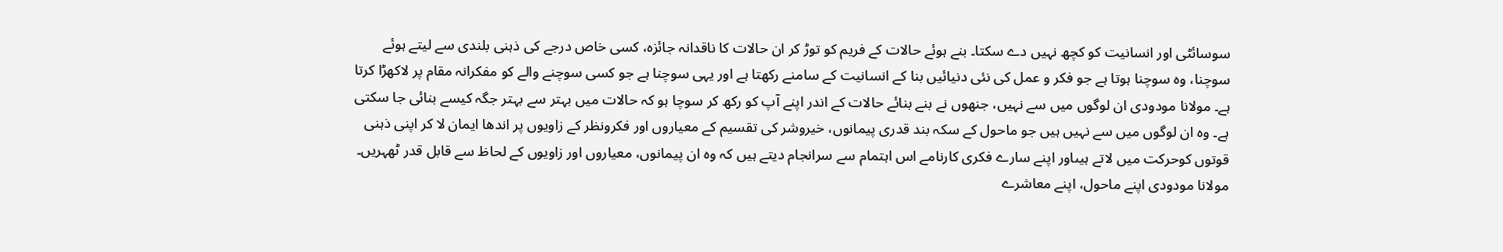سوسائٹی اور انسانیت کو کچھ نہیں دے سکتا۔ بنے ہوئے حالات کے فریم کو توڑ کر ان حالات کا ناقدانہ جائزہ، کسی خاص درجے کی ذہنی بلندی سے لیتے ہوئے سوچنا، وہ سوچنا ہوتا ہے جو فکر و عمل کی نئی دنیائیں بنا کے انسانیت کے سامنے رکھتا ہے اور یہی سوچنا ہے جو کسی سوچنے والے کو مفکرانہ مقام پر لاکھڑا کرتا ہے۔ مولانا مودودی ان لوگوں میں سے نہیں، جنھوں نے بنے بنائے حالات کے اندر اپنے آپ کو رکھ کر سوچا ہو کہ حالات میں بہتر سے بہتر جگہ کیسے بنائی جا سکتی ہے۔ وہ ان لوگوں میں سے نہیں ہیں جو ماحول کے سکہ بند قدری پیمانوں، خیروشر کی تقسیم کے معیاروں اور فکرونظر کے زاویوں پر اندھا ایمان لا کر اپنی ذہنی قوتوں کوحرکت میں لاتے ہیںاور اپنے سارے فکری کارنامے اس اہتمام سے سرانجام دیتے ہیں کہ وہ ان پیمانوں، معیاروں اور زاویوں کے لحاظ سے قابل قدر ٹھہریں۔ مولانا مودودی اپنے ماحول، اپنے معاشرے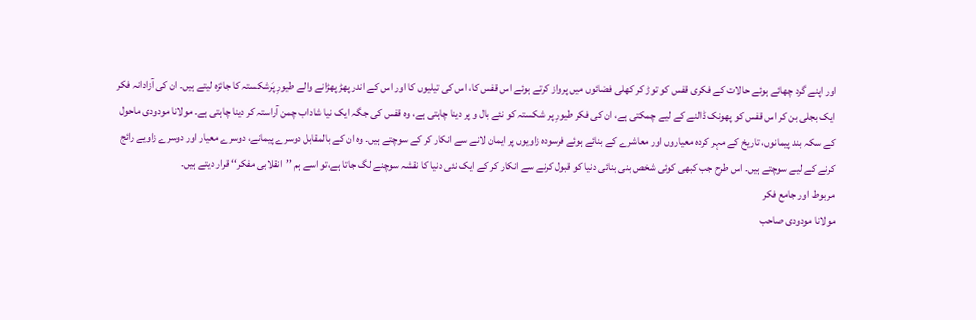اور اپنے گرد چھائے ہوئے حالات کے فکری قفس کو توڑ کر کھلی فضائوں میں پرواز کرتے ہوئے اس قفس کا، اس کی تیلیوں کا اور اس کے اندر پھڑ پھڑانے والے طیورِ پَرشکستہ کا جائزہ لیتے ہیں۔ ان کی آزادانہ فکر ایک بجلی بن کر اس قفس کو پھونک ڈالنے کے لیے چمکتی ہے، ان کی فکر طیورِ پر شکستہ کو نئے بال و پر دینا چاہتی ہے، وہ قفس کی جگہ ایک نیا شاداب چمن آراستہ کر دینا چاہتی ہے۔ مولانا مودودی ماحول کے سکہ بند پیمانوں، تاریخ کے مہر کردہ معیاروں اور معاشرے کے بنائے ہوئے فرسودہ زاویوں پر ایمان لانے سے انکار کر کے سوچتے ہیں۔ وہ ان کے بالمقابل دوسرے پیمانے، دوسرے معیار اور دوسرے زاویے رائج کرنے کے لیے سوچتے ہیں۔ اس طرح جب کبھی کوئی شخص بنی بنائی دنیا کو قبول کرنے سے انکار کر کے ایک نئی دنیا کا نقشہ سوچنے لگ جاتا ہے،تو اسے ہم ’’انقلابی مفکر‘‘ قرار دیتے ہیں۔
مربوط اور جامع فکر
مولانا مودودی صاحب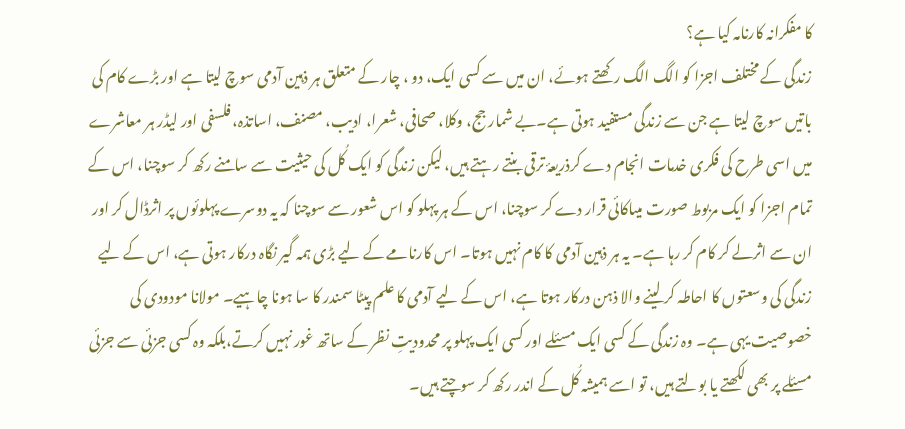کا مفکرانہ کارنامہ کیا ہے؟
زندگی کے مختلف اجزا کو الگ الگ رکھتے ہوئے، ان میں سے کسی ایک، دو ، چار کے متعلق ہر ذہین آدمی سوچ لیتا ہے اور بڑے کام کی باتیں سوچ لیتا ہے جن سے زندگی مستفید ہوتی ہے۔بے شمار جج، وکلا، صحافی، شعرا، ادیب، مصنف، اساتذہ، فلسفی اور لیڈر ہر معاشرے میں اسی طرح کی فکری خدمات انجام دے کرذریعۂ ترقی بنتے رہتے ہیں، لیکن زندگی کو ایک کُل کی حیثیت سے سامنے رکھ کر سوچنا، اس کے تمام اجزا کو ایک مربوط صورت میںاکائی قرار دے کر سوچنا، اس کے ہر پہلو کو اس شعور سے سوچنا کہ یہ دوسرے پہلوئوں پر اثرڈال کر اور ان سے اثرلے کر کام کر رہا ہے۔ یہ ہر ذہین آدمی کا کام نہیں ہوتا۔ اس کارنامے کے لیے بڑی ہمہ گیر نگاہ درکار ہوتی ہے، اس کے لیے زندگی کی وسعتوں کا احاطہ کر لینے والا ذہن درکار ہوتا ہے، اس کے لیے آدمی کا علم پیٹا سمندر کا سا ہونا چاہیے۔ مولانا مودودی کی خصوصیت یہی ہے۔ وہ زندگی کے کسی ایک مسئلے اور کسی ایک پہلو پر محدودیتِ نظر کے ساتھ غور نہیں کرتے،بلکہ وہ کسی جزئی سے جزئی مسئلے پر بھی لکھتے یا بولتے ہیں، تو اسے ہمیشہ کُل کے اندر رکھ کر سوچتے ہیں۔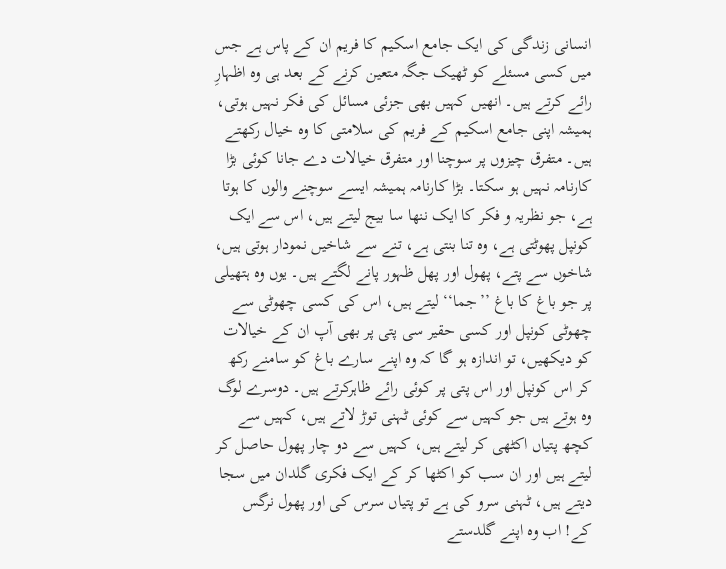انسانی زندگی کی ایک جامع اسکیم کا فریم ان کے پاس ہے جس میں کسی مسئلے کو ٹھیک جگہ متعین کرنے کے بعد ہی وہ اظہارِ رائے کرتے ہیں۔ انھیں کہیں بھی جزئی مسائل کی فکر نہیں ہوتی، ہمیشہ اپنی جامع اسکیم کے فریم کی سلامتی کا وہ خیال رکھتے ہیں۔ متفرق چیزوں پر سوچنا اور متفرق خیالات دے جانا کوئی بڑا کارنامہ نہیں ہو سکتا۔ بڑا کارنامہ ہمیشہ ایسے سوچنے والوں کا ہوتا ہے، جو نظریہ و فکر کا ایک ننھا سا بیج لیتے ہیں، اس سے ایک کونپل پھوٹتی ہے، وہ تنا بنتی ہے، تنے سے شاخیں نمودار ہوتی ہیں، شاخوں سے پتے، پھول اور پھل ظہور پانے لگتے ہیں۔ یوں وہ ہتھیلی پر جو باغ کا باغ ’’جما‘‘ لیتے ہیں، اس کی کسی چھوٹی سے چھوٹی کونپل اور کسی حقیر سی پتی پر بھی آپ ان کے خیالات کو دیکھیں، تو اندازہ ہو گا کہ وہ اپنے سارے باغ کو سامنے رکھ کر اس کونپل اور اس پتی پر کوئی رائے ظاہرکرتے ہیں۔ دوسرے لوگ وہ ہوتے ہیں جو کہیں سے کوئی ٹہنی توڑ لاتے ہیں، کہیں سے کچھ پتیاں اکٹھی کر لیتے ہیں، کہیں سے دو چار پھول حاصل کر لیتے ہیں اور ان سب کو اکٹھا کر کے ایک فکری گلدان میں سجا دیتے ہیں، ٹہنی سرو کی ہے تو پتیاں سرس کی اور پھول نرگس کے! اب وہ اپنے گلدستے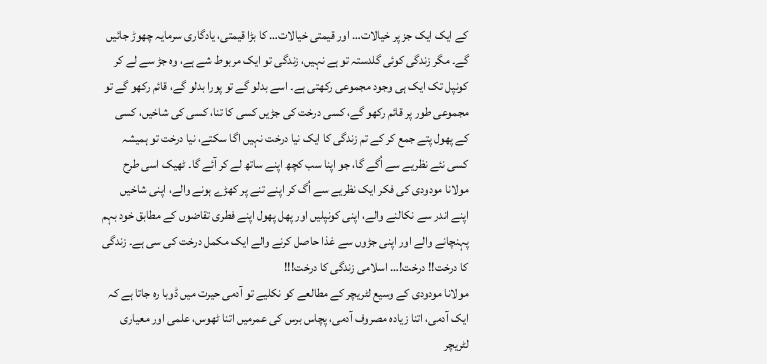کے ایک ایک جز پر خیالات… اور قیمتی خیالات… کا بڑا قیمتی، یادگاری سرمایہ چھوڑ جائیں گے۔ مگر زندگی کوئی گلدستہ تو ہے نہیں، زندگی تو ایک مربوط شے ہے، وہ جڑ سے لے کر کونپل تک ایک ہی وجود مجموعی رکھتی ہے۔ اسے بدلو گے تو پورا بدلو گے، قائم رکھو گے تو مجموعی طور پر قائم رکھو گے، کسی درخت کی جڑیں کسی کا تنا، کسی کی شاخیں، کسی کے پھول پتے جمع کر کے تم زندگی کا ایک نیا درخت نہیں اگا سکتے، نیا درخت تو ہمیشہ کسی نئے نظریے سے اُگے گا، جو اپنا سب کچھ اپنے ساتھ لے کر آئے گا۔ ٹھیک اسی طرح مولانا مودودی کی فکر ایک نظریے سے اُگ کر اپنے تنے پر کھڑے ہونے والے، اپنی شاخیں اپنے اندر سے نکالنے والے، اپنی کونپلیں اور پھل پھول اپنے فطری تقاضوں کے مطابق خود بہم پہنچانے والے اور اپنی جڑوں سے غذا حاصل کرنے والے ایک مکمل درخت کی سی ہے۔ زندگی کا درخت!! درخت!… اسلامی زندگی کا درخت!!!
مولانا مودودی کے وسیع لٹریچر کے مطالعے کو نکلیے تو آدمی حیرت میں ڈوبا رہ جاتا ہے کہ ایک آدمی، اتنا زیادہ مصروف آدمی، پچاس برس کی عمرمیں اتنا ٹھوس، علمی اور معیاری لٹریچر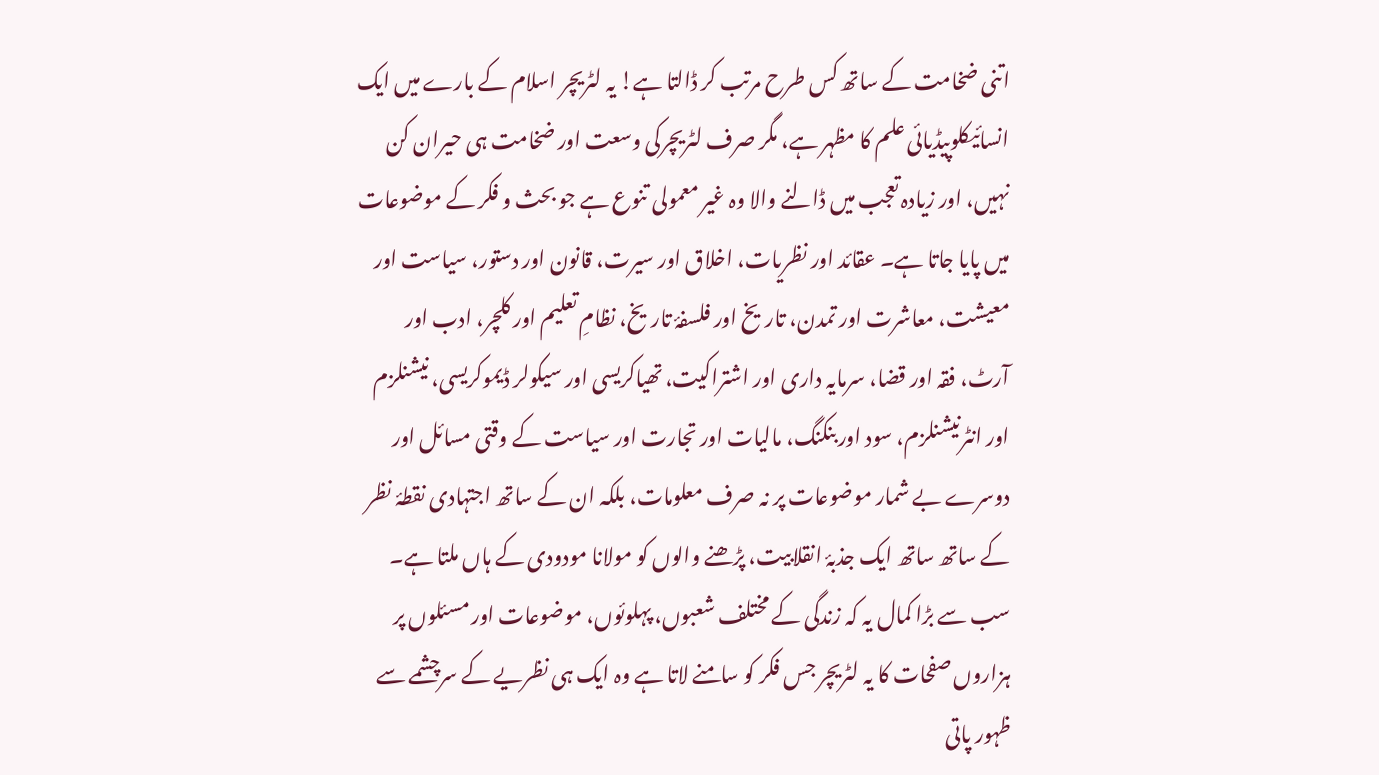اتنی ضخامت کے ساتھ کس طرح مرتب کر ڈالتا ہے! یہ لٹریچر اسلام کے بارے میں ایک انسائیکلوپیڈیائی علم کا مظہر ہے، مگر صرف لٹریچرکی وسعت اور ضخامت ہی حیران کن نہیں، اور زیادہ تعجب میں ڈالنے والا وہ غیر معمولی تنوع ہے جو بحث و فکر کے موضوعات میں پایا جاتا ہے۔ عقائد اور نظریات، اخلاق اور سیرت، قانون اور دستور، سیاست اور معیشت، معاشرت اور تمدن، تاریخ اور فلسفۂ تاریخ، نظامِ تعلیم اور کلچر، ادب اور آرٹ، فقہ اور قضا، سرمایہ داری اور اشتراکیت، تھیاکریسی اور سیکولر ڈیموکریسی، نیشنلزم اور انٹرنیشنلزم، سود اور بنکنگ، مالیات اور تجارت اور سیاست کے وقتی مسائل اور دوسرے بے شمار موضوعات پر نہ صرف معلومات، بلکہ ان کے ساتھ اجتہادی نقطۂ نظر کے ساتھ ساتھ ایک جذبۂ انقلابیت، پڑھنے والوں کو مولانا مودودی کے ہاں ملتا ہے۔ سب سے بڑا کمال یہ کہ زندگی کے مختلف شعبوں، پہلوئوں، موضوعات اور مسئلوں پر ہزاروں صفحات کا یہ لٹریچر جس فکر کو سامنے لاتا ہے وہ ایک ہی نظریے کے سرچشمے سے ظہور پاتی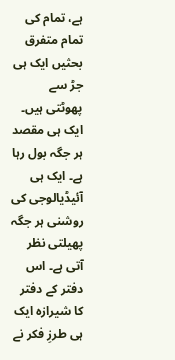ہے، تمام کی تمام متفرق بحثیں ایک ہی جڑ سے پھوٹتی ہیں۔ ایک ہی مقصد ہر جگہ بول رہا ہے۔ ایک ہی آئیڈیالوجی کی روشنی ہر جگہ پھیلتی نظر آتی ہے۔ اس دفتر کے دفتر کا شیرازہ ایک ہی طرزِ فکر نے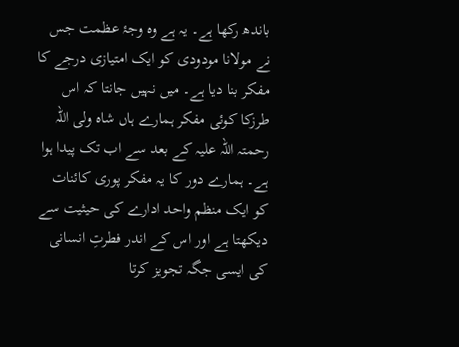باندھ رکھا ہے۔ یہ ہے وہ وجۂ عظمت جس نے مولانا مودودی کو ایک امتیازی درجے کا مفکر بنا دیا ہے۔ میں نہیں جانتا کہ اس طرزکا کوئی مفکر ہمارے ہاں شاہ ولی اللہ رحمتہ اللہ علیہ کے بعد سے اب تک پیدا ہوا ہے۔ ہمارے دور کا یہ مفکر پوری کائنات کو ایک منظم واحد ادارے کی حیثیت سے دیکھتا ہے اور اس کے اندر فطرتِ انسانی کی ایسی جگہ تجویز کرتا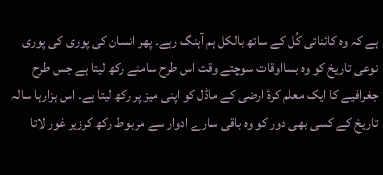ہے کہ وہ کائناتی کُل کے ساتھ بالکل ہم آہنگ رہے۔ پھر انسان کی پوری کی پوری نوعی تاریخ کو وہ بسااوقات سوچتے وقت اس طرح سامنے رکھ لیتا ہے جس طرح جغرافیے کا ایک معلم کرۂ ارضی کے ماڈل کو اپنی میز پر رکھ لیتا ہے۔ اس ہزارہا سالہ تاریخ کے کسی بھی دور کو وہ باقی سارے ادوار سے مربوط رکھ کرزیر غور لاتا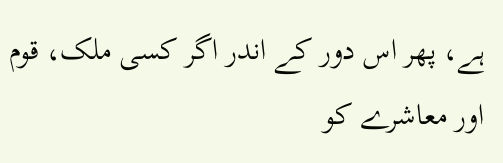ہے، پھر اس دور کے اندر اگر کسی ملک، قوم اور معاشرے کو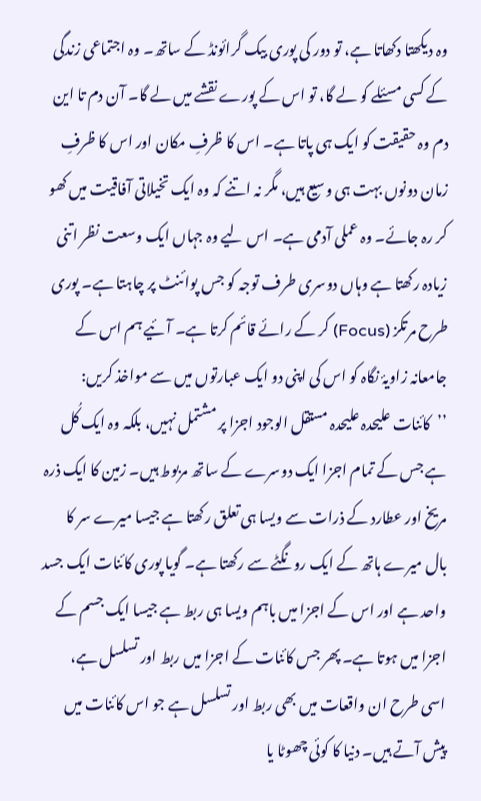وہ دیکھتا دکھاتا ہے، تو دور کی پوری بیک گرائونڈ کے ساتھ۔ وہ اجتماعی زندگی کے کسی مسئلے کو لے گا، تو اس کے پورے نقشے میں لے گا۔ آن دم تا این دم وہ حقیقت کو ایک ہی پاتا ہے۔ اس کا ظرفِ مکان اور اس کا ظرفِ زمان دونوں بہت ہی وسیع ہیں، مگر نہ اتنے کہ وہ ایک تخیلاتی آفاقیت میں کھو کر رہ جائے۔ وہ عملی آدمی ہے۔ اس لیے وہ جہاں ایک وسعت نظر اتنی زیادہ رکھتا ہے وہاں دوسری طرف توجہ کو جس پوائنٹ پر چاہتا ہے۔ پوری طرح مرتکز (Focus) کر کے رائے قائم کرتا ہے۔ آئیے ہم اس کے جامعانہ زاویۂ نگاہ کو اس کی اپنی دو ایک عبارتوں میں سے مواخذ کریں:
’’کائنات علیحدہ علیحدہ مستقل الوجود اجزا پر مشتمل نہیں، بلکہ وہ ایک کُل ہے جس کے تمام اجزا ایک دوسرے کے ساتھ مربوط ہیں۔ زمین کا ایک ذرہ مریخ اور عطارد کے ذرات سے ویسا ہی تعلق رکھتا ہے جیسا میرے سر کا بال میرے ہاتھ کے ایک رونگٹے سے رکھتا ہے۔ گویا پوری کائنات ایک جسد واحد ہے اور اس کے اجزا میں باہم ویسا ہی ربط ہے جیسا ایک جسم کے اجزا میں ہوتا ہے۔ پھر جس کائنات کے اجزا میں ربط اور تسلسل ہے، اسی طرح ان واقعات میں بھی ربط اور تسلسل ہے جو اس کائنات میں پیش آتے ہیں۔ دنیا کا کوئی چھوٹا یا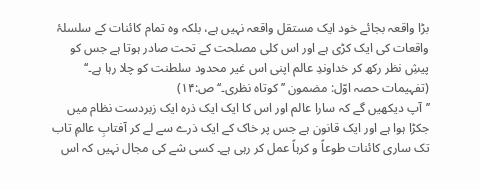بڑا واقعہ بجائے خود ایک مستقل واقعہ نہیں ہے، بلکہ وہ تمام کائنات کے سلسلۂ واقعات کی ایک کڑی ہے اور اس کلی مصلحت کے تحت صادر ہوتا ہے جس کو پیشِ نظر رکھ کر خداوندِ عالم اپنی اس غیر محدود سلطنت کو چلا رہا ہے۔‘‘ (تفہیمات حصہ اوّل: مضمون ’’کوتاہ نظری۔‘‘ ص:۱۴)
’’آپ دیکھیں گے کہ سارا عالم اور اس کا ایک ایک ذرہ ایک زبردست نظام میں جکڑا ہوا ہے اور ایک قانون ہے جس پر خاک کے ایک ذرے سے لے کر آفتابِ عالمِ تاب تک ساری کائنات طوعاً و کرہاً عمل کر رہی ہے۔ کسی شے کی مجال نہیں کہ اس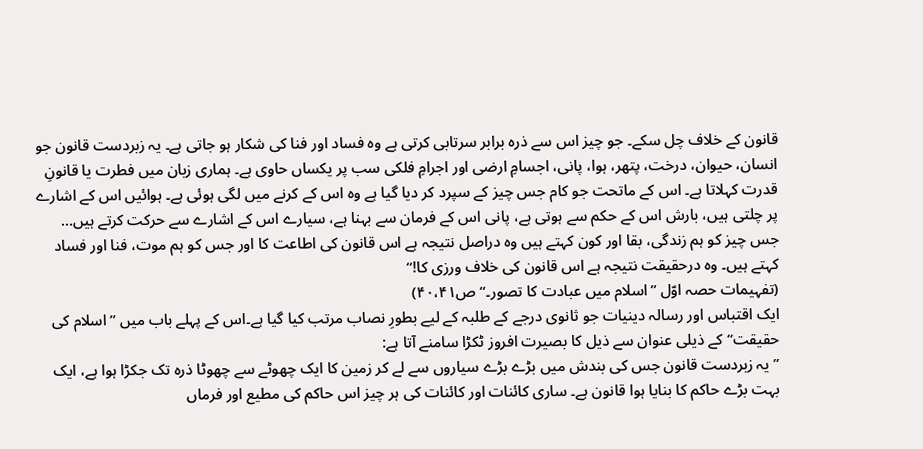قانون کے خلاف چل سکے۔ جو چیز اس سے ذرہ برابر سرتابی کرتی ہے وہ فساد اور فنا کی شکار ہو جاتی ہے۔ یہ زبردست قانون جو انسان، حیوان، درخت، پتھر، ہوا، پانی، اجسامِ ارضی اور اجرامِ فلکی سب پر یکساں حاوی ہے۔ ہماری زبان میں فطرت یا قانونِ قدرت کہلاتا ہے۔ اس کے ماتحت جو کام جس چیز کے سپرد کر دیا گیا ہے وہ اس کے کرنے میں لگی ہوئی ہے۔ ہوائیں اس کے اشارے پر چلتی ہیں، بارش اس کے حکم سے ہوتی ہے، پانی اس کے فرمان سے بہنا ہے، سیارے اس کے اشارے سے حرکت کرتے ہیں… جس چیز کو ہم زندگی، بقا اور کون کہتے ہیں وہ دراصل نتیجہ ہے اس قانون کی اطاعت کا اور جس کو ہم موت، فنا اور فساد کہتے ہیں۔ وہ درحقیقت نتیجہ ہے اس قانون کی خلاف ورزی کا!‘‘
(تفہیمات حصہ اوّل ’’اسلام میں عبادت کا تصور۔‘‘ ص۴۰،۴۱)
ایک اقتباس اور رسالہ دینیات جو ثانوی درجے کے طلبہ کے لیے بطورِ نصاب مرتب کیا گیا ہے۔اس کے پہلے باب میں ’’اسلام کی حقیقت‘‘ کے ذیلی عنوان سے ذیل کا بصیرت افروز ٹکڑا سامنے آتا ہے:
’’یہ زبردست قانون جس کی بندش میں بڑے بڑے سیاروں سے لے کر زمین کا ایک چھوٹے سے چھوٹا ذرہ تک جکڑا ہوا ہے، ایک بہت بڑے حاکم کا بنایا ہوا قانون ہے۔ ساری کائنات اور کائنات کی ہر چیز اس حاکم کی مطیع اور فرماں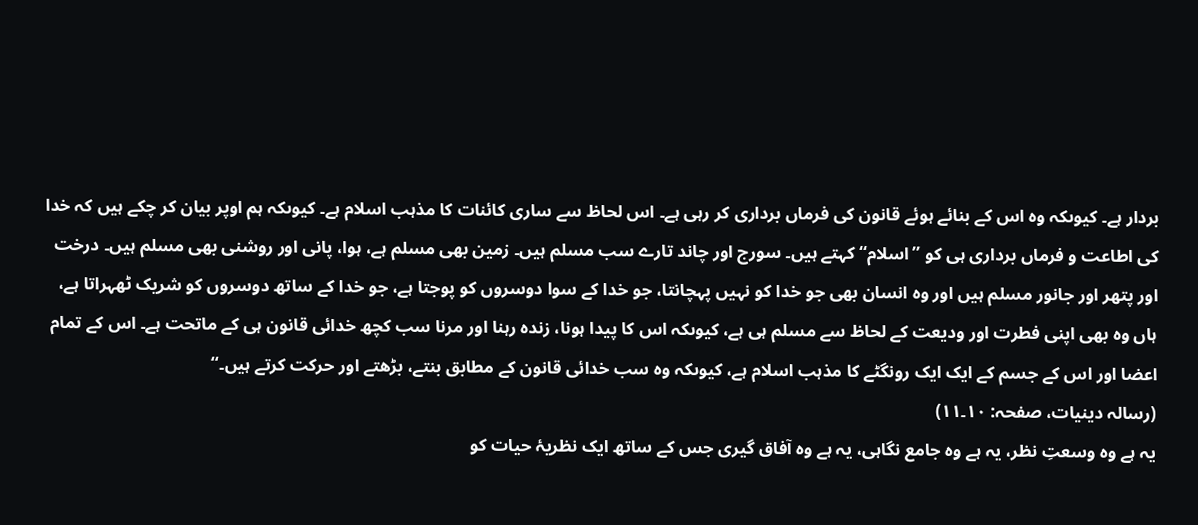بردار ہے۔ کیوںکہ وہ اس کے بنائے ہوئے قانون کی فرماں برداری کر رہی ہے۔ اس لحاظ سے ساری کائنات کا مذہب اسلام ہے۔ کیوںکہ ہم اوپر بیان کر چکے ہیں کہ خدا کی اطاعت و فرماں برداری ہی کو ’’اسلام‘‘ کہتے ہیں۔ سورج اور چاند تارے سب مسلم ہیں۔ زمین بھی مسلم ہے، ہوا، پانی اور روشنی بھی مسلم ہیں۔ درخت اور پتھر اور جانور مسلم ہیں اور وہ انسان بھی جو خدا کو نہیں پہچانتا، جو خدا کے سوا دوسروں کو پوجتا ہے، جو خدا کے ساتھ دوسروں کو شریک ٹھہراتا ہے، ہاں وہ بھی اپنی فطرت اور ودیعت کے لحاظ سے مسلم ہی ہے، کیوںکہ اس کا پیدا ہونا، زندہ رہنا اور مرنا سب کچھ خدائی قانون ہی کے ماتحت ہے۔ اس کے تمام اعضا اور اس کے جسم کے ایک ایک رونگٹے کا مذہب اسلام ہے، کیوںکہ وہ سب خدائی قانون کے مطابق بنتے، بڑھتے اور حرکت کرتے ہیں۔‘‘
(رسالہ دینیات، صفحہ: ۱۰۔۱۱)
یہ ہے وہ وسعتِ نظر، یہ ہے وہ جامع نگاہی، یہ ہے وہ آفاق گیری جس کے ساتھ ایک نظریۂ حیات کو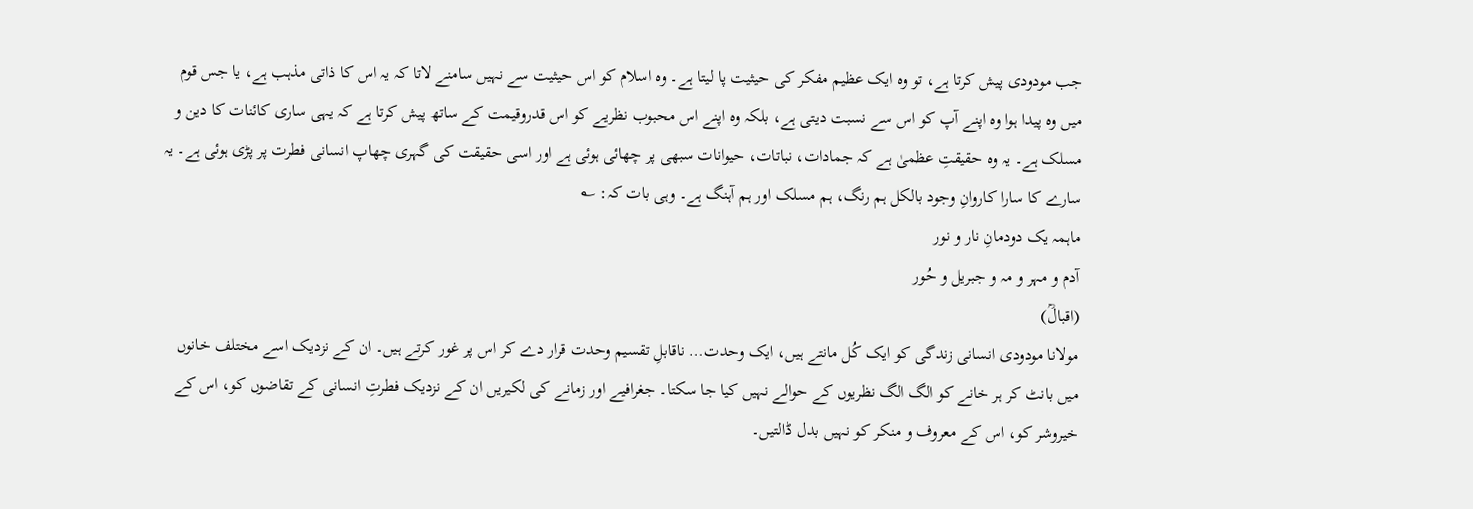جب مودودی پیش کرتا ہے، تو وہ ایک عظیم مفکر کی حیثیت پا لیتا ہے۔ وہ اسلام کو اس حیثیت سے نہیں سامنے لاتا کہ یہ اس کا ذاتی مذہب ہے، یا جس قوم میں وہ پیدا ہوا وہ اپنے آپ کو اس سے نسبت دیتی ہے، بلکہ وہ اپنے اس محبوب نظریے کو اس قدروقیمت کے ساتھ پیش کرتا ہے کہ یہی ساری کائنات کا دین و مسلک ہے۔ یہ وہ حقیقتِ عظمیٰ ہے کہ جمادات، نباتات، حیوانات سبھی پر چھائی ہوئی ہے اور اسی حقیقت کی گہری چھاپ انسانی فطرت پر پڑی ہوئی ہے۔ یہ سارے کا سارا کاروانِ وجود بالکل ہم رنگ، ہم مسلک اور ہم آہنگ ہے۔ وہی بات کہ: ؎
ماہمہ یک دودمانِ نار و نور
آدم و مہر و مہ و جبریل و حُور
(اقبالؒ)
مولانا مودودی انسانی زندگی کو ایک کُل مانتے ہیں، ایک وحدت… ناقابلِ تقسیم وحدت قرار دے کر اس پر غور کرتے ہیں۔ ان کے نزدیک اسے مختلف خانوں میں بانٹ کر ہر خانے کو الگ الگ نظریوں کے حوالے نہیں کیا جا سکتا۔ جغرافیے اور زمانے کی لکیریں ان کے نزدیک فطرتِ انسانی کے تقاضوں کو، اس کے خیروشر کو، اس کے معروف و منکر کو نہیں بدل ڈالتیں۔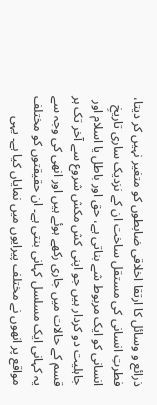ذرائع و وسائل کا ارتقا اخلاقی ضابطوں کو متغیر نہیں کر دیتا، فطرتِ انسانی کی مستقل ساخت ان کے نزدیک ساری تاریخِ انسانی کو ایک مربوط شے بناتی ہے، حق اور باطل یا اسلام اور جاہلیت دو کردار ہیں جو اپنی کش مکش شروع سے آخر تک ہر قسم کے حالات میں جاری رکھے ہوئے ہیں اور انھی کی وجہ سے یہ کہانی ایک مسلسل کہانی بنتی ہے۔ ان حقیقتوں کو مختلف مواقع پر انھوں نے مختلف پیرایوں میں نمایاں کیا ہے۔ یہی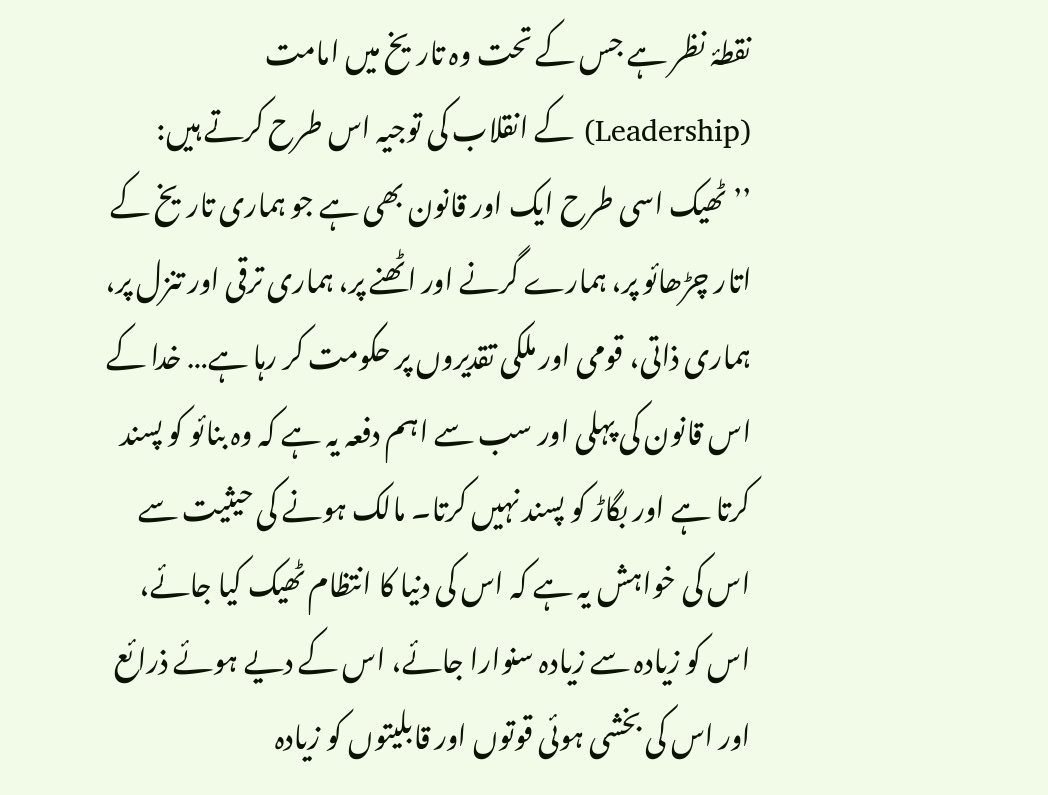نقطۂ نظر ہے جس کے تحت وہ تاریخ میں امامت (Leadership) کے انقلاب کی توجیہ اس طرح کرتے ہیں:
’’ٹھیک اسی طرح ایک اور قانون بھی ہے جو ہماری تاریخ کے اتار چڑھائو پر، ہمارے گرنے اور اٹھنے پر، ہماری ترقی اور تنزل پر، ہماری ذاتی، قومی اور ملکی تقدیروں پر حکومت کر رہا ہے… خدا کے اس قانون کی پہلی اور سب سے اہم دفعہ یہ ہے کہ وہ بنائو کو پسند کرتا ہے اور بگاڑ کو پسند نہیں کرتا۔ مالک ہونے کی حیثیت سے اس کی خواہش یہ ہے کہ اس کی دنیا کا انتظام ٹھیک کیا جائے، اس کو زیادہ سے زیادہ سنوارا جائے، اس کے دیے ہوئے ذرائع اور اس کی بخشی ہوئی قوتوں اور قابلیتوں کو زیادہ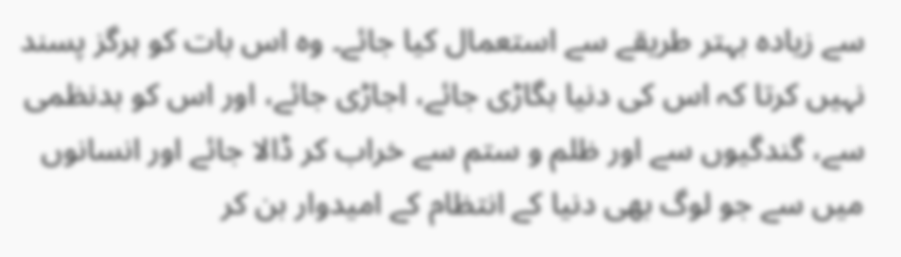سے زیادہ بہتر طریقے سے استعمال کیا جائے۔ وہ اس بات کو ہرگز پسند نہیں کرتا کہ اس کی دنیا بگاڑی جائے، اجاڑی جائے، اور اس کو بدنظمی سے، گندگیوں سے اور ظلم و ستم سے خراب کر ڈالا جائے اور انسانوں میں سے جو لوگ بھی دنیا کے انتظام کے امیدوار بن کر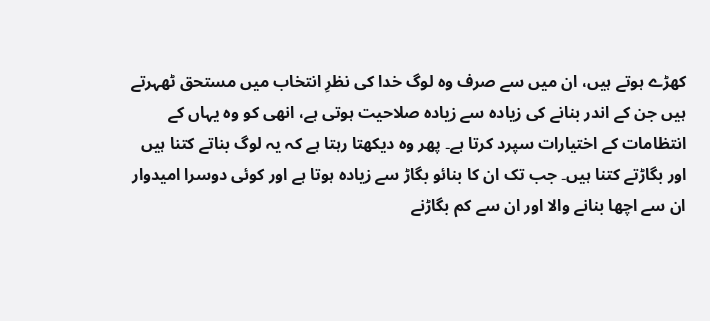کھڑے ہوتے ہیں، ان میں سے صرف وہ لوگ خدا کی نظرِ انتخاب میں مستحق ٹھہرتے ہیں جن کے اندر بنانے کی زیادہ سے زیادہ صلاحیت ہوتی ہے، انھی کو وہ یہاں کے انتظامات کے اختیارات سپرد کرتا ہے۔ پھر وہ دیکھتا رہتا ہے کہ یہ لوگ بناتے کتنا ہیں اور بگاڑتے کتنا ہیں۔ جب تک ان کا بنائو بگاڑ سے زیادہ ہوتا ہے اور کوئی دوسرا امیدوار ان سے اچھا بنانے والا اور ان سے کم بگاڑنے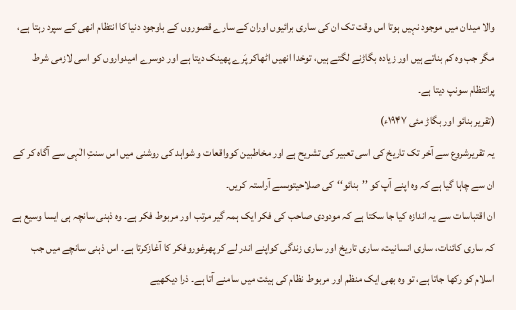والا میدان میں موجود نہیں ہوتا اس وقت تک ان کی ساری برائیوں اوران کے سارے قصوروں کے باوجود دنیا کا انتظام انھی کے سپرد رہتا ہے، مگر جب وہ کم بناتے ہیں اور زیادہ بگاڑنے لگتے ہیں، توخدا انھیں اٹھاکر پَرے پھینک دیتا ہے اور دوسرے امیدواروں کو اسی لازمی شرط پرانتظام سونپ دیتا ہے۔
(تقریر بنائو اور بگاڑ مئی ۱۹۴۷ء)
یہ تقریرشروع سے آخر تک تاریخ کی اسی تعبیر کی تشریح ہے اور مخاطبین کوواقعات و شواہد کی روشنی میں اس سنتِ الٰہی سے آگاہ کر کے ان سے چاہا گیا ہے کہ وہ اپنے آپ کو ’’بنائو‘‘کی صلاحیتوںسے آراستہ کریں۔
ان اقتباسات سے یہ اندازہ کیا جا سکتا ہے کہ مودودی صاحب کی فکر ایک ہمہ گیر مرتب اور مربوط فکر ہے۔ وہ ذہنی سانچہ ہی ایسا وسیع ہے کہ ساری کائنات، ساری انسانیت، ساری تاریخ اور ساری زندگی کواپنے اندر لے کر پھرغوروفکر کا آغازکرتا ہے۔ اس ذہنی سانچے میں جب اسلام کو رکھا جاتا ہے، تو وہ بھی ایک منظم اور مربوط نظام کی ہیئت میں سامنے آتا ہے۔ ذرا دیکھیے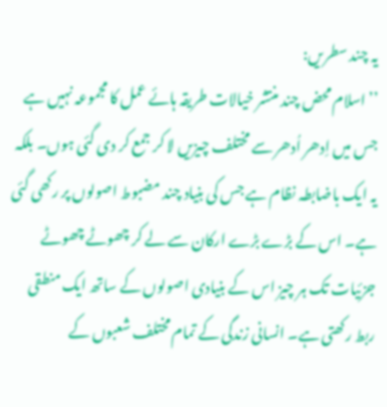یہ چند سطریں:
’’اسلام محض چند منتشر خیالات طریقہ ہائے عمل کا مجموعہ نہیں ہے جس میں اِدھر اُدھر سے مختلف چیزیں لا کر جمع کر دی گئی ہوں۔ بلکہ یہ ایک باضابطہ نظام ہے جس کی بنیاد چند مضبوط اصولوں پر رکھی گئی ہے۔ اس کے بڑے بڑے ارکان سے لے کر چھوٹے چھوٹے جزئیات تک ہر چیز اس کے بنیادی اصولوں کے ساتھ ایک منطقی ربط رکھتی ہے۔ انسانی زندگی کے تمام مختلف شعبوں کے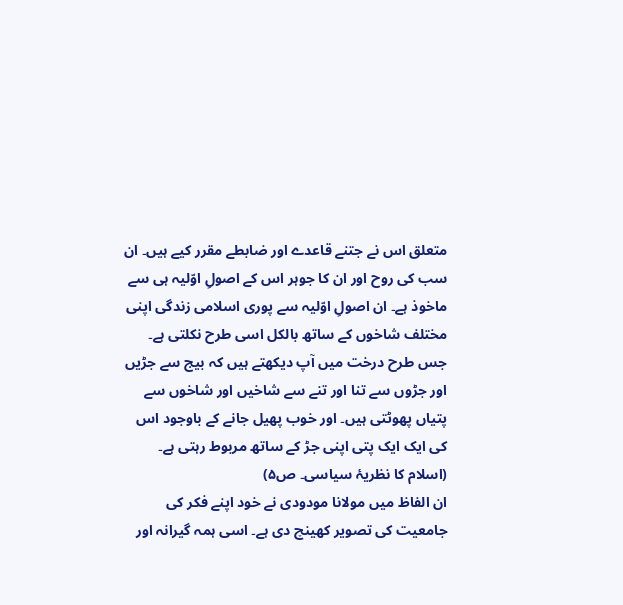متعلق اس نے جتنے قاعدے اور ضابطے مقرر کیے ہیں۔ ان سب کی روح اور ان کا جوہر اس کے اصولِ اوّلیہ ہی سے ماخوذ ہے۔ ان اصولِ اوّلیہ سے پوری اسلامی زندگی اپنی مختلف شاخوں کے ساتھ بالکل اسی طرح نکلتی ہے۔ جس طرح درخت میں آپ دیکھتے ہیں کہ بیج سے جڑیں اور جڑوں سے تنا اور تنے سے شاخیں اور شاخوں سے پتیاں پھوٹتی ہیں۔ اور خوب پھیل جانے کے باوجود اس کی ایک ایک پتی اپنی جڑ کے ساتھ مربوط رہتی ہے۔ (اسلام کا نظریۂ سیاسی۔ ص۵)
ان الفاظ میں مولانا مودودی نے خود اپنے فکر کی جامعیت کی تصویر کھینچ دی ہے۔ اسی ہمہ گیرانہ اور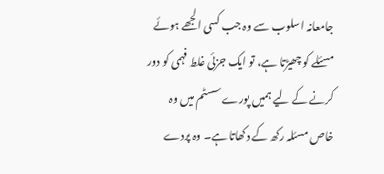جامعانہ اسلوب سے وہ جب کسی الجھے ہوئے مسئلے کو چھیڑتا ہے، تو ایک جزئی غلط فہمی کو دور کرنے کے لیے ہمیں پورے سسٹم میں وہ خاص مسئلہ رکھ کے دکھاتا ہے۔ وہ پردے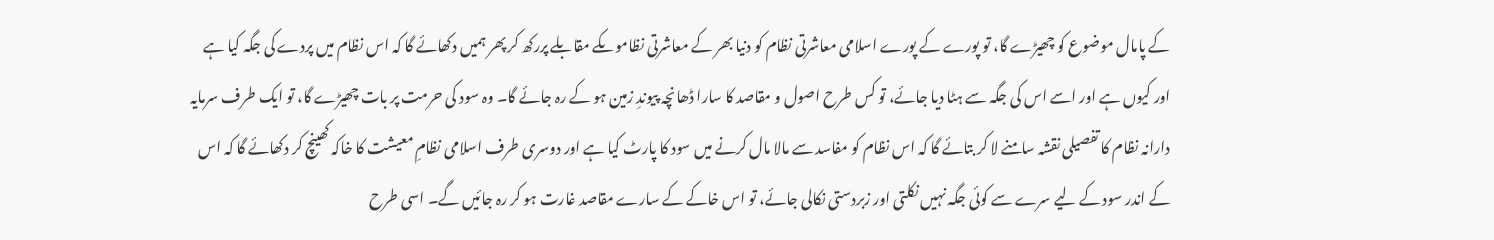کے پامال موضوع کو چھیڑے گا، تو پورے کے پورے اسلامی معاشرتی نظام کو دنیا بھر کے معاشرتی نظاموںکے مقابلے پررکھ کر پھر ہمیں دکھائے گا کہ اس نظام میں پردے کی جگہ کیا ہے اور کیوں ہے اور اسے اس کی جگہ سے ہٹا دیا جائے، تو کس طرح اصول و مقاصد کا سارا ڈھانچہ پیوندِ زمین ہو کے رہ جائے گا۔ وہ سود کی حرمت پر بات چھیڑے گا، تو ایک طرف سرمایہ دارانہ نظام کا تفصیلی نقشہ سامنے لا کر بتائے گا کہ اس نظام کو مفاسد سے مالا مال کرنے میں سود کا پارٹ کیا ہے اور دوسری طرف اسلامی نظامِ معیشت کا خاکہ کھینچ کر دکھائے گا کہ اس کے اندر سود کے لیے سرے سے کوئی جگہ نہیں نکلتی اور زبردستی نکالی جائے، تو اس خاکے کے سارے مقاصد غارت ہو کر رہ جائیں گے۔ اسی طرح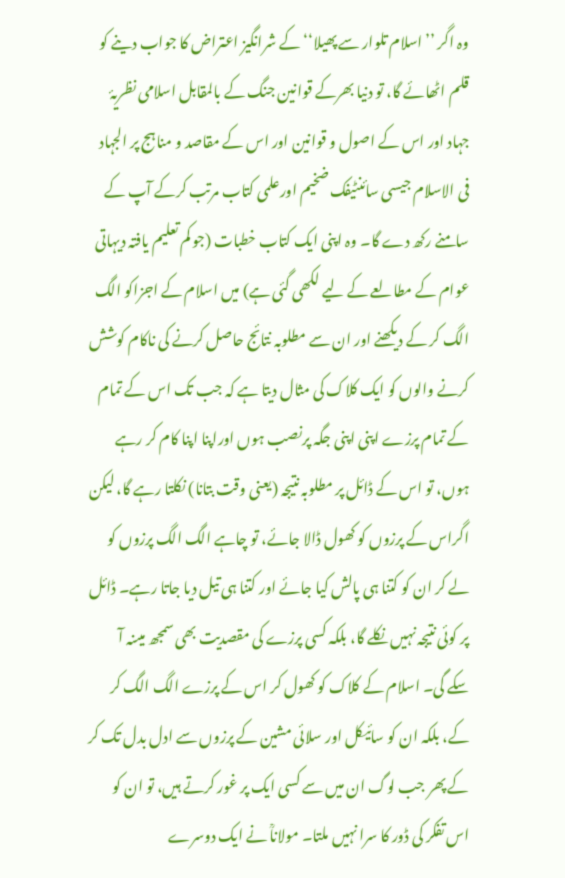وہ اگر ’’اسلام تلوار سے پھیلا‘‘ کے شرانگیز اعتراض کا جواب دینے کو قلم اٹھائے گا، تو دنیا بھرکے قوانین جنگ کے بالمقابل اسلامی نظریۂ جہاد اور اس کے اصول و قوانین اور اس کے مقاصد و مناہج پر الجہاد فی الاسلام جیسی سائنٹیفک ضخیم اورعلمی کتاب مرتب کرکے آپ کے سامنے رکھ دے گا۔ وہ اپنی ایک کتاب خطبات (جو کم تعلیم یافتہ دیہاتی عوام کے مطالعے کے لیے لکھی گئی ہے) میں اسلام کے اجزاکو الگ الگ کر کے دیکھنے اور ان سے مطلوبہ نتائج حاصل کرنے کی ناکام کوشش کرنے والوں کو ایک کلاک کی مثال دیتا ہے کہ جب تک اس کے تمام کے تمام پرزے اپنی اپنی جگہ پرنصب ہوں اوراپنا اپنا کام کر رہے ہوں، تو اس کے ڈائل پر مطلوبہ نتیجہ (یعنی وقت بتانا) نکلتا رہے گا، لیکن اگراس کے پرزوں کو کھول ڈالا جائے، تو چاہے الگ الگ پرزوں کو لے کر ان کو کتنا ہی پالش کیا جائے اور کتنا ہی تیل دیا جاتا رہے۔ ڈائل پر کوئی نتیجہ نہیں نکلے گا، بلکہ کسی پرزے کی مقصدیت بھی سمجھ میںنہ آ سکے گی۔ اسلام کے کلاک کو کھول کر اس کے پرزے الگ الگ کر کے، بلکہ ان کو سائیکل اور سلائی مشین کے پرزوں سے ادل بدل تک کر کے پھر جب لوگ ان میں سے کسی ایک پر غور کرتے ہیں، تو ان کو اس تفکر کی ڈور کا سرا نہیں ملتا۔ مولاناؒ نے ایک دوسرے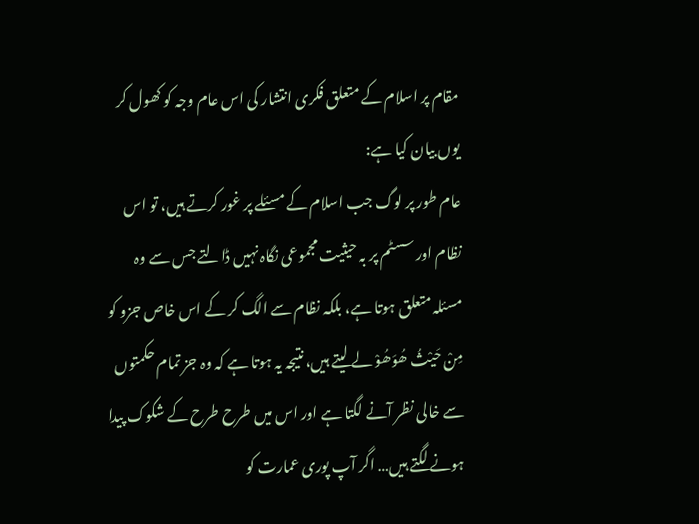مقام پر اسلام کے متعلق فکری انتشار کی اس عام وجہ کو کھول کر یوں بیان کیا ہے:
عام طور پر لوگ جب اسلام کے مسئلے پر غور کرتے ہیں، تو اس نظام اور سسٹم پر بہ حیثیت مجموعی نگاہ نہیں ڈالتے جس سے وہ مسئلہ متعلق ہوتا ہے، بلکہ نظام سے الگ کر کے اس خاص جزو کو مِنْ حَیْثُ ھُوَھُوْ لے لیتے ہیں، نتیجہ یہ ہوتا ہے کہ وہ جز تمام حکمتوں سے خالی نظر آنے لگتا ہے اور اس میں طرح طرح کے شکوک پیدا ہونے لگتے ہیں… اگر آپ پوری عمارت کو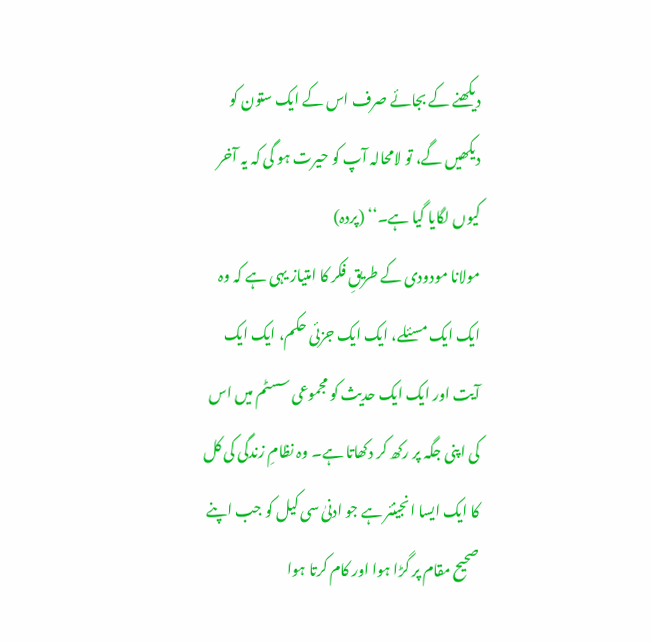دیکھنے کے بجائے صرف اس کے ایک ستون کو دیکھیں گے، تو لامحالہ آپ کو حیرت ہو گی کہ یہ آخر کیوں لگایا گیا ہے۔‘‘ (پردہ)
مولانا مودودی کے طریقِ فکر کا امتیاز یہی ہے کہ وہ ایک ایک مسئلے، ایک ایک جزئی حکم، ایک ایک آیت اور ایک ایک حدیث کو مجموعی سسٹم میں اس کی اپنی جگہ پر رکھ کر دکھاتا ہے۔ وہ نظامِ زندگی کی کل کا ایک ایسا انجینئر ہے جو ادنیٰ سی کیل کو جب اپنے صحیح مقام پر گڑا ہوا اور کام کرتا ہوا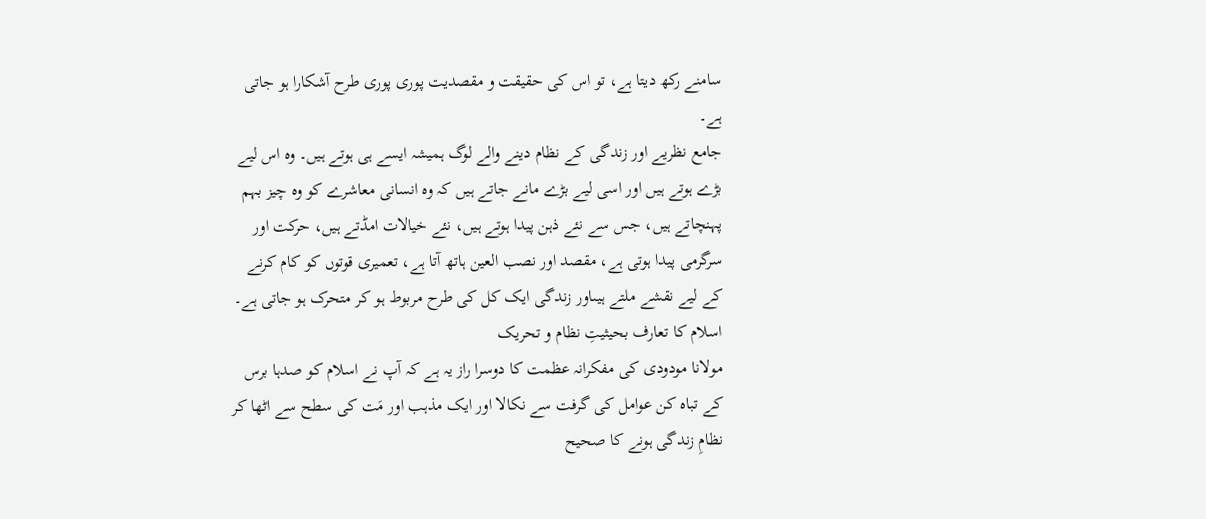سامنے رکھ دیتا ہے، تو اس کی حقیقت و مقصدیت پوری پوری طرح آشکارا ہو جاتی ہے۔
جامع نظریے اور زندگی کے نظام دینے والے لوگ ہمیشہ ایسے ہی ہوتے ہیں۔ وہ اس لیے بڑے ہوتے ہیں اور اسی لیے بڑے مانے جاتے ہیں کہ وہ انسانی معاشرے کو وہ چیز بہم پہنچاتے ہیں، جس سے نئے ذہن پیدا ہوتے ہیں، نئے خیالات امڈتے ہیں، حرکت اور سرگرمی پیدا ہوتی ہے، مقصد اور نصب العین ہاتھ آتا ہے، تعمیری قوتوں کو کام کرنے کے لیے نقشے ملتے ہیںاور زندگی ایک کل کی طرح مربوط ہو کر متحرک ہو جاتی ہے۔
اسلام کا تعارف بحیثیتِ نظام و تحریک
مولانا مودودی کی مفکرانہ عظمت کا دوسرا راز یہ ہے کہ آپ نے اسلام کو صدہا برس کے تباہ کن عوامل کی گرفت سے نکالا اور ایک مذہب اور مَت کی سطح سے اٹھا کر نظامِ زندگی ہونے کا صحیح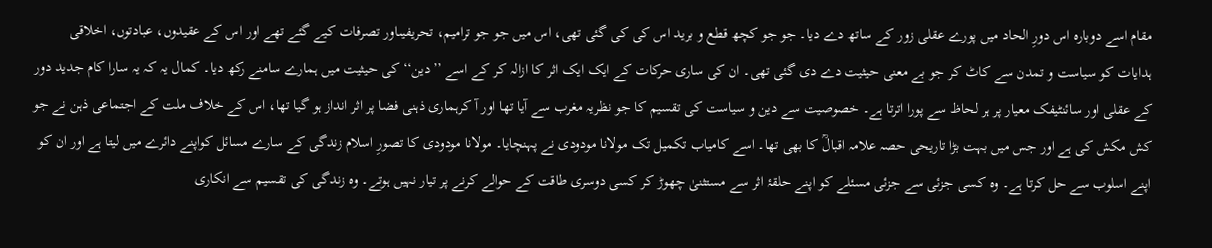مقام اسے دوبارہ اس دورِ الحاد میں پورے عقلی زور کے ساتھ دے دیا۔ جو جو کچھ قطع و برید اس کی کی گئی تھی، اس میں جو جو ترامیم، تحریفیںاور تصرفات کیے گئے تھے اور اس کے عقیدوں، عبادتوں، اخلاقی ہدایات کو سیاست و تمدن سے کاٹ کر جو بے معنی حیثیت دے دی گئی تھی۔ ان کی ساری حرکات کے ایک ایک اثر کا ازالہ کر کے اسے ’’دین‘‘ کی حیثیت میں ہمارے سامنے رکھ دیا۔ کمال یہ کہ یہ سارا کام جدید دور کے عقلی اور سائنٹیفک معیار پر ہر لحاظ سے پورا اترتا ہے۔ خصوصیت سے دین و سیاست کی تقسیم کا جو نظریہ مغرب سے آیا تھا اور آ کرہماری ذہنی فضا پر اثر انداز ہو گیا تھا، اس کے خلاف ملت کے اجتماعی ذہن نے جو کش مکش کی ہے اور جس میں بہت بڑا تاریحی حصہ علامہ اقبالؒ کا بھی تھا۔ اسے کامیاب تکمیل تک مولانا مودودی نے پہنچایا۔ مولانا مودودی کا تصورِ اسلام زندگی کے سارے مسائل کواپنے دائرے میں لیتا ہے اور ان کو اپنے اسلوب سے حل کرتا ہے۔ وہ کسی جزئی سے جزئی مسئلے کو اپنے حلقۂ اثر سے مستثنیٰ چھوڑ کر کسی دوسری طاقت کے حوالے کرنے پر تیار نہیں ہوتے۔ وہ زندگی کی تقسیم سے انکاری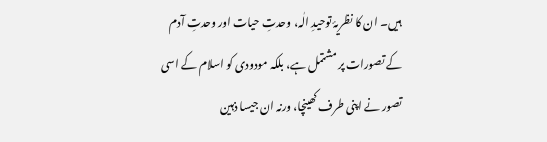ہیں۔ ان کا نظریۂ توحیدِ الٰہ، وحدتِ حیات اور وحدتِ آدم کے تصورات پر مشتمل ہے، بلکہ مودودی کو اسلام کے اسی تصور نے اپنی طرف کھینچا، ورنہ ان جیسا ذہین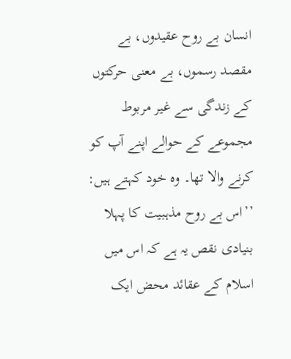انسان بے روح عقیدوں، بے مقصد رسموں، بے معنی حرکتوں کے زندگی سے غیر مربوط مجموعے کے حوالے اپنے آپ کو کرنے والا تھا۔ وہ خود کہتے ہیں:
’’اس بے روح مذہبیت کا پہلا بنیادی نقص یہ ہے کہ اس میں اسلام کے عقائد محض ایک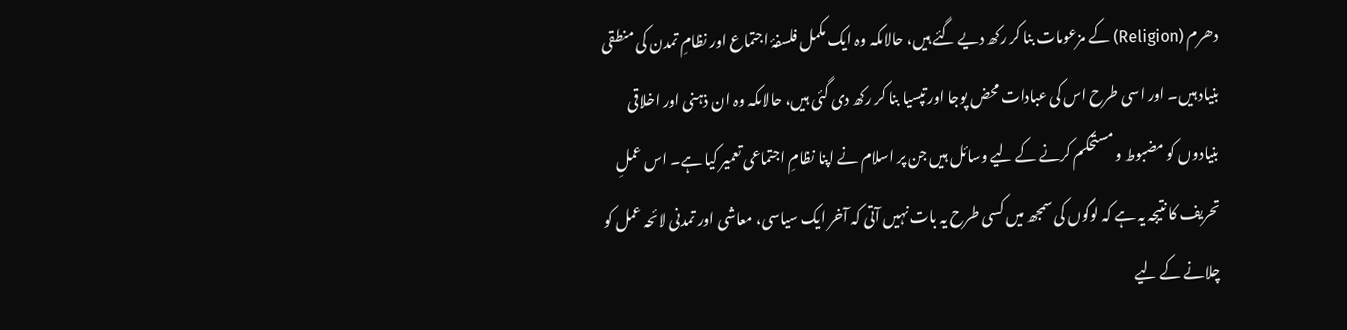دھرم (Religion) کے مزعومات بنا کر رکھ دیے گئے ہیں، حالاںکہ وہ ایک مکمل فلسفۂ اجتماع اور نظامِ تمدن کی منطقی بنیاد ہیں۔ اور اسی طرح اس کی عبادات محض پوجا اور تپسیا بنا کر رکھ دی گئی ہیں، حالاںکہ وہ ان ذہنی اور اخلاقی بنیادوں کو مضبوط و مستحکم کرنے کے لیے وسائل ہیں جن پر اسلام نے اپنا نظامِ اجتماعی تعمیر کیا ہے۔ اس عملِ تحریف کا نتیجہ یہ ہے کہ لوگوں کی سمجھ میں کسی طرح یہ بات نہیں آتی کہ آخر ایک سیاسی، معاشی اور تمدنی لائحہ عمل کو چلانے کے لیے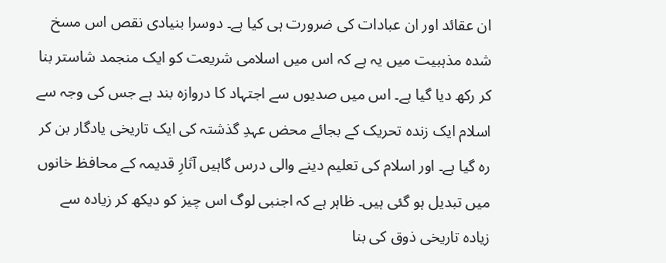ان عقائد اور ان عبادات کی ضرورت ہی کیا ہے۔ دوسرا بنیادی نقص اس مسخ شدہ مذہبیت میں یہ ہے کہ اس میں اسلامی شریعت کو ایک منجمد شاستر بنا کر رکھ دیا گیا ہے۔ اس میں صدیوں سے اجتہاد کا دروازہ بند ہے جس کی وجہ سے اسلام ایک زندہ تحریک کے بجائے محض عہدِ گذشتہ کی ایک تاریخی یادگار بن کر رہ گیا ہے۔ اور اسلام کی تعلیم دینے والی درس گاہیں آثارِ قدیمہ کے محافظ خانوں میں تبدیل ہو گئی ہیں۔ ظاہر ہے کہ اجنبی لوگ اس چیز کو دیکھ کر زیادہ سے زیادہ تاریخی ذوق کی بنا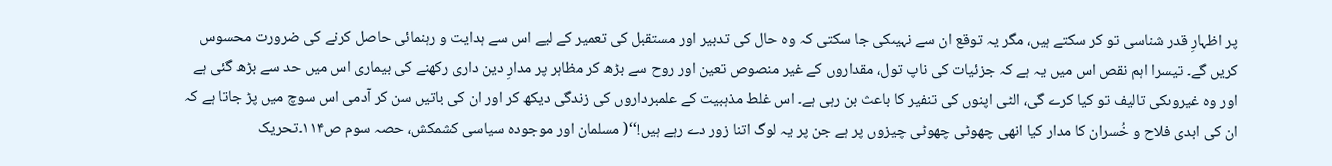پر اظہارِ قدر شناسی تو کر سکتے ہیں، مگر یہ توقع ان سے نہیںکی جا سکتی کہ وہ حال کی تدبیر اور مستقبل کی تعمیر کے لیے اس سے ہدایت و رہنمائی حاصل کرنے کی ضرورت محسوس کریں گے۔ تیسرا اہم نقص اس میں یہ ہے کہ جزئیات کی ناپ تول، مقداروں کے غیر منصوص تعین اور روح سے بڑھ کر مظاہر پر مدارِ دین داری رکھنے کی بیماری اس میں حد سے بڑھ گئی ہے اور وہ غیروںکی تالیف تو کیا کرے گی، الٹی اپنوں کی تنفیر کا باعث بن رہی ہے۔ اس غلط مذہبیت کے علمبرداروں کی زندگی دیکھ کر اور ان کی باتیں سن کر آدمی اس سوچ میں پڑ جاتا ہے کہ ان کی ابدی فلاح و خُسران کا مدار کیا انھی چھوٹی چھوٹی چیزوں پر ہے جن پر یہ لوگ اتنا زور دے رہے ہیں!‘‘( مسلمان اور موجودہ سیاسی کشمکش، حصہ سوم ص۱۱۴۔تحریک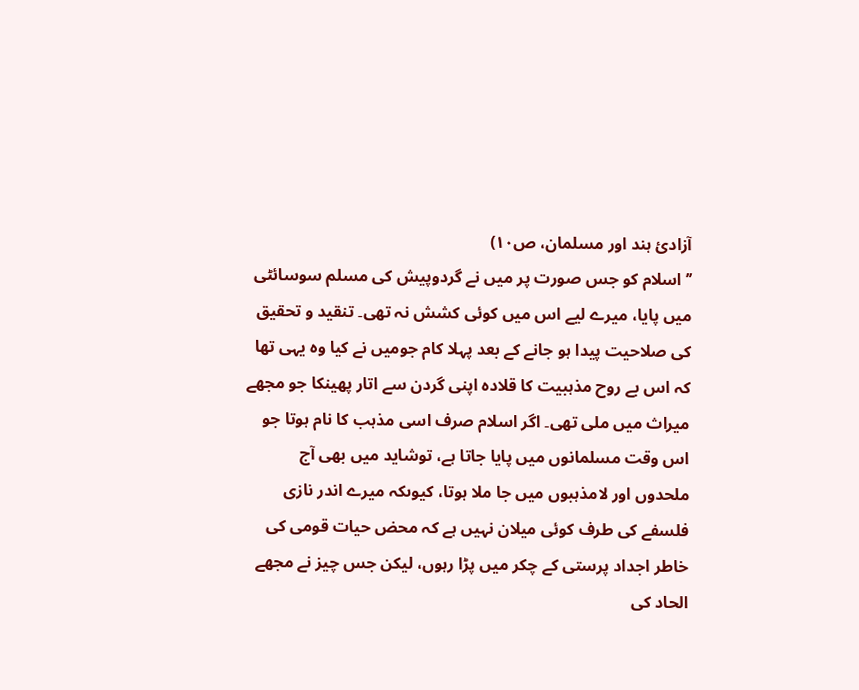آزادیٔ ہند اور مسلمان، ص۱۰)
’’اسلام کو جس صورت پر میں نے گردوپیش کی مسلم سوسائٹی میں پایا، میرے لیے اس میں کوئی کشش نہ تھی۔ تنقید و تحقیق کی صلاحیت پیدا ہو جانے کے بعد پہلا کام جومیں نے کیا وہ یہی تھا کہ اس بے روح مذہبیت کا قلادہ اپنی گردن سے اتار پھینکا جو مجھے میراث میں ملی تھی۔ اگر اسلام صرف اسی مذہب کا نام ہوتا جو اس وقت مسلمانوں میں پایا جاتا ہے، توشاید میں بھی آج ملحدوں اور لامذہبوں میں جا ملا ہوتا، کیوںکہ میرے اندر نازی فلسفے کی طرف کوئی میلان نہیں ہے کہ محض حیات قومی کی خاطر اجداد پرستی کے چکر میں پڑا رہوں، لیکن جس چیز نے مجھے الحاد کی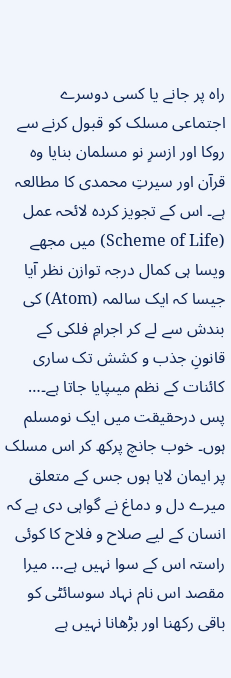راہ پر جانے یا کسی دوسرے اجتماعی مسلک کو قبول کرنے سے روکا اور ازسرِ نو مسلمان بنایا وہ قرآن اور سیرتِ محمدی کا مطالعہ ہے۔ اس کے تجویز کردہ لائحہ عمل (Scheme of Life) میں مجھے ویسا ہی کمال درجہ توازن نظر آیا جیسا کہ ایک سالمہ (Atom) کی بندش سے لے کر اجرامِ فلکی کے قانونِ جذب و کشش تک ساری کائنات کے نظم میںپایا جاتا ہے۔… پس درحقیقت میں ایک نومسلم ہوں۔ خوب جانچ پرکھ کر اس مسلک پر ایمان لایا ہوں جس کے متعلق میرے دل و دماغ نے گواہی دی ہے کہ انسان کے لیے صلاح و فلاح کا کوئی راستہ اس کے سوا نہیں ہے… میرا مقصد اس نام نہاد سوسائٹی کو باقی رکھنا اور بڑھانا نہیں ہے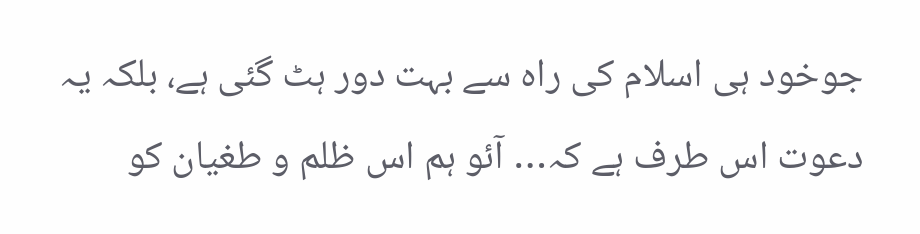جوخود ہی اسلام کی راہ سے بہت دور ہٹ گئی ہے، بلکہ یہ دعوت اس طرف ہے کہ… آئو ہم اس ظلم و طغیان کو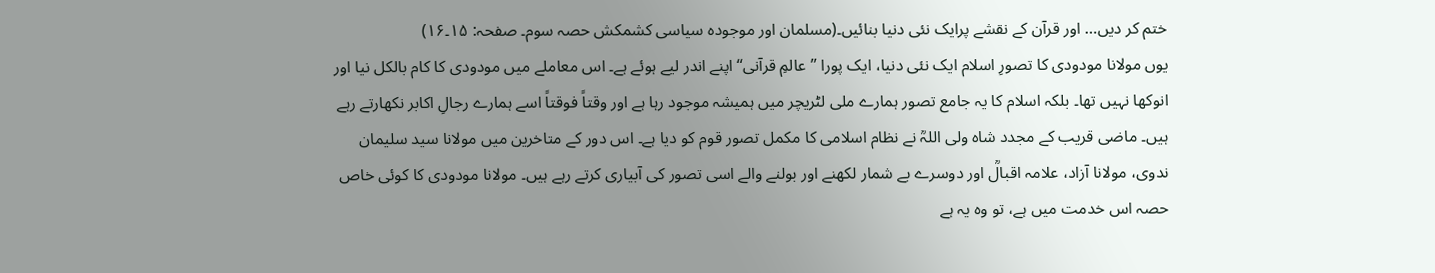ختم کر دیں… اور قرآن کے نقشے پرایک نئی دنیا بنائیں۔(مسلمان اور موجودہ سیاسی کشمکش حصہ سوم۔ صفحہ: ۱۵۔۱۶)
یوں مولانا مودودی کا تصورِ اسلام ایک نئی دنیا، ایک پورا ’’عالمِ قرآنی‘‘ اپنے اندر لیے ہوئے ہے۔ اس معاملے میں مودودی کا کام بالکل نیا اور انوکھا نہیں تھا۔ بلکہ اسلام کا یہ جامع تصور ہمارے ملی لٹریچر میں ہمیشہ موجود رہا ہے اور وقتاً فوقتاً اسے ہمارے رجالِ اکابر نکھارتے رہے ہیں۔ ماضی قریب کے مجدد شاہ ولی اللہؒ نے نظام اسلامی کا مکمل تصور قوم کو دیا ہے۔ اس دور کے متاخرین میں مولانا سید سلیمان ندوی، مولانا آزاد، علامہ اقبالؒ اور دوسرے بے شمار لکھنے اور بولنے والے اسی تصور کی آبیاری کرتے رہے ہیں۔ مولانا مودودی کا کوئی خاص حصہ اس خدمت میں ہے، تو وہ یہ ہے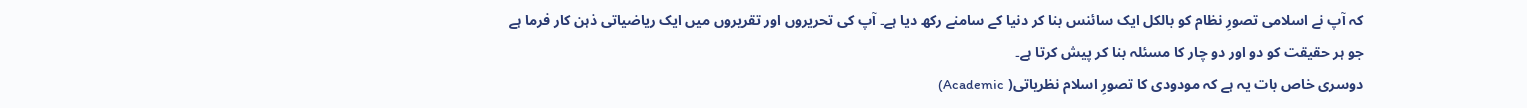کہ آپ نے اسلامی تصورِ نظام کو بالکل ایک سائنس بنا کر دنیا کے سامنے رکھ دیا ہے۔ آپ کی تحریروں اور تقریروں میں ایک ریاضیاتی ذہن کار فرما ہے جو ہر حقیقت کو دو اور دو چار کا مسئلہ بنا کر پیش کرتا ہے۔
دوسری خاص بات یہ ہے کہ مودودی کا تصورِ اسلام نظریاتی( Academic)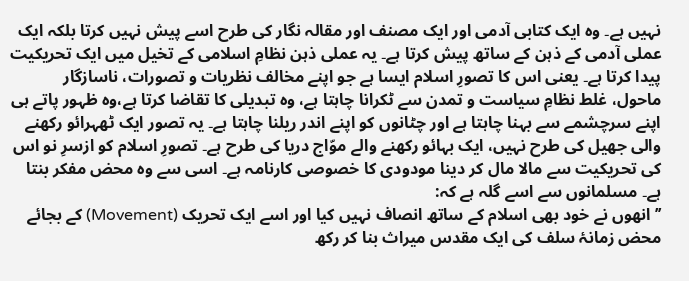نہیں ہے۔ وہ ایک کتابی آدمی اور ایک مصنف اور مقالہ نگار کی طرح اسے پیش نہیں کرتا بلکہ ایک عملی آدمی کے ذہن کے ساتھ پیش کرتا ہے۔ یہ عملی ذہن نظامِ اسلامی کے تخیل میں ایک تحریکیت پیدا کرتا ہے۔ یعنی اس کا تصورِ اسلام ایسا ہے جو اپنے مخالف نظریات و تصورات، ناسازگار ماحول، غلط نظامِ سیاست و تمدن سے ٹکرانا چاہتا ہے، وہ تبدیلی کا تقاضا کرتا ہے،وہ ظہور پاتے ہی اپنے سرچشمے سے بہنا چاہتا ہے اور چٹانوں کو اپنے اندر ریلنا چاہتا ہے۔ یہ تصور ایک ٹھہرائو رکھنے والی جھیل کی طرح نہیں، ایک بہائو رکھنے والے موّاج دریا کی طرح ہے۔ تصورِ اسلام کو ازسرِ نو اس کی تحریکیت سے مالا مال کر دینا مودودی کا خصوصی کارنامہ ہے۔ اسی سے وہ محض مفکر بنتا ہے۔ مسلمانوں سے اسے گلہ ہے کہ:
’’انھوں نے خود بھی اسلام کے ساتھ انصاف نہیں کیا اور اسے ایک تحریک (Movement) کے بجائے محض زمانۂ سلف کی ایک مقدس میراث بنا کر رکھ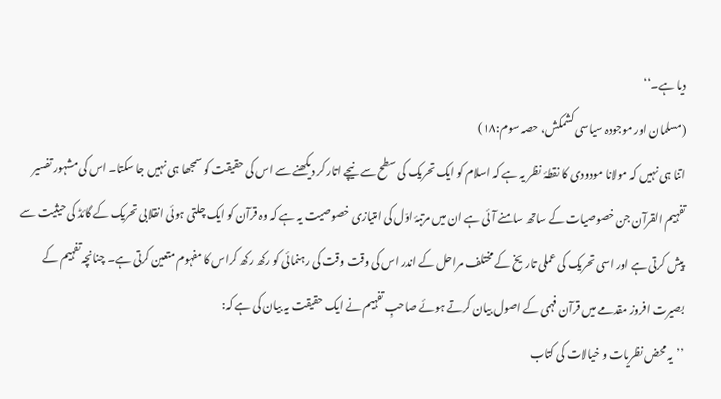دیا ہے۔‘‘
(مسلمان اور موجودہ سیاسی کشمکش، حصہ سوم:۱۸)
اتنا ہی نہیں کہ مولانا مودودی کا نقطۂ نظر یہ ہے کہ اسلام کو ایک تحریک کی سطح سے نیچے اتار کر دیکھنے سے اس کی حقیقت کو سمجھا ہی نہیں جا سکتا۔ اس کی مشہور تفسیر تفہیم القرآن جن خصوصیات کے ساتھ سامنے آئی ہے ان میں مرتبۂ اوّل کی امتیازی خصوصیت یہ ہے کہ وہ قرآن کو ایک چلتی ہوئی انقلابی تحریک کے گائڈ کی حیثیت سے پیش کرتی ہے اور اسی تحریک کی عملی تاریخ کے مختلف مراحل کے اندر اس کی وقت وقت کی رہنمائی کو رکھ رکھ کراس کا مفہوم متعین کرتی ہے۔ چنانچہ تفہیم کے بصیرت افروز مقدمے میں قرآن فہمی کے اصول بیان کرتے ہوئے صاحبِ تفہیم نے ایک حقیقت یہ بیان کی ہے کہ:
’’یہ محض نظریات و خیالات کی کتاب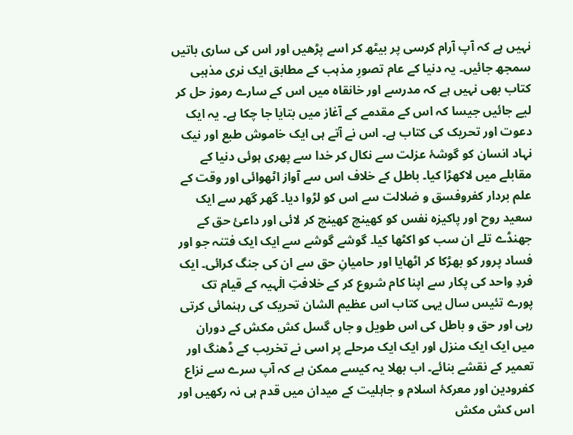نہیں ہے کہ آپ آرام کرسی پر بیٹھ کر اسے پڑھیں اور اس کی ساری باتیں سمجھ جائیں۔ یہ دنیا کے عام تصورِ مذہب کے مطابق ایک نری مذہبی کتاب بھی نہیں ہے کہ مدرسے اور خانقاہ میں اس کے سارے رموز حل کر لیے جائیں جیسا کہ اس کے مقدمے کے آغاز میں بتایا جا چکا ہے۔ یہ ایک دعوت اور تحریک کی کتاب ہے۔ اس نے آتے ہی ایک خاموش طبع اور نیک نہاد انسان کو گوشۂ عزلت سے نکال کر خدا سے پھری ہوئی دنیا کے مقابلے میں لاکھڑا کیا۔ باطل کے خلاف اس سے آواز اٹھوائی اور وقت کے علم بردار کفروفسق و ضلالت سے اس کو لڑوا دیا۔ گھر گھر سے ایک سعید روح اور پاکیزہ نفس کو کھینچ کھینچ کر لائی اور داعیٔ حق کے جھنڈے تلے ان سب کو اکٹھا کیا۔ گوشے گوشے سے ایک ایک فتنہ جو اور فساد پرور کو بھڑکا کر اٹھایا اور حامیانِ حق سے ان کی جنگ کرائی۔ ایک فردِ واحد کی پکار سے اپنا کام شروع کر کے خلافتِ الٰہیہ کے قیام تک پورے تئیس سال یہی کتاب اس عظیم الشان تحریک کی رہنمائی کرتی رہی اور حق و باطل کی اس طویل و جاں گسل کش مکش کے دوران میں ایک ایک منزل اور ایک ایک مرحلے پر اسی نے تخریب کے ڈھنگ اور تعمیر کے نقشے بنائے۔ اب بھلا یہ کیسے ممکن ہے کہ آپ سرے سے نزاع کفرودین اور معرکۂ اسلام و جاہلیت کے میدان میں قدم ہی نہ رکھیں اور اس کش مکش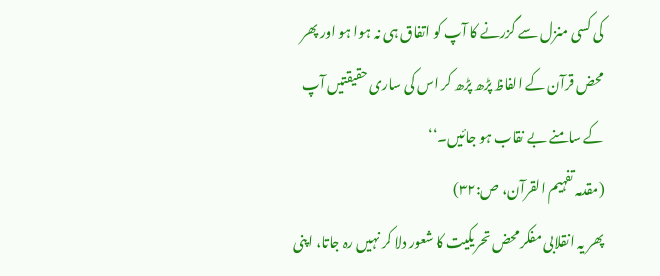کی کسی منزل سے گزرنے کا آپ کو اتفاق ہی نہ ہوا ہو اور پھر محض قرآن کے الفاظ پڑھ پڑھ کر اس کی ساری حقیقتیں آپ کے سامنے بے نقاب ہو جائیں۔‘‘
(مقدمہ تفہیم القرآن، ص:۳۲)
پھر یہ انقلابی مفکر محض تحریکیت کا شعور دلا کر نہیں رہ جاتا، اپنی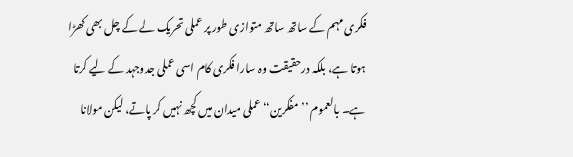فکری مہم کے ساتھ ساتھ متوازی طور پر عملی تحریک لے کے چل بھی کھڑا ہوتا ہے، بلکہ درحقیقت وہ سارا فکری کام اسی عملی جدوجہد کے لیے کرتا ہے۔ بالعموم ’’مفکرین‘‘ عملی میدان میں کچھ نہیں کر پاتے، لیکن مولانا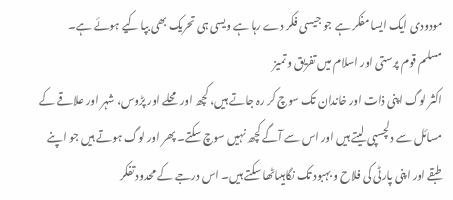مودودی ایک ایسا مفکر ہے جو جیسی فکر دے رہا ہے ویسی ہی تحریک بھی بپا کیے ہوئے ہے۔
مسلم قوم پرستی اور اسلام میں تفریق و تمیز
اکثر لوگ اپنی ذات اور خاندان تک سوچ کر رہ جاتے ہیں، کچھ اور محلے اور پڑوس، شہر اور علاقے کے مسائل سے دلچسپی لیتے ہیں اور اس سے آگے کچھ نہیں سوچ سکتے۔ پھر اور لوگ ہوتے ہیں جو اپنے طبقے اور اپنی پارٹی کی فلاح و بہبود تک نگاہیںاٹھا سکتے ہیں۔ اس درجے کے محدود تفکر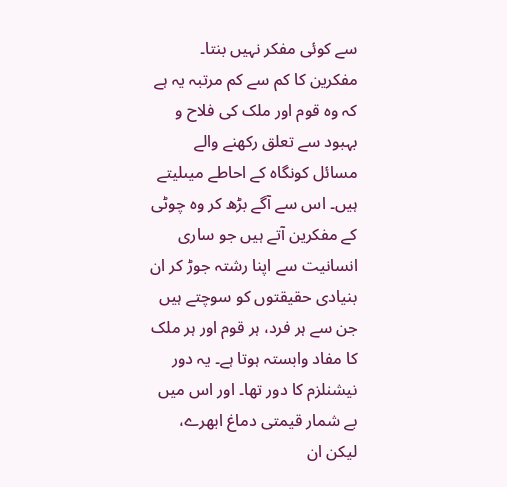سے کوئی مفکر نہیں بنتا۔ مفکرین کا کم سے کم مرتبہ یہ ہے کہ وہ قوم اور ملک کی فلاح و بہبود سے تعلق رکھنے والے مسائل کونگاہ کے احاطے میںلیتے ہیں۔ اس سے آگے بڑھ کر وہ چوٹی کے مفکرین آتے ہیں جو ساری انسانیت سے اپنا رشتہ جوڑ کر ان بنیادی حقیقتوں کو سوچتے ہیں جن سے ہر فرد، ہر قوم اور ہر ملک کا مفاد وابستہ ہوتا ہے۔ یہ دور نیشنلزم کا دور تھا۔ اور اس میں بے شمار قیمتی دماغ ابھرے، لیکن ان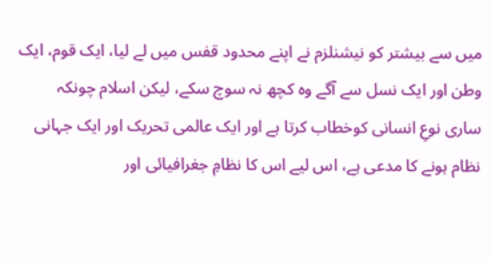میں سے بیشتر کو نیشنلزم نے اپنے محدود قفس میں لے لیا، ایک قوم، ایک وطن اور ایک نسل سے آگے وہ کچھ نہ سوچ سکے، لیکن اسلام چونکہ ساری نوعِ انسانی کوخطاب کرتا ہے اور ایک عالمی تحریک اور ایک جہانی نظام ہونے کا مدعی ہے، اس لیے اس کا نظامِ جغرافیائی اور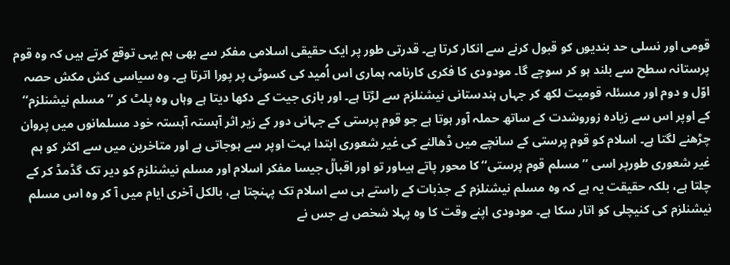قومی اور نسلی حد بندیوں کو قبول کرنے سے انکار کرتا ہے۔ قدرتی طور پر ایک حقیقی اسلامی مفکر سے بھی ہم یہی توقع کرتے ہیں کہ وہ قوم پرستانہ سطح سے بلند ہو کر سوچے گا۔ مودودی کا فکری کارنامہ ہماری اس اُمید کی کسوٹی پر پورا اترتا ہے۔ وہ سیاسی کش مکش حصہ اوّل و دوم اور مسئلہ قومیت لکھ کر جہاں ہندستانی نیشنلزم سے لڑتا ہے۔ اور بازی جیت کے دکھا دیتا ہے وہاں وہ پلٹ کر ’’مسلم نیشنلزم‘‘ کے اوپر اس سے زیادہ زوروشدت کے ساتھ حملہ آور ہوتا ہے جو قوم پرستی کے جہانی دور کے زیر اثر آہستہ آہستہ خود مسلمانوں میں پروان چڑھنے لگتا ہے۔ اسلام کو قوم پرستی کے سانچے میں ڈھالنے کی غیر شعوری ابتدا بہت اوپر سے ہوجاتی ہے اور متاخرین میں سے اکثر کو ہم غیر شعوری طورپر اسی ’’مسلم قوم پرستی‘‘ کا محور پاتے ہیںاور تو اور اقبالؒ جیسا مفکر اسلام اور مسلم نیشنلزم کو دیر تک گڈمڈ کر کے چلتا ہے، بلکہ حقیقت یہ ہے کہ وہ مسلم نیشنلزم کے جذبات کے راستے ہی سے اسلام تک پہنچتا ہے، بالکل آخری ایام میں آ کر وہ اس مسلم نیشنلزم کی کنیچلی کو اتار سکا ہے۔ مودودی اپنے وقت کا وہ پہلا شخص ہے جس نے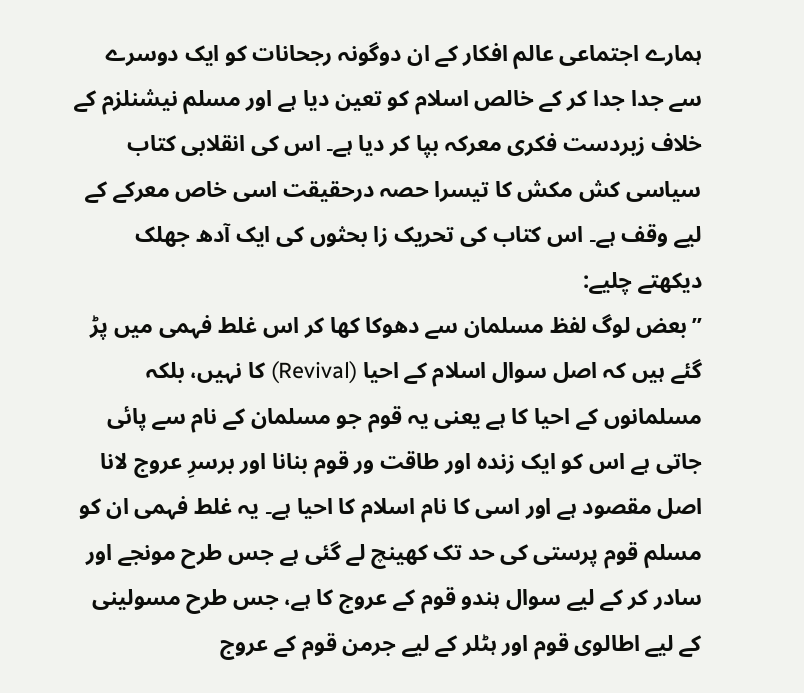ہمارے اجتماعی عالم افکار کے ان دوگونہ رجحانات کو ایک دوسرے سے جدا جدا کر کے خالص اسلام کو تعین دیا ہے اور مسلم نیشنلزم کے خلاف زبردست فکری معرکہ بپا کر دیا ہے۔ اس کی انقلابی کتاب سیاسی کش مکش کا تیسرا حصہ درحقیقت اسی خاص معرکے کے لیے وقف ہے۔ اس کتاب کی تحریک زا بحثوں کی ایک آدھ جھلک دیکھتے چلیے:
’’بعض لوگ لفظ مسلمان سے دھوکا کھا کر اس غلط فہمی میں پڑ گئے ہیں کہ اصل سوال اسلام کے احیا (Revival) کا نہیں، بلکہ مسلمانوں کے احیا کا ہے یعنی یہ قوم جو مسلمان کے نام سے پائی جاتی ہے اس کو ایک زندہ اور طاقت ور قوم بنانا اور برسرِ عروج لانا اصل مقصود ہے اور اسی کا نام اسلام کا احیا ہے۔ یہ غلط فہمی ان کو مسلم قوم پرستی کی حد تک کھینچ لے گئی ہے جس طرح مونجے اور سادر کر کے لیے سوال ہندو قوم کے عروج کا ہے، جس طرح مسولینی کے لیے اطالوی قوم اور ہٹلر کے لیے جرمن قوم کے عروج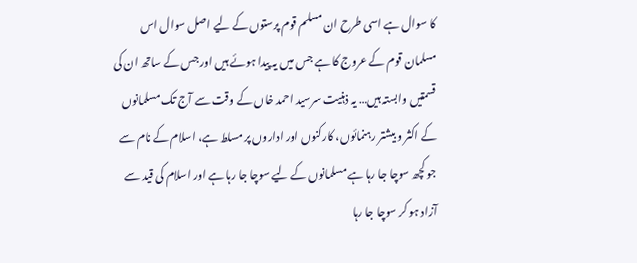کا سوال ہے اسی طرح ان مسلم قوم پرستوں کے لیے اصل سوال اس مسلمان قوم کے عروج کا ہے جس میں یہ پیدا ہوئے ہیں اور جس کے ساتھ ان کی قسمتیں وابستہ ہیں… یہ ذہنیت سرسید احمد خاں کے وقت سے آج تک مسلمانوں کے اکثر و بیشتر رہنمائوں، کارکنوں اور اداروں پر مسلط ہے، اسلام کے نام سے جو کچھ سوچا جا رہا ہے مسلمانوں کے لیے سوچا جا رہا ہے اور اسلام کی قید سے آزاد ہو کر سوچا جا رہا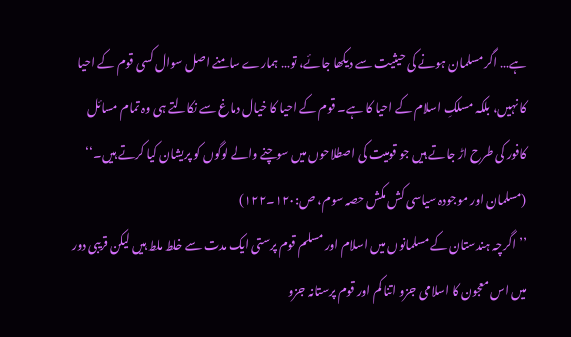ہے… اگر مسلمان ہونے کی حیثیت سے دیکھا جائے، تو… ہمارے سامنے اصل سوال کسی قوم کے احیا کا نہیں، بلکہ مسلکِ اسلام کے احیا کا ہے۔ قوم کے احیا کا خیال دماغ سے نکالتے ہی وہ تمام مسائل کافور کی طرح اڑ جاتے ہیں جو قومیت کی اصطلاحوں میں سوچنے والے لوگوں کو پریشان کیا کرتے ہیں۔‘‘
(مسلمان اور موجودہ سیاسی کش مکش حصہ سوم، ص:۱۲۰۔۱۲۲)
’’اگرچہ ہندستان کے مسلمانوں میں اسلام اور مسلم قوم پرستی ایک مدت سے خلط ملط ہیں لیکن قریبی دور میں اس معجون کا اسلامی جزو اتنا کم اور قوم پرستانہ جزو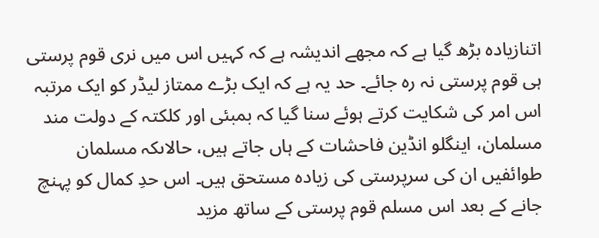اتنازیادہ بڑھ گیا ہے کہ مجھے اندیشہ ہے کہ کہیں اس میں نری قوم پرستی ہی قوم پرستی نہ رہ جائے۔ حد یہ ہے کہ ایک بڑے ممتاز لیڈر کو ایک مرتبہ اس امر کی شکایت کرتے ہوئے سنا گیا کہ بمبئی اور کلکتہ کے دولت مند مسلمان، اینگلو انڈین فاحشات کے ہاں جاتے ہیں، حالاںکہ مسلمان طوائفیں ان کی سرپرستی کی زیادہ مستحق ہیں۔ اس حدِ کمال کو پہنچ جانے کے بعد اس مسلم قوم پرستی کے ساتھ مزید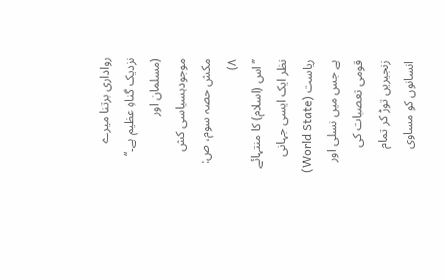رواداری برتنا میرے نزدیک گناہِ عظیم ہے۔‘‘
(مسلمان اور موجودہسیاسی کش مکش حصہ سوم، ص: ۸)
’’اس (اسلام) کا منتہائے نظر ایک ایسی جہانی ریاست (World State) ہے جس میں نسلی اور قومی تعصبات کی زنجیریں توڑ کر تمام انسانوں کو مساوی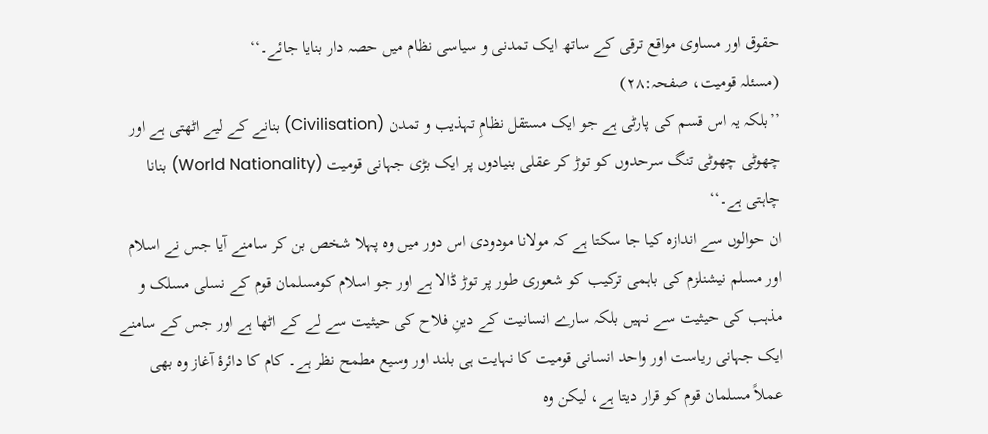حقوق اور مساوی مواقع ترقی کے ساتھ ایک تمدنی و سیاسی نظام میں حصہ دار بنایا جائے۔‘‘
(مسئلہ قومیت، صفحہ:۲۸)
’’بلکہ یہ اس قسم کی پارٹی ہے جو ایک مستقل نظامِ تہذیب و تمدن (Civilisation) بنانے کے لیے اٹھتی ہے اور چھوٹی چھوٹی تنگ سرحدوں کو توڑ کر عقلی بنیادوں پر ایک بڑی جہانی قومیت (World Nationality) بنانا چاہتی ہے۔‘‘
ان حوالوں سے اندازہ کیا جا سکتا ہے کہ مولانا مودودی اس دور میں وہ پہلا شخص بن کر سامنے آیا جس نے اسلام اور مسلم نیشنلزم کی باہمی ترکیب کو شعوری طور پر توڑ ڈالا ہے اور جو اسلام کومسلمان قوم کے نسلی مسلک و مذہب کی حیثیت سے نہیں بلکہ سارے انسانیت کے دینِ فلاح کی حیثیت سے لے کے اٹھا ہے اور جس کے سامنے ایک جہانی ریاست اور واحد انسانی قومیت کا نہایت ہی بلند اور وسیع مطمح نظر ہے۔ کام کا دائرۂ آغاز وہ بھی عملاً مسلمان قوم کو قرار دیتا ہے، لیکن وہ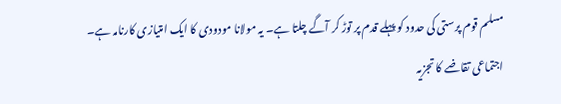مسلم قوم پرستی کی حدود کو پہلے قدم پر توڑ کر آگے چلتا ہے۔ یہ مولانا مودودی کا ایک امتیازی کارنامہ ہے۔
اجتماعی تقاضے کا تجزیہ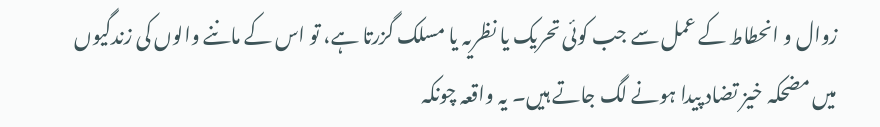زوال و انحطاط کے عمل سے جب کوئی تحریک یا نظریہ یا مسلک گزرتا ہے، تو اس کے ماننے والوں کی زندگیوں میں مضحکہ خیز تضاد پیدا ہونے لگ جاتے ہیں۔ یہ واقعہ چونکہ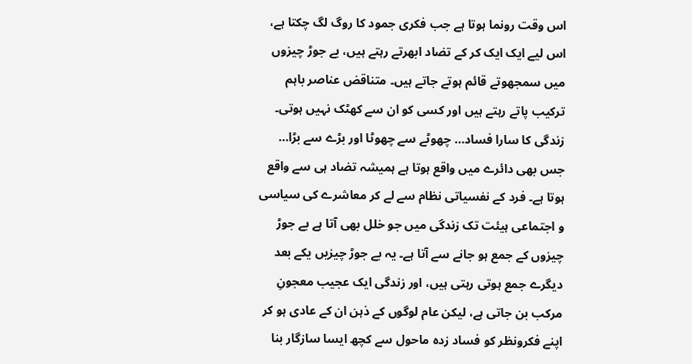اس وقت رونما ہوتا ہے جب فکری جمود کا روگ لگ چکتا ہے، اس لیے ایک ایک کر کے تضاد ابھرتے رہتے ہیں، بے جوڑ چیزوں میں سمجھوتے قائم ہوتے جاتے ہیں۔ متناقض عناصر باہم ترکیب پاتے رہتے ہیں اور کسی کو ان سے کھٹک نہیں ہوتی۔ زندگی کا سارا فساد… چھوٹے سے چھوٹا اور بڑے سے بڑا… جس بھی دائرے میں واقع ہوتا ہے ہمیشہ تضاد ہی سے واقع ہوتا ہے۔ فرد کے نفسیاتی نظام سے لے کر معاشرے کی سیاسی و اجتماعی ہیئت تک زندگی میں جو خلل بھی آتا ہے بے جوڑ چیزوں کے جمع ہو جانے سے آتا ہے۔ یہ بے جوڑ چیزیں یکے بعد دیگرے جمع ہوتی رہتی ہیں، اور زندگی ایک عجیب معجونِ مرکب بن جاتی ہے، لیکن عام لوگوں کے ذہن ان کے عادی ہو کر اپنے فکرونظر کو فساد زدہ ماحول سے کچھ ایسا سازگار بنا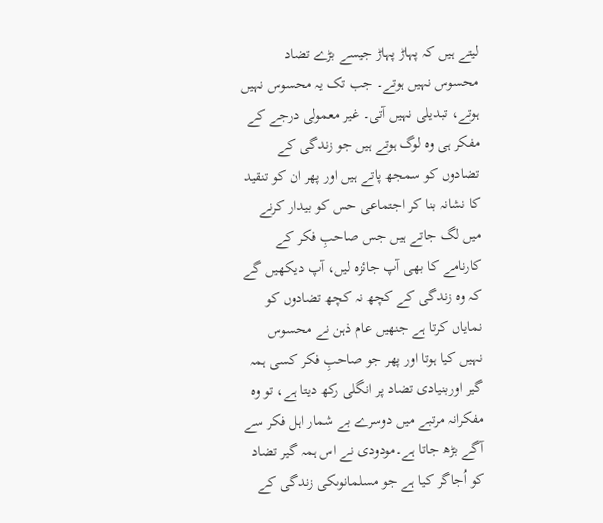لیتے ہیں کہ پہاڑ پہاڑ جیسے بڑے تضاد محسوس نہیں ہوتے۔ جب تک یہ محسوس نہیں ہوتے، تبدیلی نہیں آتی۔ غیر معمولی درجے کے مفکر ہی وہ لوگ ہوتے ہیں جو زندگی کے تضادوں کو سمجھ پاتے ہیں اور پھر ان کو تنقید کا نشانہ بنا کر اجتماعی حس کو بیدار کرنے میں لگ جاتے ہیں جس صاحبِ فکر کے کارنامے کا بھی آپ جائزہ لیں، آپ دیکھیں گے کہ وہ زندگی کے کچھ نہ کچھ تضادوں کو نمایاں کرتا ہے جنھیں عام ذہن نے محسوس نہیں کیا ہوتا اور پھر جو صاحبِ فکر کسی ہمہ گیر اوربنیادی تضاد پر انگلی رکھ دیتا ہے، تو وہ مفکرانہ مرتبے میں دوسرے بے شمار اہل فکر سے آگے بڑھ جاتا ہے۔مودودی نے اس ہمہ گیر تضاد کو اُجاگر کیا ہے جو مسلمانوںکی زندگی کے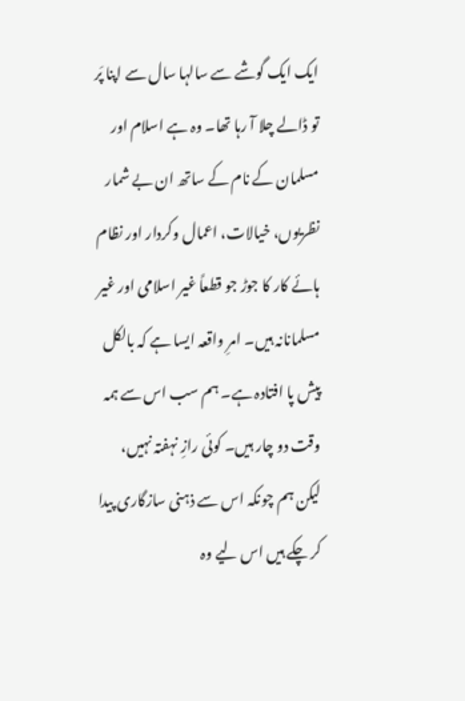ایک ایک گوشے سے سالہا سال سے اپنا پَر تو ڈالے چلا آ رہا تھا۔ وہ ہے اسلام اور مسلمان کے نام کے ساتھ ان بے شمار نظریوں، خیالات، اعمال وکردار اور نظام ہائے کار کا جوڑ جو قطعاً غیر اسلامی اور غیر مسلمانانہ ہیں۔ امرِ واقعہ ایسا ہے کہ بالکل پیش پا افتادہ ہے۔ ہم سب اس سے ہمہ وقت دو چار ہیں۔ کوئی رازِ نہفتہ نہیں، لیکن ہم چونکہ اس سے ذہنی سازگاری پیدا کر چکے ہیں اس لیے وہ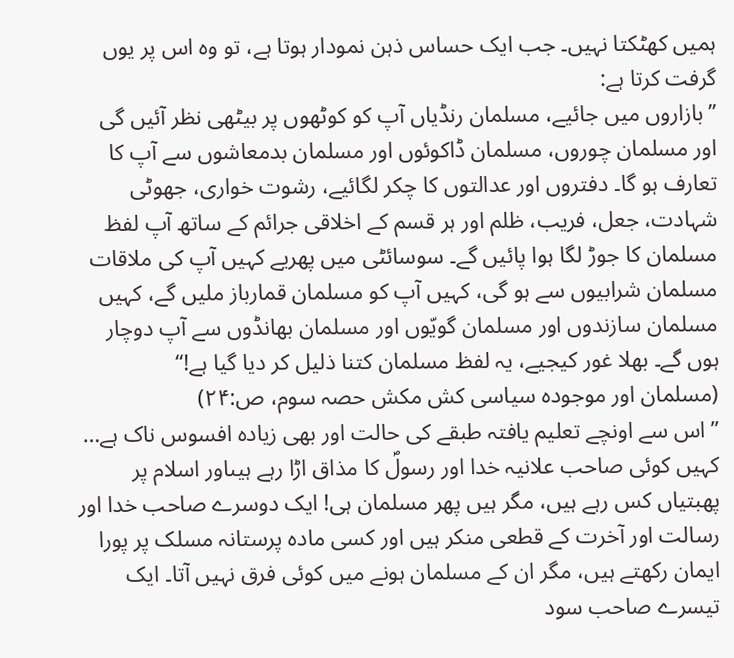ہمیں کھٹکتا نہیں۔ جب ایک حساس ذہن نمودار ہوتا ہے، تو وہ اس پر یوں گرفت کرتا ہے:
’’بازاروں میں جائیے، مسلمان رنڈیاں آپ کو کوٹھوں پر بیٹھی نظر آئیں گی اور مسلمان چوروں، مسلمان ڈاکوئوں اور مسلمان بدمعاشوں سے آپ کا تعارف ہو گا۔ دفتروں اور عدالتوں کا چکر لگائیے، رشوت خواری، جھوٹی شہادت، جعل، فریب، ظلم اور ہر قسم کے اخلاقی جرائم کے ساتھ آپ لفظ مسلمان کا جوڑ لگا ہوا پائیں گے۔ سوسائٹی میں پھریے کہیں آپ کی ملاقات مسلمان شرابیوں سے ہو گی، کہیں آپ کو مسلمان قمارباز ملیں گے، کہیں مسلمان سازندوں اور مسلمان گویّوں اور مسلمان بھانڈوں سے آپ دوچار ہوں گے۔ بھلا غور کیجیے، یہ لفظ مسلمان کتنا ذلیل کر دیا گیا ہے!‘‘
(مسلمان اور موجودہ سیاسی کش مکش حصہ سوم، ص:۲۴)
’’اس سے اونچے تعلیم یافتہ طبقے کی حالت اور بھی زیادہ افسوس ناک ہے… کہیں کوئی صاحب علانیہ خدا اور رسولؐ کا مذاق اڑا رہے ہیںاور اسلام پر پھبتیاں کس رہے ہیں، مگر ہیں پھر مسلمان ہی! ایک دوسرے صاحب خدا اور رسالت اور آخرت کے قطعی منکر ہیں اور کسی مادہ پرستانہ مسلک پر پورا ایمان رکھتے ہیں، مگر ان کے مسلمان ہونے میں کوئی فرق نہیں آتا۔ ایک تیسرے صاحب سود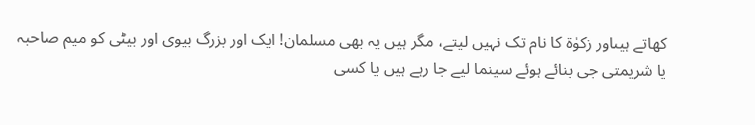کھاتے ہیںاور زکوٰۃ کا نام تک نہیں لیتے، مگر ہیں یہ بھی مسلمان! ایک اور بزرگ بیوی اور بیٹی کو میم صاحبہ یا شریمتی جی بنائے ہوئے سینما لیے جا رہے ہیں یا کسی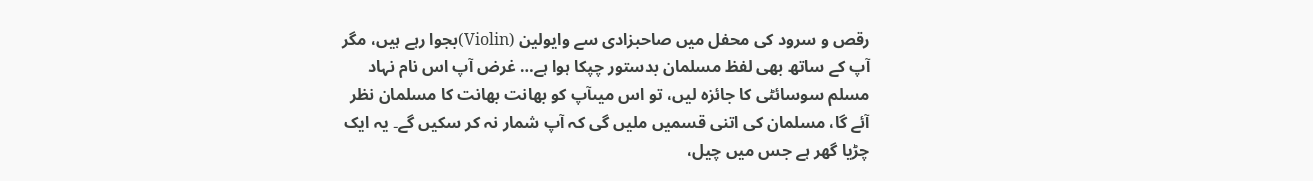رقص و سرود کی محفل میں صاحبزادی سے وایولین (Violin)بجوا رہے ہیں، مگر آپ کے ساتھ بھی لفظ مسلمان بدستور چپکا ہوا ہے… غرض آپ اس نام نہاد مسلم سوسائٹی کا جائزہ لیں، تو اس میںآپ کو بھانت بھانت کا مسلمان نظر آئے گا، مسلمان کی اتنی قسمیں ملیں گی کہ آپ شمار نہ کر سکیں گے۔ یہ ایک چڑیا گھر ہے جس میں چیل،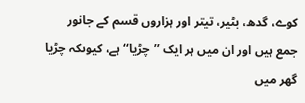کوے، گدھ، بٹیر، تیتر اور ہزاروں قسم کے جانور جمع ہیں اور ان میں ہر ایک ’’چڑیا‘‘ ہے، کیوںکہ چڑیا گھر میں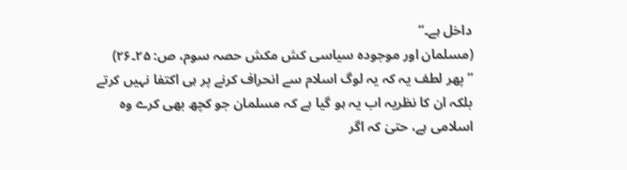داخل ہے۔‘‘
(مسلمان اور موجودہ سیاسی کش مکش حصہ سوم، ص: ۲۵۔۲۶)
’’پھر لطف یہ کہ یہ لوگ اسلام سے انحراف کرنے پر ہی اکتفا نہیں کرتے بلکہ ان کا نظریہ اب یہ ہو گیا ہے کہ مسلمان جو کچھ بھی کرے وہ اسلامی ہے، حتیٰ کہ اگر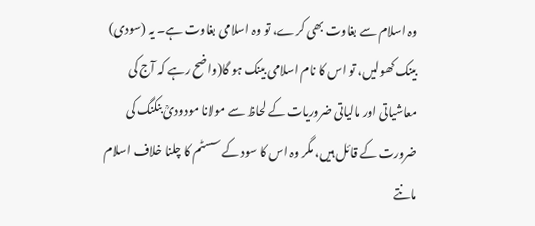وہ اسلام سے بغاوت بھی کرے، تو وہ اسلامی بغاوت ہے۔ یہ (سودی) بینک کھولیں، تو اس کا نام اسلامی بینک ہو گا(واضح رہے کہ آج کی معاشیاتی اور مالیاتی ضروریات کے لحاظ سے مولانا مودودیؒ بنکنگ کی ضرورت کے قائل ہیں، مگر وہ اس کا سود کے سسٹم کا چلنا خلاف اسلام مانتے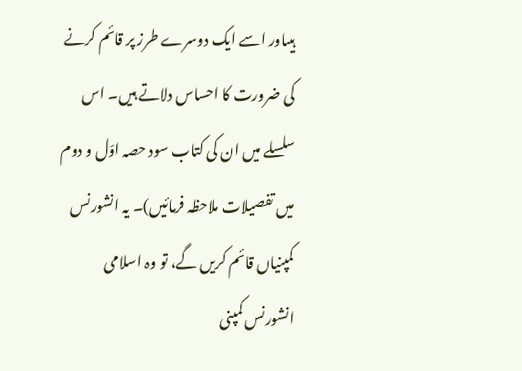ہیںاور اسے ایک دوسرے طرز پر قائم کرنے کی ضرورت کا احساس دلاتے ہیں۔ اس سلسلے میں ان کی کتاب سود حصہ اوّل و دوم میں تفصیلات ملاحظہ فرمائیں)۔ یہ انشورنس کمپنیاں قائم کریں گے، تو وہ اسلامی انشورنس کمپنی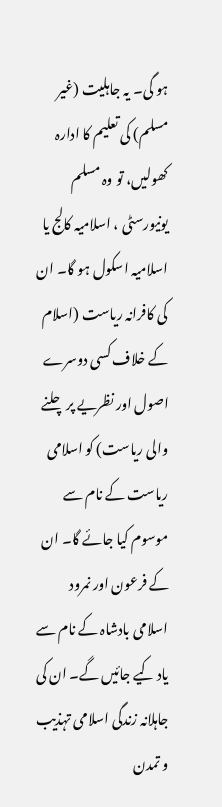ہو گی۔ یہ جاہلیت (غیر مسلم) کی تعلیم کا ادارہ کھولیں، تو وہ مسلم یونیورسٹی ، اسلامیہ کالج یا اسلامیہ اسکول ہو گا۔ ان کی کافرانہ ریاست (اسلام کے خلاف کسی دوسرے اصول اور نظریے پر چلنے والی ریاست) کو اسلامی ریاست کے نام سے موسوم کیا جائے گا۔ ان کے فرعون اور نمرود اسلامی بادشاہ کے نام سے یاد کیے جائیں گے۔ ان کی جاہلانہ زندگی اسلامی تہذیب و تمدن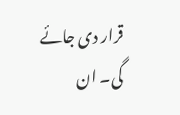قرار دی جائے گی۔ ان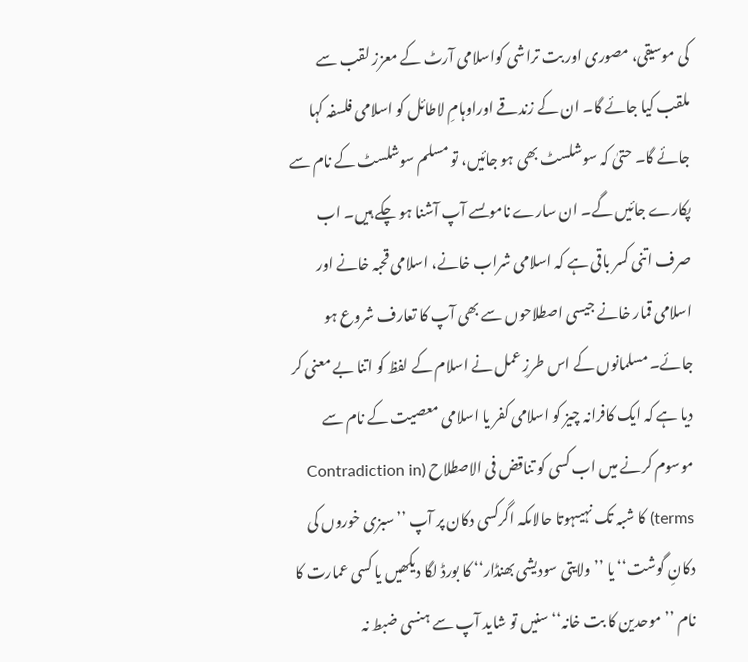کی موسیقی، مصوری اور بت تراشی کواسلامی آرٹ کے معزز لقب سے ملقب کیا جائے گا۔ ان کے زندقے اوراوہامِ لاطائل کو اسلامی فلسفہ کہا جائے گا۔ حتیٰ کہ سوشلسٹ بھی ہو جائیں، تو مسلم سوشلسٹ کے نام سے پکارے جائیں گے۔ ان سارے ناموںسے آپ آشنا ہو چکے ہیں۔ اب صرف اتنی کسر باقی ہے کہ اسلامی شراب خانے، اسلامی قحبہ خانے اور اسلامی قمار خانے جیسی اصطلاحوں سے بھی آپ کا تعارف شروع ہو جائے۔ مسلمانوں کے اس طرزِ عمل نے اسلام کے لفظ کو اتنا بے معنی کر دیا ہے کہ ایک کافرانہ چیز کو اسلامی کفر یا اسلامی معصیت کے نام سے موسوم کرنے میں اب کسی کو تناقض فی الاصطلاح (Contradiction in terms) کا شبہ تک نہیںہوتا حالاںکہ اگرکسی دکان پر آپ ’’سبزی خوروں کی دکانِ گوشت‘‘ یا ’’ولایتی سودیشی بھنڈار‘‘ کا بورڈ لگا دیکھیں یا کسی عمارت کا نام ’’موحدین کا بت خانہ‘‘ سنیں تو شاید آپ سے ہنسی ضبط نہ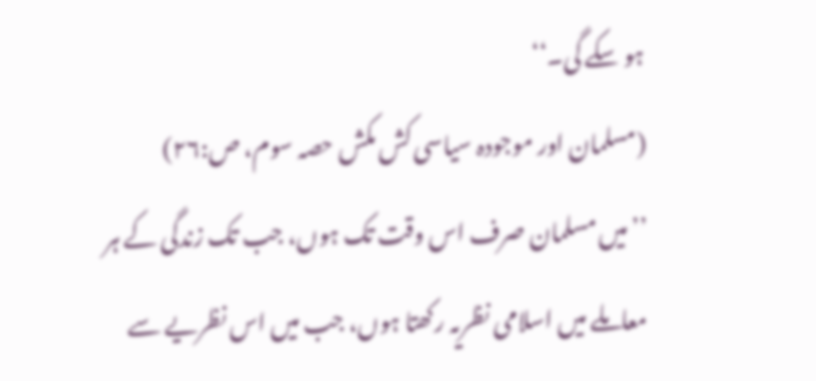ہو سکے گی۔‘‘
(مسلمان اور موجودہ سیاسی کش مکش حصہ سوم، ص:۲۶)
’’میں مسلمان صرف اس وقت تک ہوں، جب تک زندگی کے ہر معاملے میں اسلامی نظریہ رکھتا ہوں، جب میں اس نظریے سے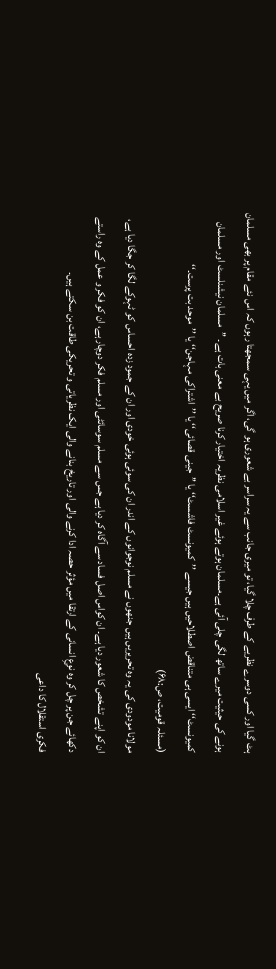ہٹ گیا اور کسی دوسرے نظریے کے طرف چلا گیا، تو میری جانب سے یہ سراسر بے شعوری ہو گی، اگر میں یہی سمجھتا رہوں کہ اس نئے مقام پر بھی مسلمان ہونے کی حیثیت میرے ساتھ لگی چلی آئی ہے۔مسلمان ہوتے ہوئے غیر اسلامی نظریہ اختیار کرنا صریح بے معنی بات ہے۔ ’’مسلمان نیشنلسٹ اور مسلمان کمیونسٹ‘‘ ایسی ہی متناقض اصطلاحیں ہیں جیسے ’’کمیونسٹ فاشسٹ‘‘ یا ’’جینی قصائی‘‘ یا ’’اشتراکی مہاجن‘‘ یا ’’موحد بت پرست۔‘‘
(مسئلہ قومیت، ص:۶۸)
مولانا مودودی کی یہ وہ تحریریں ہیں جنھوں نے مسلم نوجوانوں کے اندر ان کی سوئی ہوئی خودی اور ان کے جمود زدہ احساس کو ٹہوکے لگا کر جگا دیا ہے، ان کو اپنے تشخص کا شعور دیا ہے۔ ان کواس اصل فساد سے آگاہ کر دیا ہے جس سے مسلم سوسائٹی اور مسلم فکر دوچار ہے، ان کو فکر و عمل کے وہ راستے دکھائے جن پر چل کر وہ نوعِ انسانی کے ارتقا میں مؤثر حصہ ادا کرنے والی اور تاریخ بنانے والی ایک نظریاتی و تحریکی طاقت بن سکتے ہیں۔
فکری استقلال کا داعی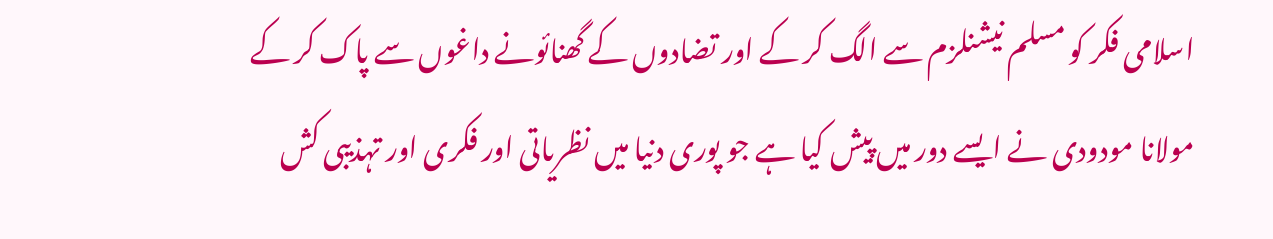اسلامی فکر کو مسلم نیشنلزم سے الگ کر کے اور تضادوں کے گھنائونے داغوں سے پاک کر کے مولانا مودودی نے ایسے دور میں پیش کیا ہے جو پوری دنیا میں نظریاتی اور فکری اور تہذیبی کش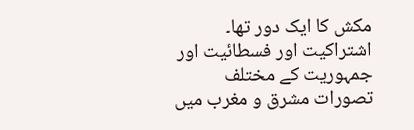مکش کا ایک دور تھا۔ اشتراکیت اور فسطائیت اور جمہوریت کے مختلف تصورات مشرق و مغرب میں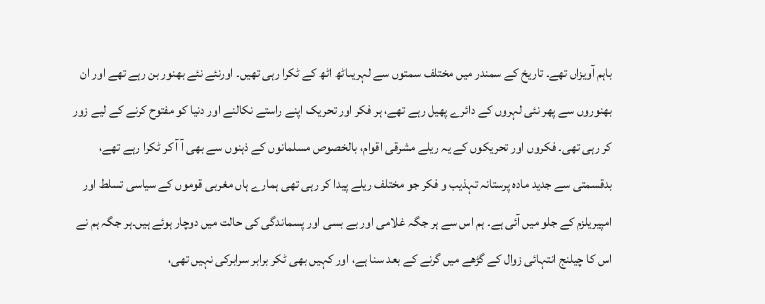باہم آویزاں تھے۔ تاریخ کے سمندر میں مختلف سمتوں سے لہریںاٹھ اٹھ کے ٹکرا رہی تھیں۔ اورنئے نئے بھنور بن رہے تھے اور ان بھنوروں سے پھر نئی لہروں کے دائرے پھیل رہے تھے، ہر فکر اور تحریک اپنے راستے نکالنے اور دنیا کو مفتوح کرنے کے لیے زور کر رہی تھی۔ فکروں اور تحریکوں کے یہ ریلے مشرقی اقوام، بالخصوص مسلمانوں کے ذہنوں سے بھی آ آ کر ٹکرا رہے تھے، بدقسمتی سے جدید مادہ پرستانہ تہذیب و فکر جو مختلف ریلے پیدا کر رہی تھی ہمارے ہاں مغربی قوموں کے سیاسی تسلط اور امپیریلزم کے جلو میں آئی ہے۔ ہم اس سے ہر جگہ غلامی اور بے بسی اور پسماندگی کی حالت میں دوچار ہوئے ہیں۔ہر جگہ ہم نے اس کا چیلنج انتہائی زوال کے گڑھے میں گرنے کے بعد سنا ہے، اور کہیں بھی ٹکر برابر سرابرکی نہیں تھی،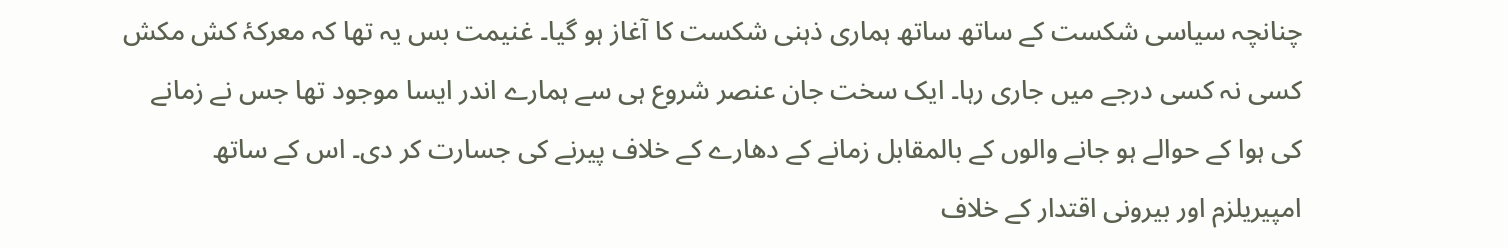چنانچہ سیاسی شکست کے ساتھ ساتھ ہماری ذہنی شکست کا آغاز ہو گیا۔ غنیمت بس یہ تھا کہ معرکۂ کش مکش کسی نہ کسی درجے میں جاری رہا۔ ایک سخت جان عنصر شروع ہی سے ہمارے اندر ایسا موجود تھا جس نے زمانے کی ہوا کے حوالے ہو جانے والوں کے بالمقابل زمانے کے دھارے کے خلاف پیرنے کی جسارت کر دی۔ اس کے ساتھ امپیریلزم اور بیرونی اقتدار کے خلاف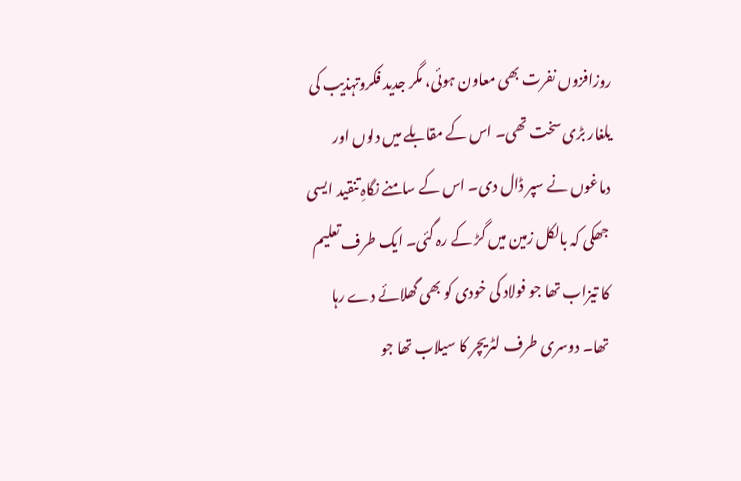روزافزوں نفرت بھی معاون ہوئی، مگر جدید فکروتہذیب کی یلغار بڑی سخت تھی۔ اس کے مقابلے میں دلوں اور دماغوں نے سپر ڈال دی۔ اس کے سامنے نگاہِ تنقید ایسی جھکی کہ بالکل زمین میں گڑ کے رہ گئی۔ ایک طرف تعلیم کا تیزاب تھا جو فولاد کی خودی کو بھی گھلائے دے رہا تھا۔ دوسری طرف لٹریچر کا سیلاب تھا جو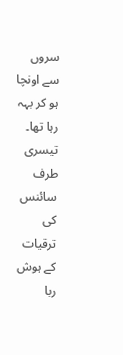سروں سے اونچا ہو کر بہہ رہا تھا۔ تیسری طرف سائنس کی ترقیات کے ہوش ربا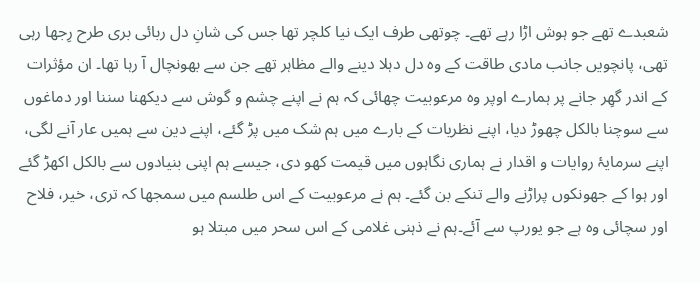شعبدے تھے جو ہوش اڑا رہے تھے۔ چوتھی طرف ایک نیا کلچر تھا جس کی شانِ دل ربائی بری طرح رِجھا رہی تھی، پانچویں جانب مادی طاقت کے وہ دل دہلا دینے والے مظاہر تھے جن سے بھونچال آ رہا تھا۔ ان مؤثرات کے اندر گھِر جانے پر ہمارے اوپر وہ مرعوبیت چھائی کہ ہم نے اپنے چشم و گوش سے دیکھنا سننا اور دماغوں سے سوچنا بالکل چھوڑ دیا، اپنے نظریات کے بارے میں ہم شک میں پڑ گئے، اپنے دین سے ہمیں عار آنے لگی، اپنے سرمایۂ روایات و اقدار نے ہماری نگاہوں میں قیمت کھو دی، جیسے ہم اپنی بنیادوں سے بالکل اکھڑ گئے اور ہوا کے جھونکوں پراڑنے والے تنکے بن گئے۔ ہم نے مرعوبیت کے اس طلسم میں سمجھا کہ تری، خیر، فلاح اور سچائی وہ ہے جو یورپ سے آئے۔ہم نے ذہنی غلامی کے اس سحر میں مبتلا ہو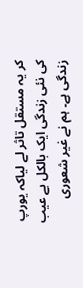کر یہ مستقل تاثر لے لیاکہ یورپ کی نئی زندگی ایک بالکل بے عیب زندگی ہے۔ ہم نے غیر شعوری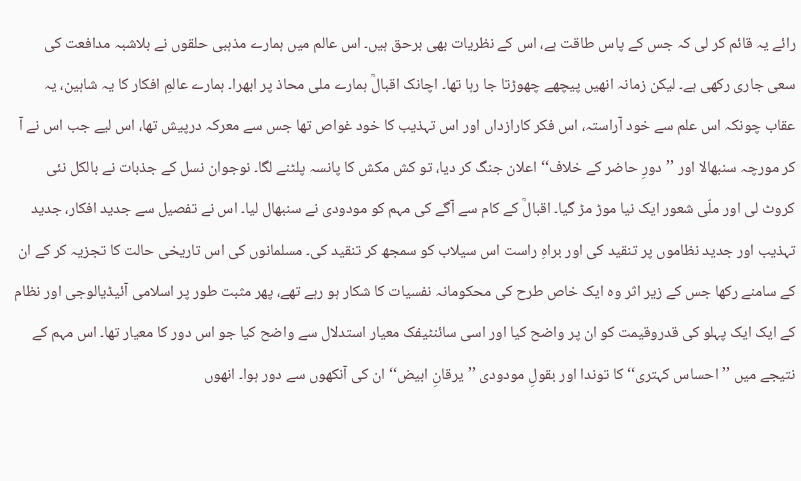رائے یہ قائم کر لی کہ جس کے پاس طاقت ہے، اس کے نظریات بھی برحق ہیں۔ اس عالم میں ہمارے مذہبی حلقوں نے بلاشبہ مدافعت کی سعی جاری رکھی ہے۔ لیکن زمانہ انھیں پیچھے چھوڑتا جا رہا تھا۔ اچانک اقبالؒ ہمارے ملی محاذ پر ابھرا۔ ہمارے عالمِ افکار کا یہ شاہین، یہ عقاب چونکہ اس علم سے خود آراستہ، اس فکر کارازداں اور اس تہذیب کا خود غواص تھا جس سے معرکہ درپیش تھا، اس لیے جب اس نے آ کر مورچہ سنبھالا اور ’’دورِ حاضر کے خلاف‘‘ اعلان جنگ کر دیا، تو کش مکش کا پانسہ پلٹنے لگا۔ نوجوان نسل کے جذبات نے بالکل نئی کروٹ لی اور ملّی شعور ایک نیا موڑ مڑ گیا۔ اقبالؒ کے کام سے آگے کی مہم کو مودودی نے سنبھال لیا۔ اس نے تفصیل سے جدید افکار، جدید تہذیب اور جدید نظاموں پر تنقید کی اور براہِ راست اس سیلاب کو سمجھ کر تنقید کی۔ مسلمانوں کی اس تاریخی حالت کا تجزیہ کر کے ان کے سامنے رکھا جس کے زیر اثر وہ ایک خاص طرح کی محکومانہ نفسیات کا شکار ہو رہے تھے، پھر مثبت طور پر اسلامی آئیڈیالوجی اور نظام کے ایک ایک پہلو کی قدروقیمت کو ان پر واضح کیا اور اسی سائنٹیفک معیار استدلال سے واضح کیا جو اس دور کا معیار تھا۔ اس مہم کے نتیجے میں ’’احساس کہتری‘‘ کا توندا اور بقولِ مودودی ’’یرقانِ ابیض‘‘ ان کی آنکھوں سے دور ہوا۔ انھوں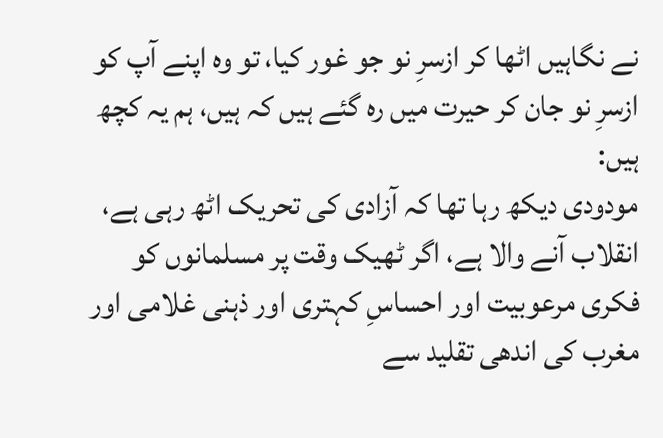نے نگاہیں اٹھا کر ازسرِ نو جو غور کیا، تو وہ اپنے آپ کو ازسرِ نو جان کر حیرت میں رہ گئے ہیں کہ ہیں، ہم یہ کچھ ہیں:
مودودی دیکھ رہا تھا کہ آزادی کی تحریک اٹھ رہی ہے، انقلاب آنے والا ہے، اگر ٹھیک وقت پر مسلمانوں کو فکری مرعوبیت اور احساسِ کہتری اور ذہنی غلامی اور مغرب کی اندھی تقلید سے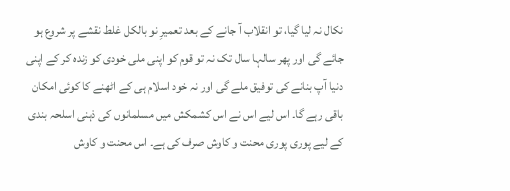نکال نہ لیا گیا، تو انقلاب آ جانے کے بعد تعمیرِ نو بالکل غلط نقشے پر شروع ہو جائے گی اور پھر سالہا سال تک نہ تو قوم کو اپنی ملی خودی کو زندہ کر کے اپنی دنیا آپ بنانے کی توفیق ملے گی اور نہ خود اسلام ہی کے اٹھنے کا کوئی امکان باقی رہے گا۔ اس لیے اس نے اس کشمکش میں مسلمانوں کی ذہنی اسلحہ بندی کے لیے پوری پوری محنت و کاوش صرف کی ہے۔ اس محنت و کاوش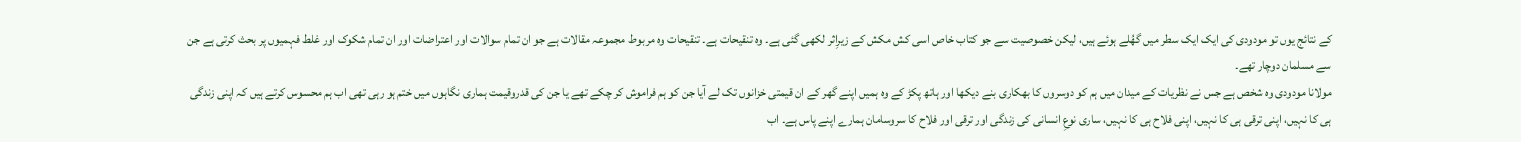کے نتائج یوں تو مودودی کی ایک ایک سطر میں گھُلے ہوئے ہیں، لیکن خصوصیت سے جو کتاب خاص اسی کش مکش کے زیرِاثر لکھی گئی ہے۔ وہ تنقیحات ہے۔ تنقیحات وہ مربوط مجموعہ مقالات ہے جو ان تمام سوالات اور اعتراضات اور ان تمام شکوک اور غلط فہمیوں پر بحث کرتی ہے جن سے مسلمان دوچار تھے۔
مولانا مودودی وہ شخص ہے جس نے نظریات کے میدان میں ہم کو دوسروں کا بھکاری بنے دیکھا اور ہاتھ پکڑ کے وہ ہمیں اپنے گھر کے ان قیمتی خزانوں تک لے آیا جن کو ہم فراموش کر چکے تھے یا جن کی قدروقیمت ہماری نگاہوں میں ختم ہو رہی تھی اب ہم محسوس کرتے ہیں کہ اپنی زندگی ہی کا نہیں، اپنی ترقی ہی کا نہیں، اپنی فلاح ہی کا نہیں، ساری نوعِ انسانی کی زندگی اور ترقی اور فلاح کا سروسامان ہمارے اپنے پاس ہے۔ اب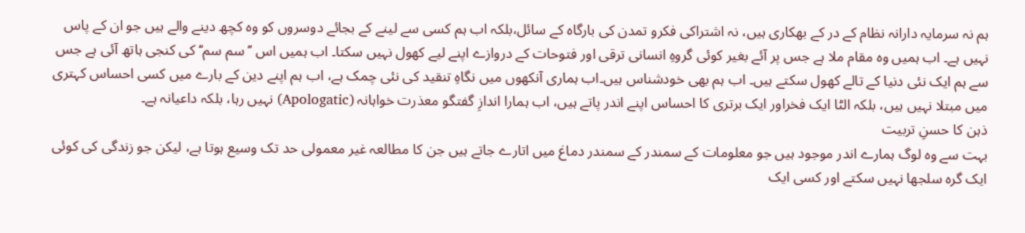ہم نہ سرمایہ دارانہ نظام کے در کے بھکاری ہیں، نہ اشتراکی فکرو تمدن کی بارگاہ کے سائل،بلکہ اب ہم کسی سے لینے کے بجائے دوسروں کو وہ کچھ دینے والے ہیں جو ان کے پاس نہیں ہے۔ اب ہمیں وہ مقام ملا ہے جس پر آئے بغیر کوئی گروہِ انسانی ترقی اور فتوحات کے دروازے اپنے لیے کھول نہیں سکتا۔ اب ہمیں اس ’’سم سم‘‘ کی کنجی ہاتھ آئی ہے جس سے ہم ایک نئی دنیا کے تالے کھول سکتے ہیں۔ اب ہم بھی خودشناس ہیں۔اب ہماری آنکھوں میں نگاہِ تنقید کی نئی چمک ہے، اب ہم اپنے دین کے بارے میں کسی احساس کہتری میں مبتلا نہیں ہیں، بلکہ الٹا ایک فخراور ایک برتری کا احساس اپنے اندر پاتے ہیں، اب ہمارا اندازِ گفتگو معذرت خواہانہ (Apologatic) نہیں رہا، بلکہ داعیانہ ہے۔
ذہن کا حسنِ تربیت
بہت سے وہ لوگ ہمارے اندر موجود ہیں جو معلومات کے سمندر کے سمندر دماغ میں اتارے جاتے ہیں جن کا مطالعہ غیر معمولی حد تک وسیع ہوتا ہے، لیکن جو زندگی کی کوئی ایک گرہ سلجھا نہیں سکتے اور کسی ایک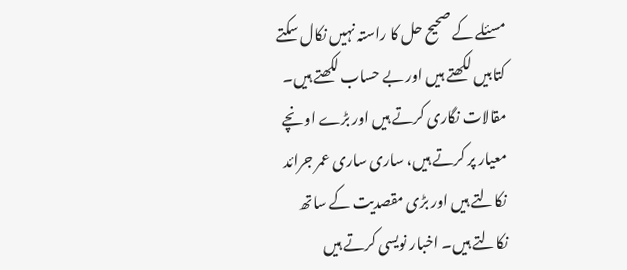مسئلے کے صحیح حل کا راستہ نہیں نکال سکتے کتابیں لکھتے ہیں اور بے حساب لکھتے ہیں۔ مقالات نگاری کرتے ہیں اور بڑے اونچے معیار پر کرتے ہیں، ساری ساری عمر جرائد نکالتے ہیں اور بڑی مقصدیت کے ساتھ نکالتے ہیں۔ اخبار نویسی کرتے ہیں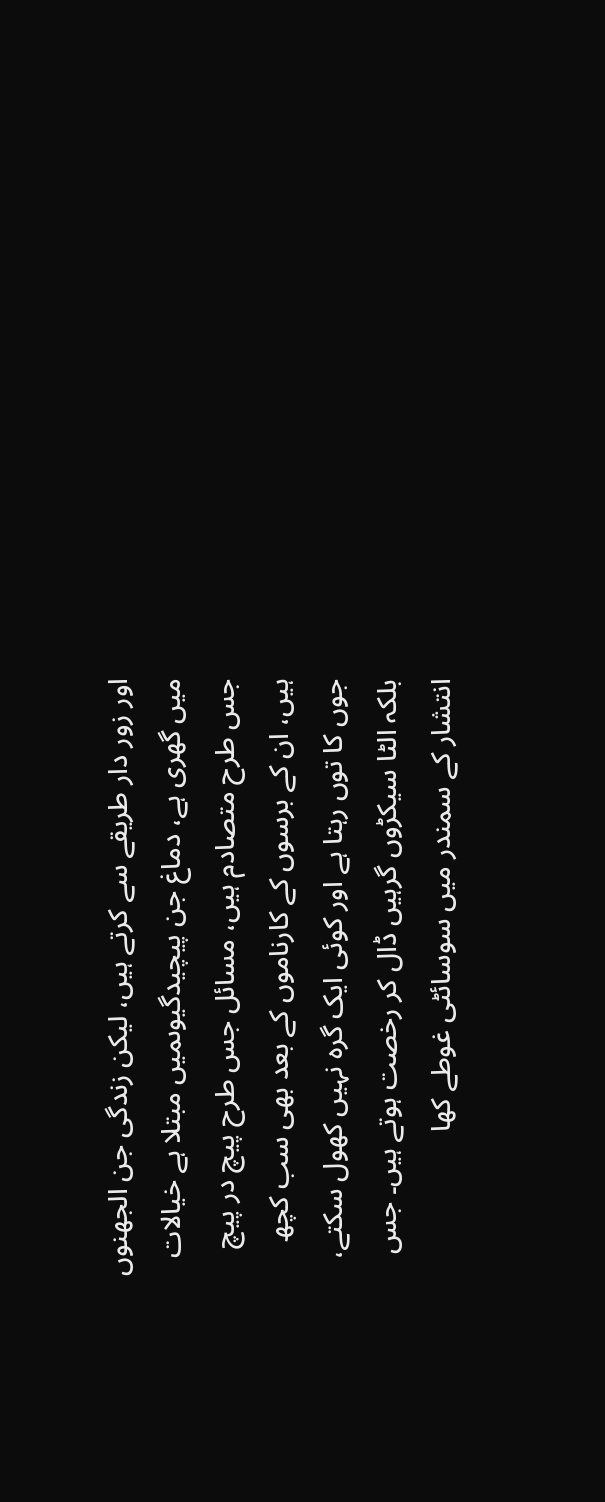اور زور دار طریقے سے کرتے ہیں، لیکن زندگی جن الجھنوں میں گھری ہے، دماغ جن پیچیدگیوںمیں مبتلا ہے خیالات جس طرح متصادم ہیں، مسائل جس طرح پیچ در پیچ ہیں، ان کے برسوں کے کارناموں کے بعد بھی سب کچھ جوں کا توں رہتا ہے اور کوئی ایک گرہ نہیں کھول سکتے، بلکہ الٹا سیکڑوں گرہیں ڈال کر رخصت ہوتے ہیں۔ جس انتشار کے سمندر میں سوسائٹی غوطے کھا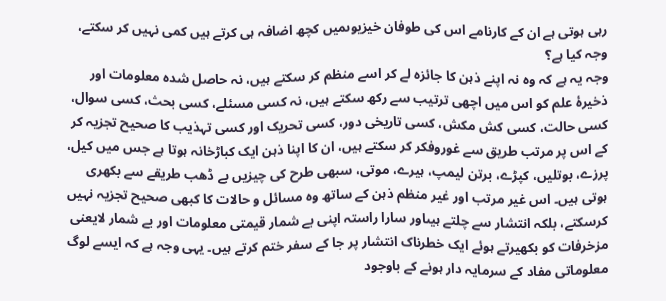رہی ہوتی ہے ان کے کارنامے اس کی طوفان خیزیوںمیں کچھ اضافہ ہی کرتے ہیں کمی نہیں کر سکتے، وجہ کیا ہے؟
وجہ یہ ہے کہ وہ نہ اپنے ذہن کا جائزہ لے کر اسے منظم کر سکتے ہیں، نہ حاصل شدہ معلومات اور ذخیرۂ علم کو اس میں اچھی ترتیب سے رکھ سکتے ہیں، نہ کسی مسئلے، کسی بحث، کسی سوال، کسی حالت، کسی کش مکش، کسی تاریخی دور، کسی تحریک اور کسی تہذیب کا صحیح تجزیہ کر کے اس پر مرتب طریق سے غوروفکر کر سکتے ہیں، ان کا اپنا ذہن ایک کباڑخانہ ہوتا ہے جس میں کیل، پرزے، بوتلیں، کپڑے، برتن لیمپ، ہیرے، موتی، سبھی طرح کی چیزیں بے ڈھب طریقے سے بکھری ہوتی ہیں۔ اس غیر مرتب اور غیر منظم ذہن کے ساتھ وہ مسائل و حالات کا کبھی صحیح تجزیہ نہیں کرسکتے، بلکہ انتشار سے چلتے ہیںاور سارا راستہ اپنی بے شمار قیمتی معلومات اور بے شمار لایعنی مزخرفات کو بکھیرتے ہوئے ایک خطرناک انتشار پر جا کے سفر ختم کرتے ہیں۔ یہی وجہ ہے کہ ایسے لوگ معلوماتی مفاد کے سرمایہ دار ہونے کے باوجود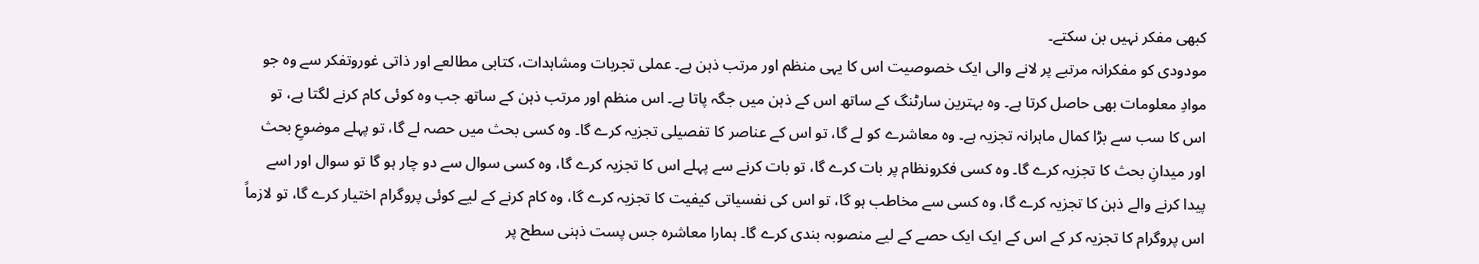کبھی مفکر نہیں بن سکتے۔
مودودی کو مفکرانہ مرتبے پر لانے والی ایک خصوصیت اس کا یہی منظم اور مرتب ذہن ہے۔ عملی تجربات ومشاہدات، کتابی مطالعے اور ذاتی غوروتفکر سے وہ جو موادِ معلومات بھی حاصل کرتا ہے۔ وہ بہترین سارٹنگ کے ساتھ اس کے ذہن میں جگہ پاتا ہے۔ اس منظم اور مرتب ذہن کے ساتھ جب وہ کوئی کام کرنے لگتا ہے، تو اس کا سب سے بڑا کمال ماہرانہ تجزیہ ہے۔ وہ معاشرے کو لے گا، تو اس کے عناصر کا تفصیلی تجزیہ کرے گا۔ وہ کسی بحث میں حصہ لے گا، تو پہلے موضوعِ بحث اور میدانِ بحث کا تجزیہ کرے گا۔ وہ کسی فکرونظام پر بات کرے گا، تو بات کرنے سے پہلے اس کا تجزیہ کرے گا، وہ کسی سوال سے دو چار ہو گا تو سوال اور اسے پیدا کرنے والے ذہن کا تجزیہ کرے گا، وہ کسی سے مخاطب ہو گا، تو اس کی نفسیاتی کیفیت کا تجزیہ کرے گا، وہ کام کرنے کے لیے کوئی پروگرام اختیار کرے گا، تو لازماً اس پروگرام کا تجزیہ کر کے اس کے ایک ایک حصے کے لیے منصوبہ بندی کرے گا۔ ہمارا معاشرہ جس پست ذہنی سطح پر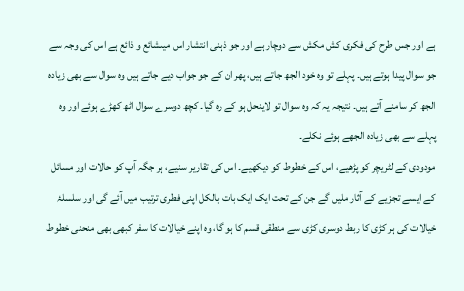ہے اور جس طرح کی فکری کش مکش سے دوچار ہے اور جو ذہنی انتشار اس میںشائع و ذائع ہے اس کی وجہ سے جو سوال پیدا ہوتے ہیں۔ پہلے تو وہ خود الجھ جاتے ہیں، پھر ان کے جو جواب دیے جاتے ہیں وہ سوال سے بھی زیادہ الجھ کر سامنے آتے ہیں۔ نتیجہ یہ کہ وہ سوال تو لاینحل ہو کے رہ گیا۔ کچھ دوسرے سوال اٹھ کھڑے ہوئے اور وہ پہلے سے بھی زیادہ الجھے ہوئے نکلے۔
مودودی کے لٹریچر کو پڑھیے، اس کے خطوط کو دیکھیے۔ اس کی تقاریر سنیے، ہر جگہ آپ کو حالات اور مسائل کے ایسے تجزیے کے آثار ملیں گے جن کے تحت ایک ایک بات بالکل اپنی فطری ترتیب میں آئے گی اور سلسلۂ خیالات کی ہر کڑی کا ربط دوسری کڑی سے منطقی قسم کا ہو گا، وہ اپنے خیالات کا سفر کبھی بھی منحنی خطوط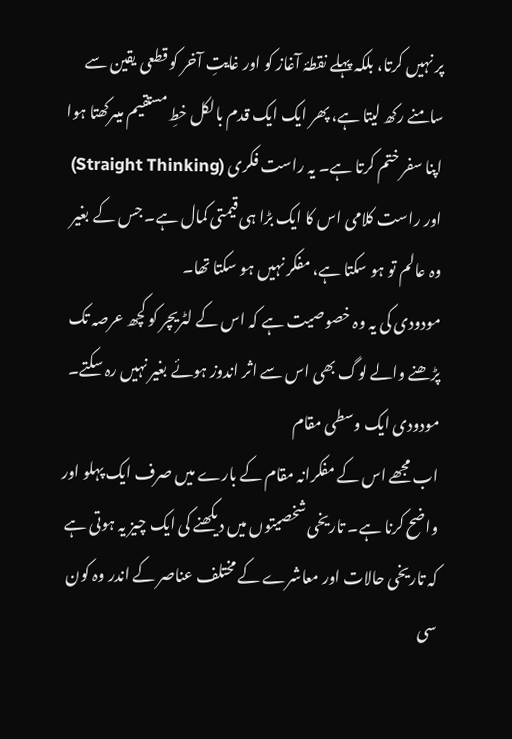پر نہیں کرتا، بلکہ پہلے نقطۂ آغاز کو اور غایتِ آخر کو قطعی یقین سے سامنے رکھ لیتا ہے، پھر ایک ایک قدم بالکل خطِ مستقیم میںرکھتا ہوا اپنا سفر ختم کرتا ہے۔ یہ راست فکری (Straight Thinking) اور راست کلامی اس کا ایک بڑا ہی قیمتی کمال ہے۔ جس کے بغیر وہ عالم تو ہو سکتا ہے، مفکر نہیں ہو سکتا تھا۔
مودودی کی یہ وہ خصوصیت ہے کہ اس کے لٹریچر کو کچھ عرصہ تک پڑھنے والے لوگ بھی اس سے اثر اندوز ہوئے بغیر نہیں رہ سکتے۔
مودودی ایک وسطی مقام
اب مجھے اس کے مفکرانہ مقام کے بارے میں صرف ایک پہلو اور واضح کرنا ہے۔ تاریخی شخصیتوں میں دیکھنے کی ایک چیز یہ ہوتی ہے کہ تاریخی حالات اور معاشرے کے مختلف عناصر کے اندر وہ کون سی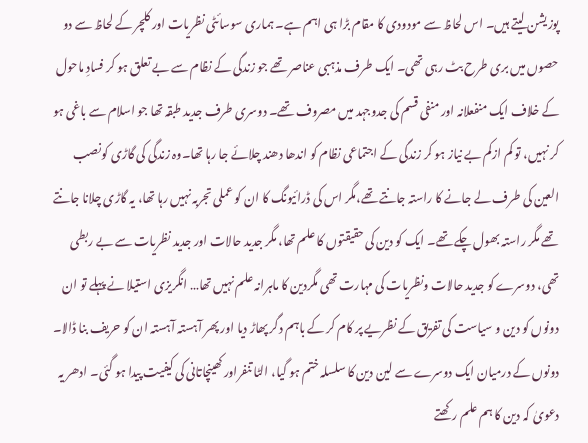پوزیشن لیتے ہیں۔ اس لحاظ سے مودودی کا مقام بڑا ہی اہم ہے۔ ہماری سوسائٹی نظریات اور کلچر کے لحاظ سے دو حصوں میں بری طرح بٹ رہی تھی۔ ایک طرف مذہبی عناصر تھے جو زندگی کے نظام سے بے تعلق ہو کر فسادِ ماحول کے خلاف ایک منفعلانہ اور منفی قسم کی جدوجہد میں مصروف تھے۔ دوسری طرف جدید طبقہ تھا جو اسلام سے باغی ہو کر نہیں، تو کم ازکم بے نیاز ہو کر زندگی کے اجتماعی نظام کو اندھا دھند چلائے جا رہا تھا۔وہ زندگی کی گاڑی کونصب العین کی طرف لے جانے کا راستہ جانتے تھے،مگر اس کی ڈرائیونگ کا ان کو عملی تجربہ نہیں رہا تھا، یہ گاڑی چلانا جانتے تھے مگر راستہ بھول چکے تھے۔ ایک کو دین کی حقیقتوں کا علم تھا، مگر جدید حالات اور جدید نظریات سے بے ربطی تھی، دوسرے کو جدید حالات ونظریات کی مہارت تھی مگردین کا ماہرانہ علم نہیں تھا… انگریزی استیلا نے پہلے تو ان دونوں کو دین و سیاست کی تفریق کے نظریے پر کام کر کے باہم دگر پھاڑ دیا اور پھر آہستہ آہستہ ان کو حریف بنا ڈالا۔ دونوں کے درمیان ایک دوسرے سے لین دین کا سلسلہ ختم ہو گیا، الٹا تنفراور کھینچاتانی کی کیفیت پیدا ہو گئی۔ ادھر یہ دعویٰ کہ دین کا ہم علم رکھتے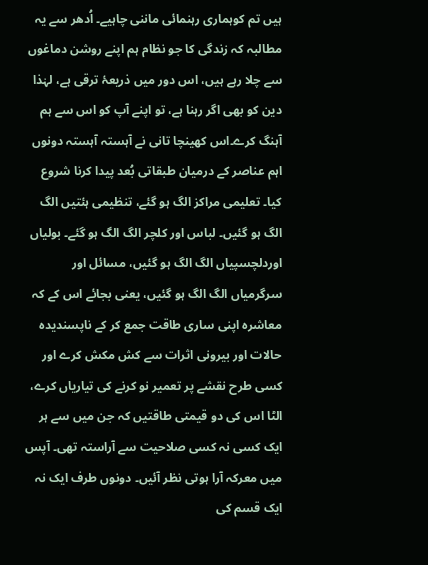ہیں تم کوہماری رہنمائی ماننی چاہیے۔ اُدھر سے یہ مطالبہ کہ زندگی کا جو نظام ہم اپنے روشن دماغوں سے چلا رہے ہیں، اس دور میں ذریعۂ ترقی ہے، لہٰذا دین کو بھی اگر رہنا ہے، تو اپنے آپ کو اس سے ہم آہنگ کرے۔اس کھینچا تانی نے آہستہ آہستہ دونوں اہم عناصر کے درمیان طبقاتی بُعد پیدا کرنا شروع کیا۔ تعلیمی مراکز الگ ہو گئے، تنظیمی ہئتیں الگ الگ ہو گئیں۔ لباس اور کلچر الگ الگ ہو گئے۔ بولیاں اوردلچسپیاں الگ الگ ہو گئیں، مسائل اور سرگرمیاں الگ الگ ہو گئیں، یعنی بجائے اس کے کہ معاشرہ اپنی ساری طاقت جمع کر کے ناپسندیدہ حالات اور بیرونی اثرات سے کش مکش کرے اور کسی طرح نقشے پر تعمیر نو کرنے کی تیاریاں کرے، الٹا اس کی دو قیمتی طاقتیں کہ جن میں سے ہر ایک کسی نہ کسی صلاحیت سے آراستہ تھی۔ آپس میں معرکہ آرا ہوتی نظر آئیں۔ دونوں طرف ایک نہ ایک قسم کی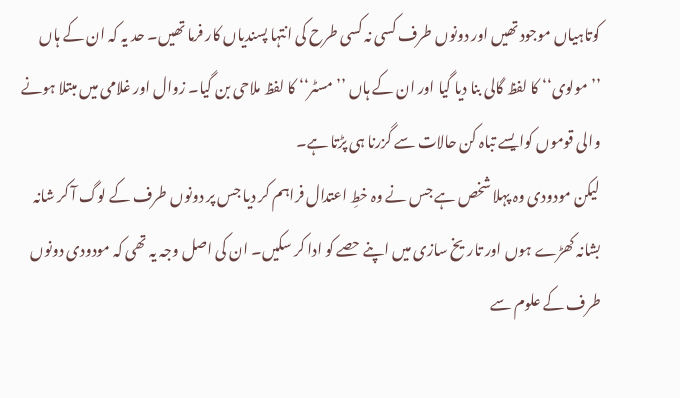کوتاہیاں موجود تھیں اور دونوں طرف کسی نہ کسی طرح کی انتہا پسندیاں کار فرما تھیں۔ حد یہ کہ ان کے ہاں ’’مولوی‘‘ کا لفظ گالی بنا دیا گیا اور ان کے ہاں ’’مسٹر‘‘ کا لفظ ملاحی بن گیا۔ زوال اور غلامی میں مبتلا ہونے والی قوموں کوایسے تباہ کن حالات سے گزرنا ہی پڑتا ہے۔
لیکن مودودی وہ پہلا شخص ہے جس نے وہ خطِ اعتدال فراہم کر دیا جس پر دونوں طرف کے لوگ آ کر شانہ بشانہ کھڑے ہوں اور تاریخ سازی میں اپنے حصے کو ادا کر سکیں۔ ان کی اصل وجہ یہ تھی کہ مودودی دونوں طرف کے علوم سے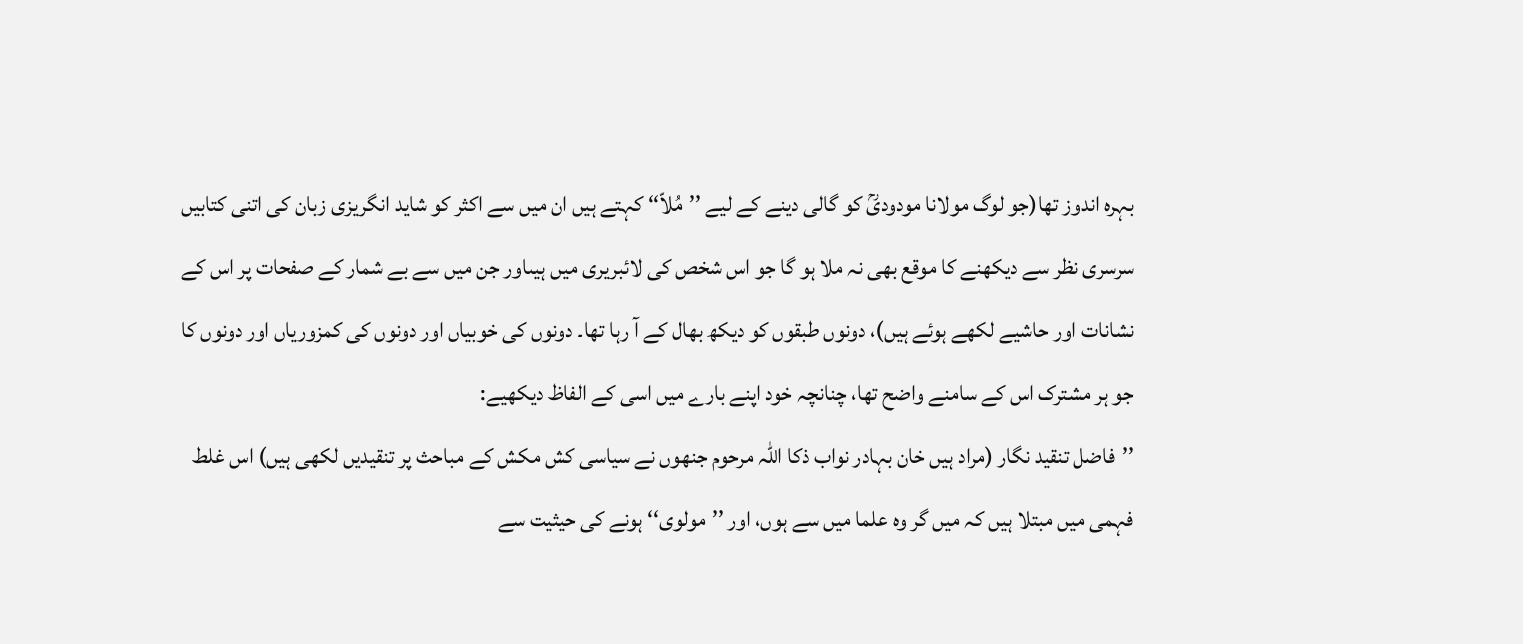بہرہ اندوز تھا(جو لوگ مولانا مودودیؒ کو گالی دینے کے لیے ’’مُلاّ‘‘ کہتے ہیں ان میں سے اکثر کو شاید انگریزی زبان کی اتنی کتابیں سرسری نظر سے دیکھنے کا موقع بھی نہ ملا ہو گا جو اس شخص کی لائبریری میں ہیںاور جن میں سے بے شمار کے صفحات پر اس کے نشانات اور حاشیے لکھے ہوئے ہیں)، دونوں طبقوں کو دیکھ بھال کے آ رہا تھا۔ دونوں کی خوبیاں اور دونوں کی کمزوریاں اور دونوں کا جو ہر مشترک اس کے سامنے واضح تھا، چنانچہ خود اپنے بارے میں اسی کے الفاظ دیکھیے:
’’فاضل تنقید نگار (مراد ہیں خان بہادر نواب ذکا اللہ مرحوم جنھوں نے سیاسی کش مکش کے مباحث پر تنقیدیں لکھی ہیں) اس غلط فہمی میں مبتلا ہیں کہ میں گر وہ علما میں سے ہوں، اور ’’مولوی‘‘ ہونے کی حیثیت سے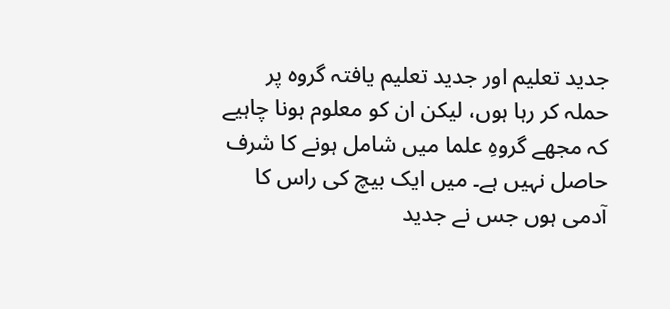جدید تعلیم اور جدید تعلیم یافتہ گروہ پر حملہ کر رہا ہوں، لیکن ان کو معلوم ہونا چاہیے کہ مجھے گروہِ علما میں شامل ہونے کا شرف حاصل نہیں ہے۔ میں ایک بیچ کی راس کا آدمی ہوں جس نے جدید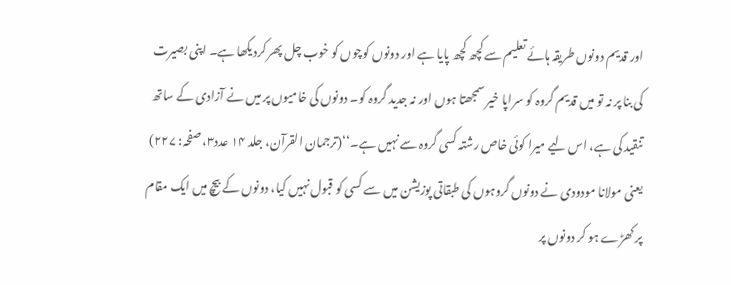اور قدیم دونوں طریقہ ہائے تعلیم سے کچھ کچھ پایا ہے اور دونوں کوچوں کو خوب چل پھر کردیکھا ہے۔ اپنی بصیرت کی بنا پر نہ تو میں قدیم گروہ کو سراپا خیر سمجھتا ہوں اور نہ جدید گروہ کو۔ دونوں کی خامیوں پر میں نے آزادی کے ساتھ تنقید کی ہے، اس لیے میرا کوئی خاص رشتہ کسی گروہ سے نہیں ہے۔‘‘(ترجمان القرآن، جلد ۱۴ عدد۳، صفحہ: ۲۲۷)
یعنی مولانا مودودی نے دونوں گروہوں کی طبقاتی پوزیشن میں سے کسی کو قبول نہیں کیا، دونوں کے بیچ میں ایک مقام پر کھڑے ہو کر دونوں پر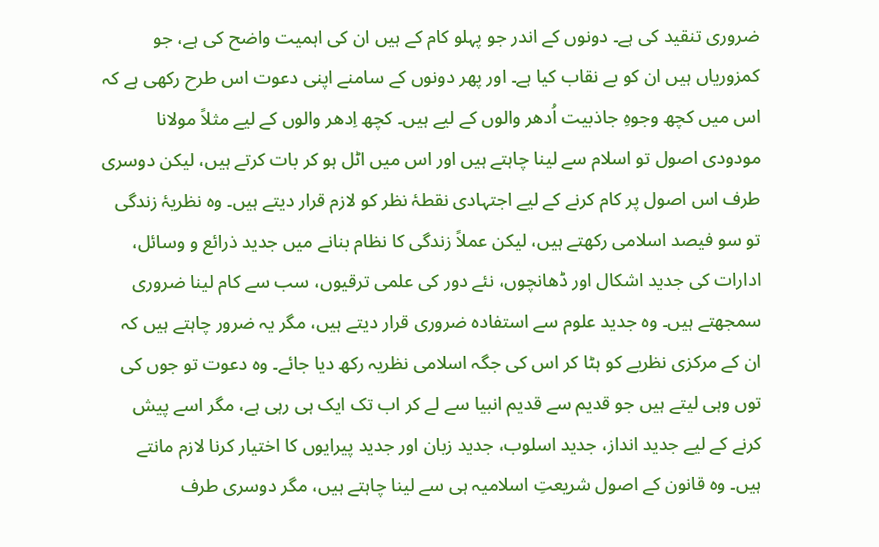ضروری تنقید کی ہے۔ دونوں کے اندر جو پہلو کام کے ہیں ان کی اہمیت واضح کی ہے، جو کمزوریاں ہیں ان کو بے نقاب کیا ہے۔ اور پھر دونوں کے سامنے اپنی دعوت اس طرح رکھی ہے کہ اس میں کچھ وجوہِ جاذبیت اُدھر والوں کے لیے ہیں۔ کچھ اِدھر والوں کے لیے مثلاً مولانا مودودی اصول تو اسلام سے لینا چاہتے ہیں اور اس میں اٹل ہو کر بات کرتے ہیں، لیکن دوسری طرف اس اصول پر کام کرنے کے لیے اجتہادی نقطۂ نظر کو لازم قرار دیتے ہیں۔ وہ نظریۂ زندگی تو سو فیصد اسلامی رکھتے ہیں، لیکن عملاً زندگی کا نظام بنانے میں جدید ذرائع و وسائل، ادارات کی جدید اشکال اور ڈھانچوں، نئے دور کی علمی ترقیوں، سب سے کام لینا ضروری سمجھتے ہیں۔ وہ جدید علوم سے استفادہ ضروری قرار دیتے ہیں، مگر یہ ضرور چاہتے ہیں کہ ان کے مرکزی نظریے کو ہٹا کر اس کی جگہ اسلامی نظریہ رکھ دیا جائے۔ وہ دعوت تو جوں کی توں وہی لیتے ہیں جو قدیم سے قدیم انبیا سے لے کر اب تک ایک ہی رہی ہے، مگر اسے پیش کرنے کے لیے جدید انداز، جدید اسلوب، جدید زبان اور جدید پیرایوں کا اختیار کرنا لازم مانتے ہیں۔ وہ قانون کے اصول شریعتِ اسلامیہ ہی سے لینا چاہتے ہیں، مگر دوسری طرف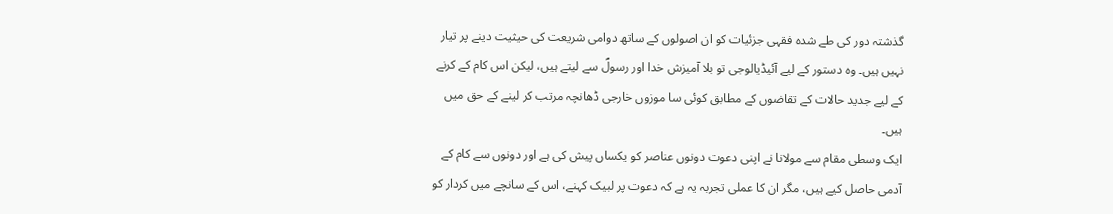گذشتہ دور کی طے شدہ فقہی جزئیات کو ان اصولوں کے ساتھ دوامی شریعت کی حیثیت دینے پر تیار نہیں ہیں۔ وہ دستور کے لیے آئیڈیالوجی تو بلا آمیزش خدا اور رسولؐ سے لیتے ہیں، لیکن اس کام کے کرنے کے لیے جدید حالات کے تقاضوں کے مطابق کوئی سا موزوں خارجی ڈھانچہ مرتب کر لینے کے حق میں ہیں۔
ایک وسطی مقام سے مولانا نے اپنی دعوت دونوں عناصر کو یکساں پیش کی ہے اور دونوں سے کام کے آدمی حاصل کیے ہیں، مگر ان کا عملی تجربہ یہ ہے کہ دعوت پر لبیک کہنے، اس کے سانچے میں کردار کو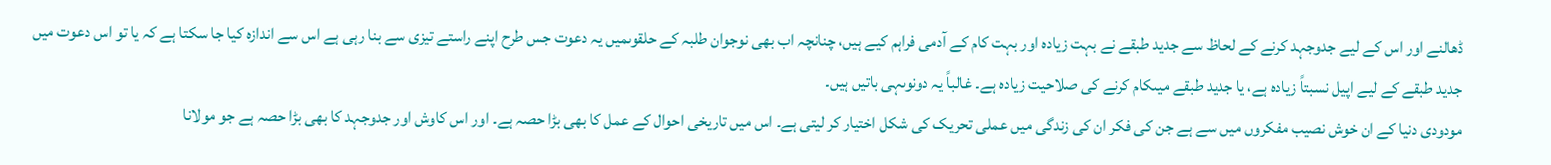ڈھالنے اور اس کے لیے جدوجہد کرنے کے لحاظ سے جدید طبقے نے بہت زیادہ اور بہت کام کے آدمی فراہم کیے ہیں، چنانچہ اب بھی نوجوان طلبہ کے حلقوںمیں یہ دعوت جس طرح اپنے راستے تیزی سے بنا رہی ہے اس سے اندازہ کیا جا سکتا ہے کہ یا تو اس دعوت میں جدید طبقے کے لیے اپیل نسبتاً زیادہ ہے، یا جدید طبقے میںکام کرنے کی صلاحیت زیادہ ہے۔ غالباً یہ دونوںہی باتیں ہیں۔
مودودی دنیا کے ان خوش نصیب مفکروں میں سے ہے جن کی فکر ان کی زندگی میں عملی تحریک کی شکل اختیار کر لیتی ہے۔ اس میں تاریخی احوال کے عمل کا بھی بڑا حصہ ہے۔ اور اس کاوش اور جدوجہد کا بھی بڑا حصہ ہے جو مولانا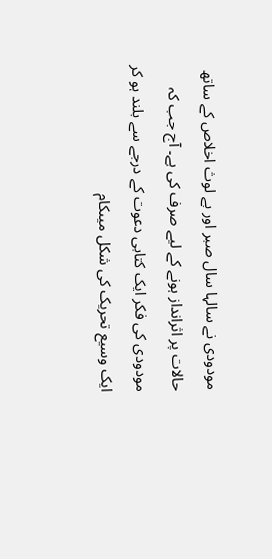مودودی نے سالہا سال صبر اور بے لوث اخلاص کے ساتھ حالات پر اثرانداز ہونے کے لیے صرف کی ہے۔ آج جب کہ مودودی کی فکر ایک کتابی دعوت کے درجے سے بلند ہو کر ایک وسیع تحریک کی شکل میںکام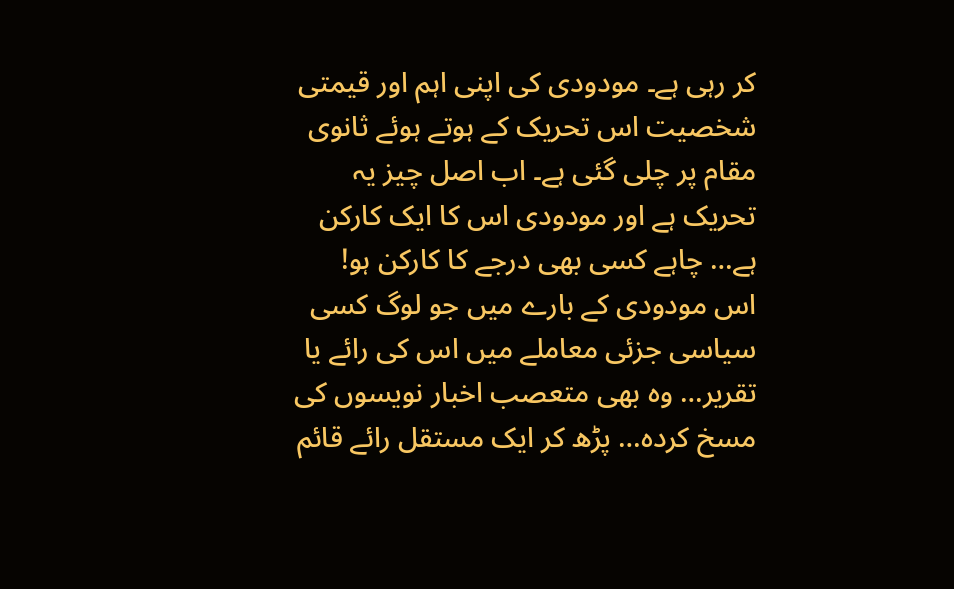کر رہی ہے۔ مودودی کی اپنی اہم اور قیمتی شخصیت اس تحریک کے ہوتے ہوئے ثانوی مقام پر چلی گئی ہے۔ اب اصل چیز یہ تحریک ہے اور مودودی اس کا ایک کارکن ہے… چاہے کسی بھی درجے کا کارکن ہو!
اس مودودی کے بارے میں جو لوگ کسی سیاسی جزئی معاملے میں اس کی رائے یا تقریر… وہ بھی متعصب اخبار نویسوں کی مسخ کردہ… پڑھ کر ایک مستقل رائے قائم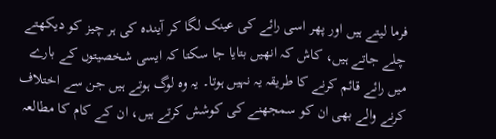فرما لیتے ہیں اور پھر اسی رائے کی عینک لگا کر آیندہ کی ہر چیز کو دیکھتے چلے جاتے ہیں، کاش کہ انھیں بتایا جا سکتا کہ ایسی شخصیتوں کے بارے میں رائے قائم کرنے کا طریقہ یہ نہیں ہوتا۔ یہ وہ لوگ ہوتے ہیں جن سے اختلاف کرنے والے بھی ان کو سمجھنے کی کوشش کرتے ہیں، ان کے کام کا مطالعہ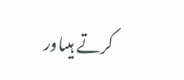کرتے ہیںاور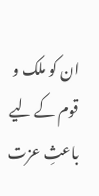ان کو ملک و قوم کے لیے باعثِ عزت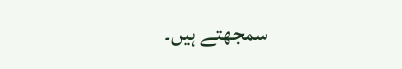سمجھتے ہیں۔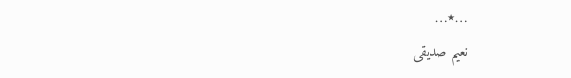…٭…
نعیم صدیقی